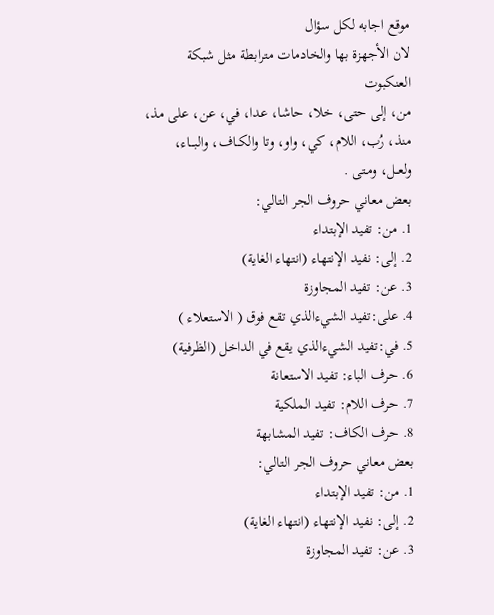موقع اجابه لكل سؤال
لان الأجهزة بها والخادمات مترابطة مثل شبكة العنكبوت
من، إلى حتى، خلا، حاشا، عدا، في، عن، على مذ، منذ، رُب، اللام، كي، واو، وتا والكــاف، والبـــاء، ولعــل، ومـتى .
بعض معاني حروف الجر التالي:
1. من: تفيد الإبتداء
2. إلى: نفيد الإنتهاء (انتهاء الغاية)
3. عن: تفيد المجاوزة
4. على:تفيد الشيءالذي تقع فوق ( الاستعلاء )
5. في:تفيد الشيءالذي يقع في الداخل (الظرفية)
6. حرف الباء: تفيد الاستعانة
7. حرف اللام: تفيد الملكية
8. حرف الكاف: تفيد المشابهة
بعض معاني حروف الجر التالي:
1. من: تفيد الإبتداء
2. إلى: نفيد الإنتهاء (انتهاء الغاية)
3. عن: تفيد المجاوزة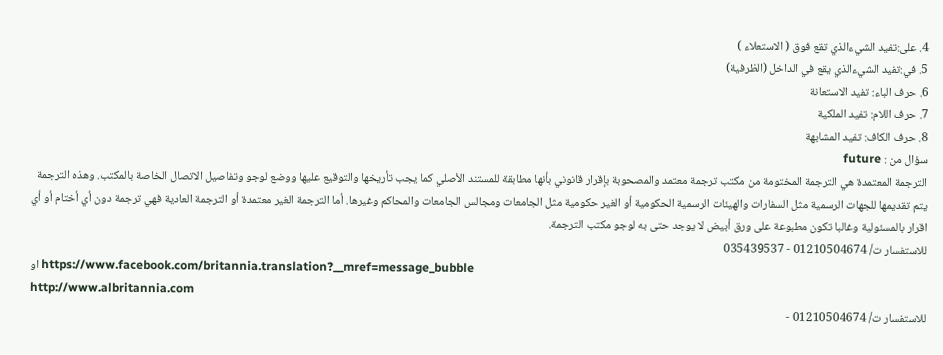4. على:تفيد الشيءالذي تقع فوق ( الاستعلاء )
5. في:تفيد الشيءالذي يقع في الداخل (الظرفية)
6. حرف الباء: تفيد الاستعانة
7. حرف اللام: تفيد الملكية
8. حرف الكاف: تفيد المشابهة
سؤال من : future
الترجمة المعتمدة هي الترجمة المختومة من مكتب ترجمة معتمد والمصحوبة بإقرار قانوني بأنها مطابقة للمستند الأصلي كما يجب تأريخها والتوقيع عليها ووضع لوجو وتفاصيل الاتصال الخاصة بالمكتب. وهذه الترجمة يتم تقديمها للجهات الرسمية مثل السفارات والهيئات الرسمية الحكومية أو الغير حكومية مثل الجامعات ومجالس الجامعات والمحاكم وغيرها. أما الترجمة الغير معتمدة أو الترجمة العادية فهي ترجمة دون أي أختام أو أي اقرار بالمسئولية وغالبا تكون مطبوعة على ورق أبيض لا يوجد حتى به لوجو مكتب الترجمة.
للاستفسار ت/ 01210504674 - 035439537
او https://www.facebook.com/britannia.translation?__mref=message_bubble
http://www.albritannia.com
للاستفسار ت/ 01210504674 -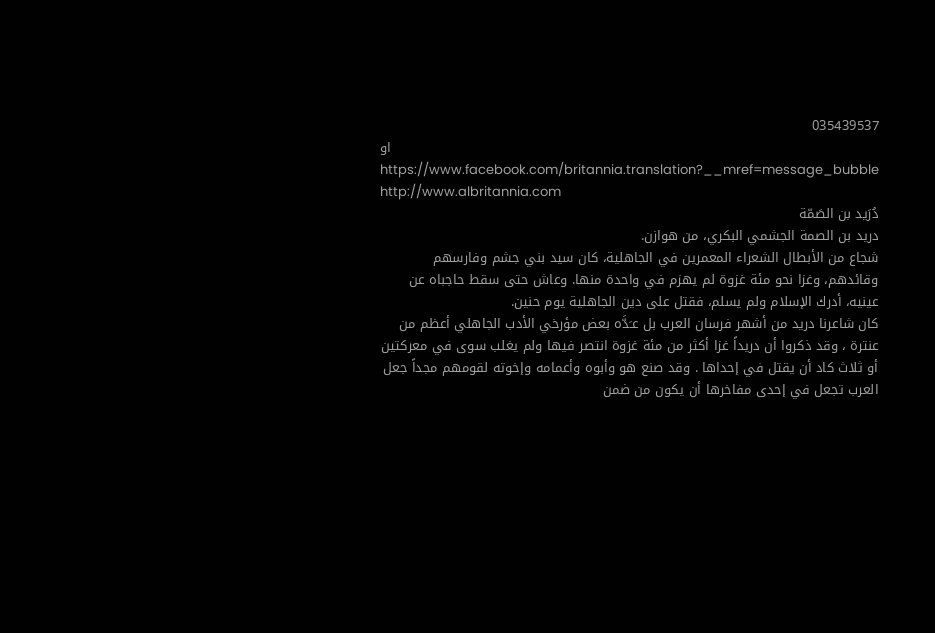035439537
او https://www.facebook.com/britannia.translation?__mref=message_bubble
http://www.albritannia.com
دُرَيد بن الصَمّة
دريد بن الصمة الجشمي البكري، من هوازن.
شجاع من الأبطال الشعراء المعمرين في الجاهلية، كان سيد بني جشم وفارسهم وقائدهم، وغزا نحو مئة غزوة لم يهزم في واحدة منها. وعاش حتى سقط حاجباه عن عينيه، أدرك الإسلام ولم يسلم، فقتل على دين الجاهلية يوم حنين.
كان شاعرنا دريد من أشهر فرسان العرب بل عـَدَّه بعض مؤرخي الأدب الجاهلي أعظم من عنترة ، وقد ذكروا أن دريداً غزا أكثر من مئة غزوة انتصر فيها ولم يغلب سوى في معركتين أو ثلاث كاد أن يقتل في إحداها . وقد صنع هو وأبوه وأعمامه وإخوته لقومهم مجداً جعل العرب تجعل في إحدى مفاخرها أن يكون من ضمن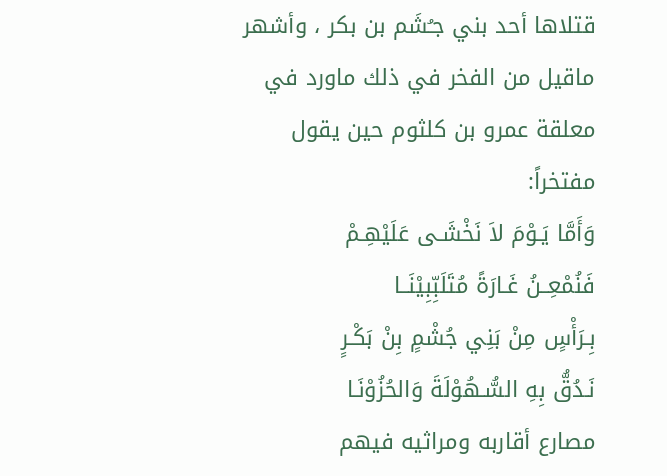قتلاها أحد بني جـُشَم بن بكر ، وأشهر ماقيل من الفخر في ذلك ماورد في معلقة عمرو بن كلثوم حين يقول مفتخراً:
وَأَمَّا يَـوْمَ لاَ نَخْشَـى عَلَيْهِـمْ
فَنُمْعِــنُ غَـارَةً مُتَلَبِّبِيْنَــا
بِـرَأْسٍ مِنْ بَنِي جُشْمٍ بِنْ بَكْـرٍ
نَـدُقُّ بِهِ السُّـهُوْلَةَ وَالحُزُوْنَـا
مصارع أقاربه ومراثيه فيهم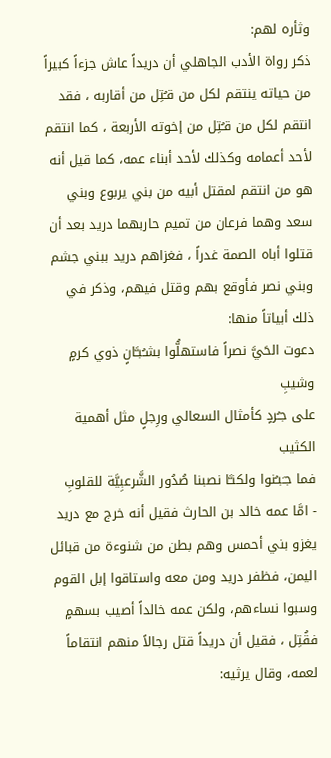وثأره لهم:
ذكر رواة الأدب الجاهلي أن دريداً عاش جزءاً كبيراً من حياته ينتقم لكل من قـُتِل من أقاربه ، فقد انتقم لكل من قـُتِل من إخوته الأربعة ، كما انتقم لأحد أعمامه وكذلك لأحد أبناء عمه، كما قيل أنه هو من انتقم لمقتل أبيه من بني يربوع وبني سعد وهما فرعان من تميم حاربهما دريد بعد أن قتلوا أباه الصمة غدراً ، فغزاهم دريد ببني جشم وبني نصر فأوقع بهم وقتل فيهم، وذكر في ذلك أبياتاً منها:
دعوت الحَيَّ نصراً فاستهلُّوا بشـُبـَّانٍ ذوي كرمٍ وشيبِ
على جـُردٍ كأمثال السعالي ورِجلٍ مثل أهمية الكثيب
فما جـَبـُنوا ولكنـَّا نصبنا صُدُور الشَّرعبِيَّة للقلوبِ
- امَّا عمه خالد بن الحارث فقيل أنه خرج مع دريد يغزو بني أحمس وهم بطن من شنوءة من قبائل اليمن، فظفر دريد ومن معه واستاقوا إبل القوم وسبوا نساءهم، ولكن عمه خالداً أصيب بسهمٍ فقُتِل ، فقيل أن دريداً قتل رجالاً منهم انتقاماً لعمه، وقال يرثيه: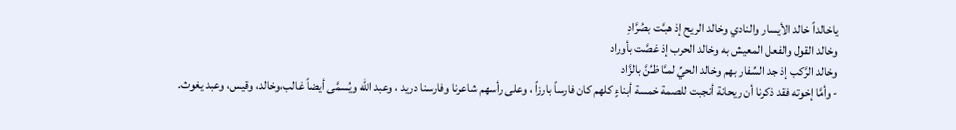ياخالداً خالد الأيسار والنادي وخالد الريح إذ هبـَّت بصُرَّادِ
وخالد القول والفعل المعيش به وخالد الحرب إذ غصَّت بأوراد
وخالد الرَّكب إذ جد السِّفار بهم وخالد الحيِّ لمـَّا ظـُنَّ بالزَّاد
- وأمَّا إخوته فقد ذكرنا أن ريحانة أنجبت للصمة خمسة أبناءٍ كلهم كان فارساً بارزاً ، وعلى رأسهم شاعرنا وفارسنا دريد ، وعبد الله ويُسمَّى أيضاً غالب،وخالد، وقيس، وعبد يغوث.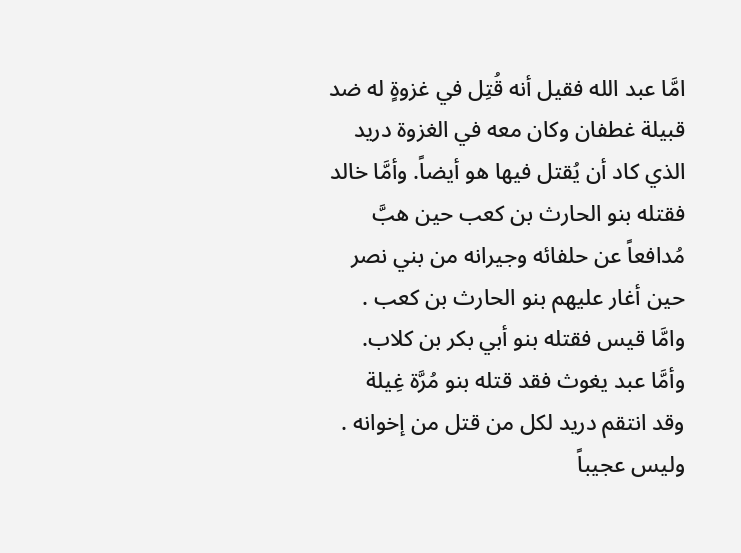امَّا عبد الله فقيل أنه قُتِل في غزوةٍ له ضد قبيلة غطفان وكان معه في الغزوة دريد الذي كاد أن يُقتل فيها هو أيضاً. وأمَّا خالد فقتله بنو الحارث بن كعب حين هبَّ مُدافعاً عن حلفائه وجيرانه من بني نصر حين أغار عليهم بنو الحارث بن كعب . وامَّا قيس فقتله بنو أبي بكر بن كلاب. وأمَّا عبد يغوث فقد قتله بنو مُرَّة غِيلة
وقد انتقم دريد لكل من قتل من إخوانه . وليس عجيباً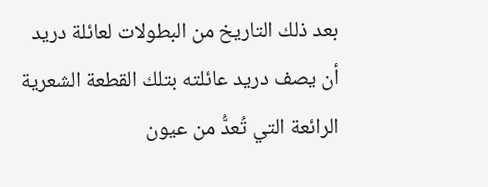بعد ذلك التاريخ من البطولات لعائلة دريد أن يصف دريد عائلته بتلك القطعة الشعرية الرائعة التي تُعدُّ من عيون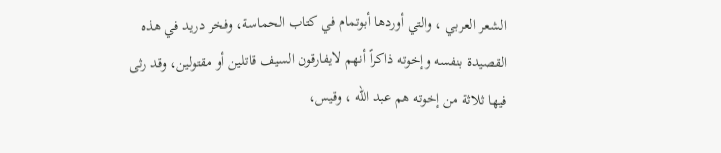الشعر العربي ، والتي أوردها أبوتمام في كتاب الحماسة، وفخر دريد في هذه القصيدة بنفسه وإخوته ذاكراً أنهم لايفارقون السيف قاتلين أو مقتولين، وقد رثى فيها ثلاثة من إخوته هم عبد الله ، وقيس،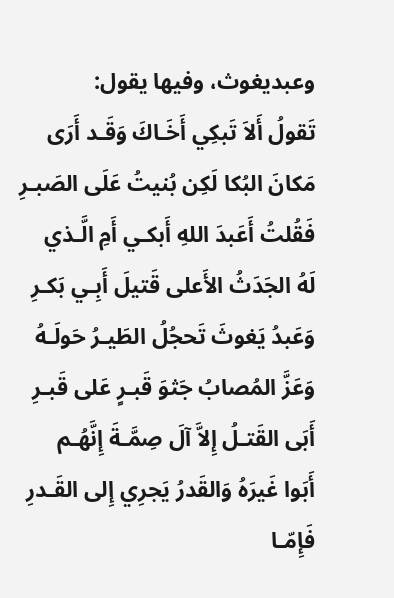وعبديغوث، وفيها يقول:
تَقولُ أَلاَ تَبكِي أَخَـاكَ وَقَـد أَرَى
مَكانَ البُكا لَكِن بُنيتُ عَلَى الصَبـرِ
فَقُلتُ أَعَبدَ اللهِ أَبكـي أَمِ الَّـذي
لَهُ الجَدَثُ الأَعلى قَتيلَ أَبِـي بَكـرِ
وَعَبدُ يَغوثَ تَحجُلُ الطَيـرُ حَولَـهُ
وَعَزَّ المُصابُ جَثوَ قَبـرٍ عَلى قَبـرِ
أَبَى القَتـلُ إِلاَّ آلَ صِمَّـةَ إِنَّهُـم
أَبَوا غَيرَهُ وَالقَدرُ يَجرِي إِلى القَـدرِ
فَإِمّـا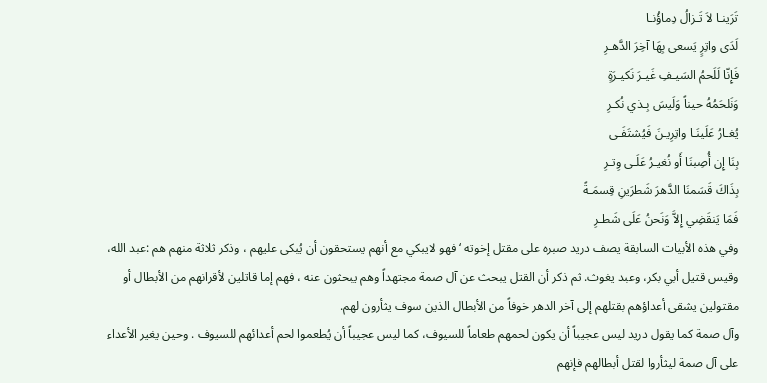تَرَينـا لاَ تَـزالُ دِماؤُنـا
لَدَى واتِرٍ يَسعى بِهَا آخِرَ الدَّهـرِ
فَإِنّا لَلَحمُ السَيـفِ غَيـرَ نَكيـرَةٍ
وَنَلحَمُهُ حيناً وَلَيسَ بِـذي نُكـرِ
يُغـارُ عَلَينَـا واتِرِيـنَ فَيُشتَفَـى
بِنَا إِن أُصِبنَا أَو نُغيـرُ عَلَـى وِتـرِ
بِذَاكَ قَسَمنَا الدَّهرَ شَطرَينِ قِسمَـةً
فَمَا يَنقَضِي إِلاَّ وَنَحنُ عَلَى شَطـرِ
وفي هذه الأبيات السابقة يصف دريد صبره على مقتل إخوته ‘ فهو لايبكي مع أنهم يستحقون أن يُبكى عليهم ، وذكر ثلاثة منهم هم :عبد الله، وقيس قتيل أبي بكر، وعبد يغوث. ثم ذكر أن القتل يبحث عن آل صمة مجتهداً وهم يبحثون عنه ، فهم إما قاتلين لأقرانهم من الأبطال أو مقتولين يشقى أعداؤهم بقتلهم إلى آخر الدهر خوفاً من الأبطال الذين سوف يثأرون لهم.
وآل صمة كما يقول دريد ليس عجيباً أن يكون لحمهم طعاماً للسيوف، كما ليس عجيباً أن يُطعموا لحم أعدائهم للسيوف . وحين يغير الأعداء على آل صمة ليثأروا لقتل أبطالهم فإنهم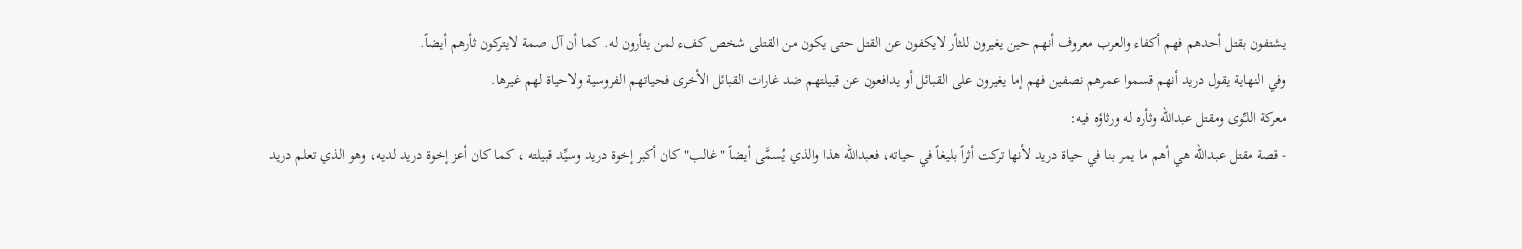يشتفون بقتل أحدهم فهم أكفاء والعرب معروف أنهم حين يغيرون للثأر لايكفون عن القتل حتى يكون من القتلى شخص كفء لمن يثأرون له. كما أن آل صمة لايتركون ثأرهم أيضاً.
وفي النهاية يقول دريد أنهم قسموا عمرهم نصفين فهم إما يغيرون على القبائل أو يدافعون عن قبيلتهم ضد غارات القبائل الأخرى فحياتهم الفروسية ولاحياة لهم غيرها.
معركة اللـِّوى ومقتل عبدالله وثأره له ورثاؤه فيه:
- قصة مقتل عبدالله هي أهم ما يمر بنا في حياة دريد لأنها تركت أثراً بليغاً في حياته، فعبدالله هذا والذي يُسمَّى أيضاً "غالب" كان أكبر إخوة دريد وسيِّد قبيلته ، كما كان أعز إخوة دريد لديه، وهو الذي تعلم دريد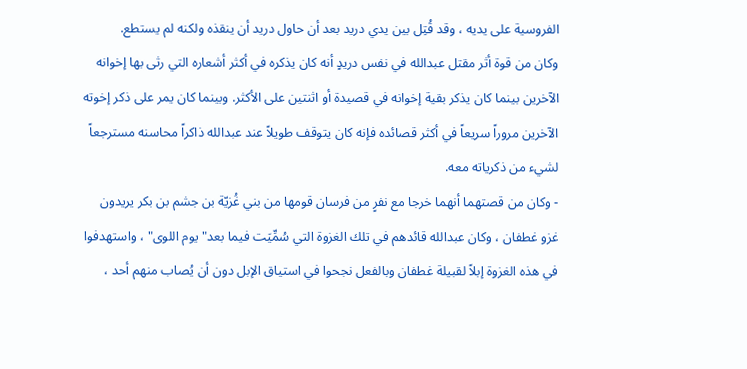الفروسية على يديه ، وقد قُتِل بين يدي دريد بعد أن حاول دريد أن ينقذه ولكنه لم يستطع.
وكان من قوة أثر مقتل عبدالله في نفس دريدٍ أنه كان يذكره في أكثر أشعاره التي رثى بها إخوانه الآخرين بينما كان يذكر بقية إخوانه في قصيدة أو اثنتين على الأكثر. وبينما كان يمر على ذكر إخوته الآخرين مروراً سريعاً في أكثر قصائده فإنه كان يتوقف طويلاً عند عبدالله ذاكراً محاسنه مسترجعاً لشيء من ذكرياته معه.
- وكان من قصتهما أنهما خرجا مع نفرٍ من فرسان قومها من بني غُزيّة بن جشم بن بكر يريدون غزو غطفان ، وكان عبدالله قائدهم في تلك الغزوة التي سُمِّيَت فيما بعد" يوم اللوى" ، واستهدفوا في هذه الغزوة إبلاً لقبيلة غطفان وبالفعل نجحوا في استياق الإبل دون أن يُصاب منهم أحد ،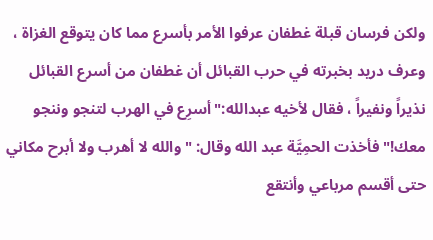ولكن فرسان قبلة غطفان عرفوا الأمر بأسرع مما كان يتوقع الغزاة ، وعرف دريد بخبرته في حرب القبائل أن غطفان من أسرع القبائل نذيراً ونفيراً ، فقال لأخيه عبدالله:"أسرِع في الهرب لتنجو وننجو معك!" فأخذت الحمِيَّة عبد الله وقال: " والله لا أهرب ولا أبرح مكاني حتى أقسم مرباعي وأنتقع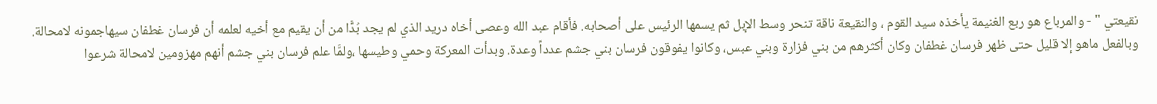نقيعتي " - والمرباع هو ربع الغنيمة يأخذه سيد القوم ، والنقيعة ناقة تنحر وسط الإبل ثم يسمها الرئيس على أصحابه. فأقام عبد الله وعصى أخاه دريد الذي لم يجد بُدًّا من أن يقيم مع أخيه لعلمه أن فرسان غطفان سيهاجمونه لامحالة.
وبالفعل ماهو إلا قليل حتى ظهر فرسان غطفان وكان أكثرهم من بني فزارة وبني عبس، وكانوا يفوقون فرسان بني جشم عدداً وعدة. وبدأت المعركة وحمي وطيسها ،ولمَّا علم فرسان بني جشم أنهم مهزومين لامحالة شرعوا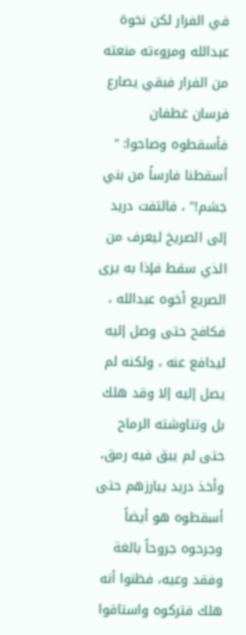في الفرار لكن نخوة عبدالله ومروءته منعته من الفرار فبقي يصارع فرسان غطفان فأسقطوه وصاحوا: " أسقطنا فارساً من بني جشم!" ، فالتفت دريد إلى الصريخ ليعرف من الذي سقط فإذا به يرى الصريع أخوه عبدالله ، فكافح حتى وصل إليه ليدافع عنه ، ولكنه لم يصل إليه إلا وقد هلك بل وتناوشته الرماح حتى لم يبق فيه رمق، وأخذ دريد يبارزهم حتى أسقطوه هو أيضاً وجرحوه جروحاً بالغة وفقد وعيه، فظنوا أنه هلك فتركوه واستاقوا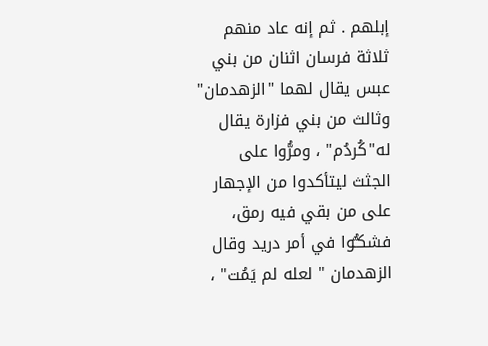إبلهم . ثم إنه عاد منهم ثلاثة فرسان اثنان من بني عبس يقال لهما "الزهدمان" وثالث من بني فزارة يقال له"كُردُم" ، ومرُّوا على الجثث ليتأكدوا من الإجهار على من بقي فيه رمق، فشكـُّوا في أمر دريد وقال الزهدمان " لعله لم يَمُت" ،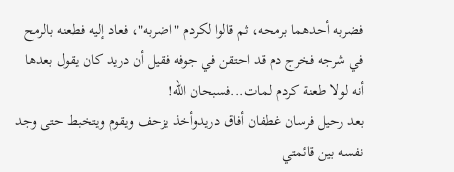فضربه أحدهما برمحه، ثم قالوا لكردم "اضربه"، فعاد إليه فطعنه بالرمح في شرجه فخرج دم قد احتقن في جوفه فقيل أن دريد كان يقول بعدها أنه لولا طعنة كردم لمات...فسبحان الله!
بعد رحيل فرسان غطفان أفاق دريدوأخذ يزحف ويقوم ويتخبط حتى وجد نفسه بين قائمتي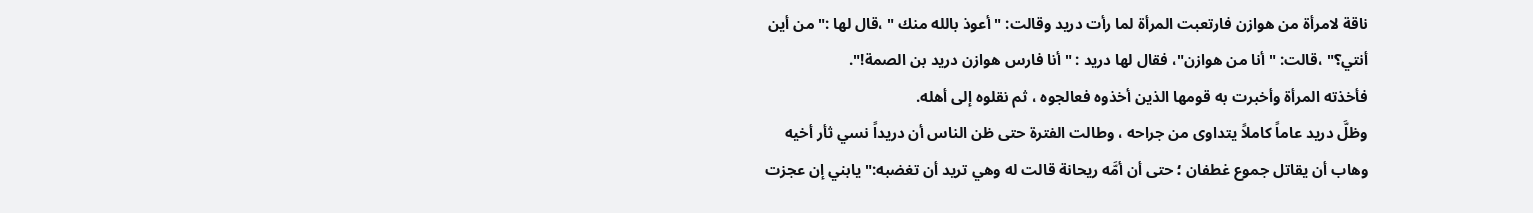ناقة لامرأة من هوازن فارتعبت المرأة لما رأت دريد وقالت: " أعوذ بالله منك " ،قال لها :" من أين أنتي؟" ،قالت: " أنا من هوازن"، فقال لها دريد : " أنا فارس هوازن دريد بن الصمة!".
فأخذته المرأة وأخبرت به قومها الذين أخذوه فعالجوه ، ثم نقلوه إلى أهله.
وظلَّ دريد عاماً كاملاً يتداوى من جراحه ، وطالت الفترة حتى ظن الناس أن دريداً نسي ثأر أخيه وهاب أن يقاتل جموع غطفان ؛ حتى أن أمَّه ريحانة قالت له وهي تريد أن تغضبه:" يابني إن عجزت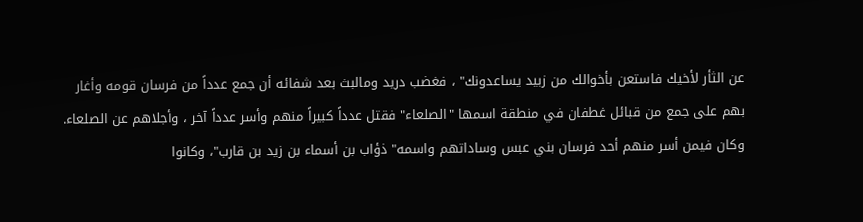عن الثأر لأخيك فاستعن بأخوالك من زبيد يساعدونك" ، فغضب دريد ومالبث بعد شفائه أن جمع عدداً من فرسان قومه وأغار بهم على جمع من قبائل غطفان في منطقة اسمها "الصلعاء" فقتل عدداً كبيراً منهم وأسر عدداً آخر ، وأجلاهم عن الصلعاء.
وكان فيمن أسر منهم أحد فرسان بني عبس وساداتهم واسمه" ذؤاب بن أسماء بن زيد بن قارب"، وكانوا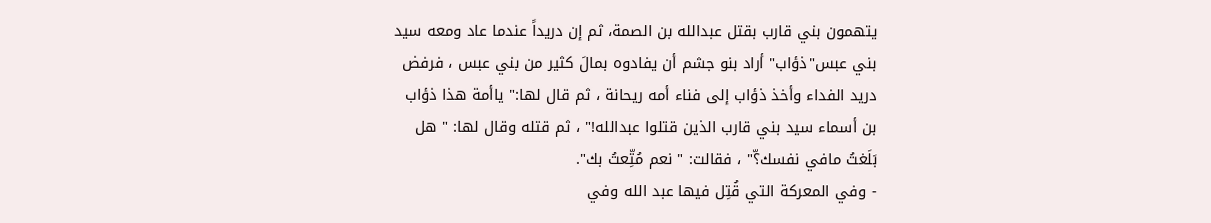يتهمون بني قارب بقتل عبدالله بن الصمة، ثم إن دريداً عندما عاد ومعه سيد بني عبس"ذؤاب" أراد بنو جشم أن يفادوه بمالَ كثير من بني عبس ، فرفض دريد الفداء وأخذ ذؤاب إلى فناء أمه ريحانة ، ثم قال لها:" ياأمة هذا ذؤاب بن أسماء سيد بني قارب الذين قتلوا عبدالله!" ، ثم قتله وقال لها: " هل بَلَغتُ مافي نفسك؟ّ" ، فقالت: " نعم مُتِّعتُ بك".
- وفي المعركة التي قُتِل فيها عبد الله وفي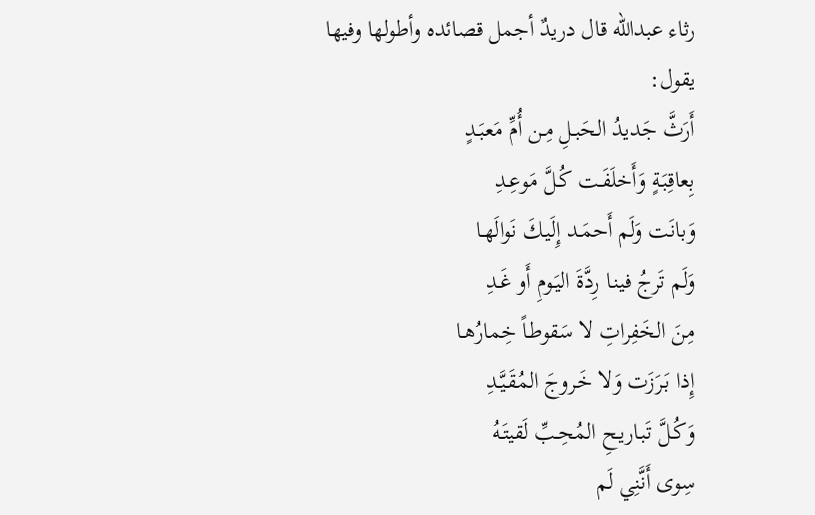رثاء عبدالله قال دريدٌ أجمل قصائده وأطولها وفيها يقول:
أَرَثَّ جَديدُ الحَبـلِ مِـن أُمِّ مَعبَـدٍ
بِعاقِبَـةٍ وَأَخلَفَـت كُـلَّ مَوعِـدِ
وَبانَت وَلَم أَحمَـد إِلَيـكَ نَوالَهـا
وَلَم تَرجُ فينـا رِدَّةَ اليَـومِ أَو غَـدِ
مِنَ الخَفِراتِ لا سَقوطـاً خِمارُهـا
إِذا بَـرَزَت وَلا خَـروجَ المُقَـيَّـدِ
وَكُـلَّ تَبـاريـحِ المُحِـبِّ لَقيتَـهُ
سِوى أَنَّنِي لَم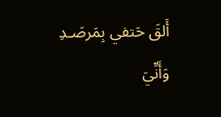أَلقَ حَتفي بِمَرصَـدِ
وَأَنِّيَ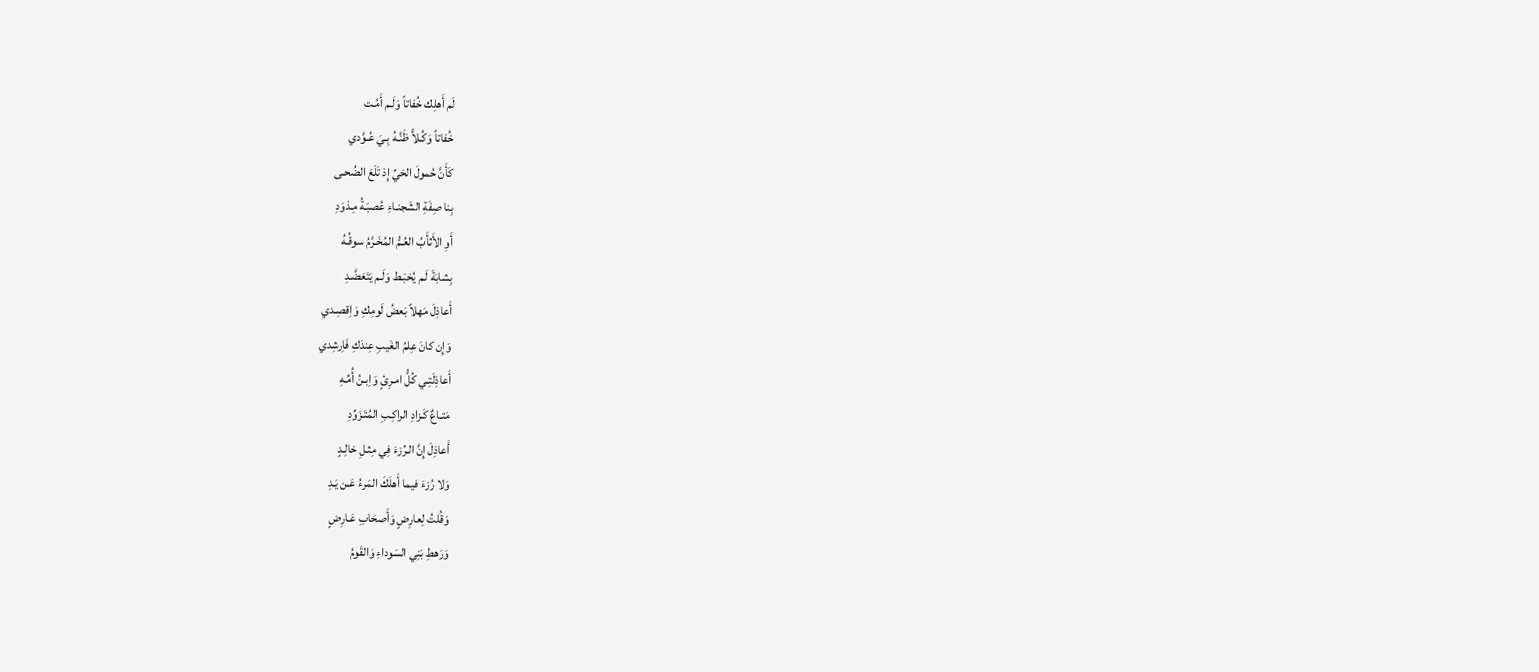لَم أَهلِك خُفاتاً وَلَـم أَمُـت
خُفاتاً وَكُـلاًّ ظَنَّـهُ بِـيَ عُـوَّدي
كَأَنَّ حُمولَ الحَيِّ إِذ تَلَعَ الضُحـى
بِنا صِفَةِ الشَجنـاءِ عُصبَـةُ مِـذوَدِ
أَوِ الأَثأَبُ العُـمُّ المُخَـرَّمُ سوقُـهُ
بِشابَةَ لَـم يُخبَـط وَلَـم يَتَعَضَّـدِ
أَعاذِلَ مَهلاً بَعضُ لَومِكِ وَاِقصِـدي
وَإِن كانَ عِلمُ الغَيبِ عِندَكِ فَاِرشِدي
أَعاذِلَتِـي كُلُّ امـرِئٍ وَاِبـنُ أُمِّـهِ
مَتـاعٌ كَـزادِ الراكِـبِ المُتَـزَوِّدِ
أَعاذِلَ إِنَّ الـرُزءَ فِي مِثـلِ خالِـدٍ
وَلا رُزءَ فيما أَهلَكَ المَرءُ عَـن يَـدِ
وَقُلتُ لِعارِضٍ وَأَصحَابِ عَـارِضٍ
وَرَهطِ بَنِي السَوداءِ وَالقَومُ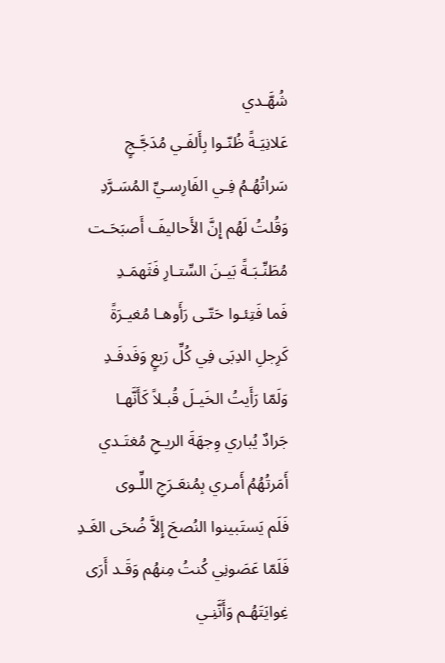شُهَّـدي
عَلانِيَـةً ظُنّـوا بِأَلفَـي مُدَجَّـجٍ
سَراتُهُـمُ فِـي الفَارِسـيِّ المُسَـرَّدِ
وَقُلتُ لَهُم إِنَّ الأَحاليفَ أَصبَحَـت
مُطَنِّـبَـةً بَيـنَ السِّتـارِ فَثَهمَـدِ
فَما فَتِئـوا حَتّـى رَأَوهـا مُغيـرَةً
كَرِجلِ الدِبَى فِي كُلِّ رَبعٍ وَفَدفَـدِ
وَلَمّا رَأَيتُ الخَيـلَ قُبـلاً كَأَنَّهـا
جَرادٌ يُباري وِجهَةَ الريـحِ مُغتَـدي
أَمَرتُهُمُ أَمـري بِمُنعَـرَجِ اللِّـوى
فَلَم يَستَبينوا النُصحَ إِلاَّ ضُحَى الغَـدِ
فَلَمّا عَصَونِي كُنتُ مِنهُم وَقَـد أَرَى
غِوايَتَهُـم وَأَنَّنِـي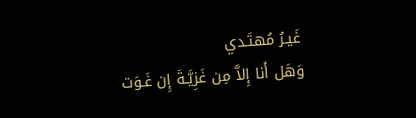غَيـرُ مُهتَـدي
وَهَل أَنا إِلاَّ مِن غَزِيَّـةَ إِن غَـوَت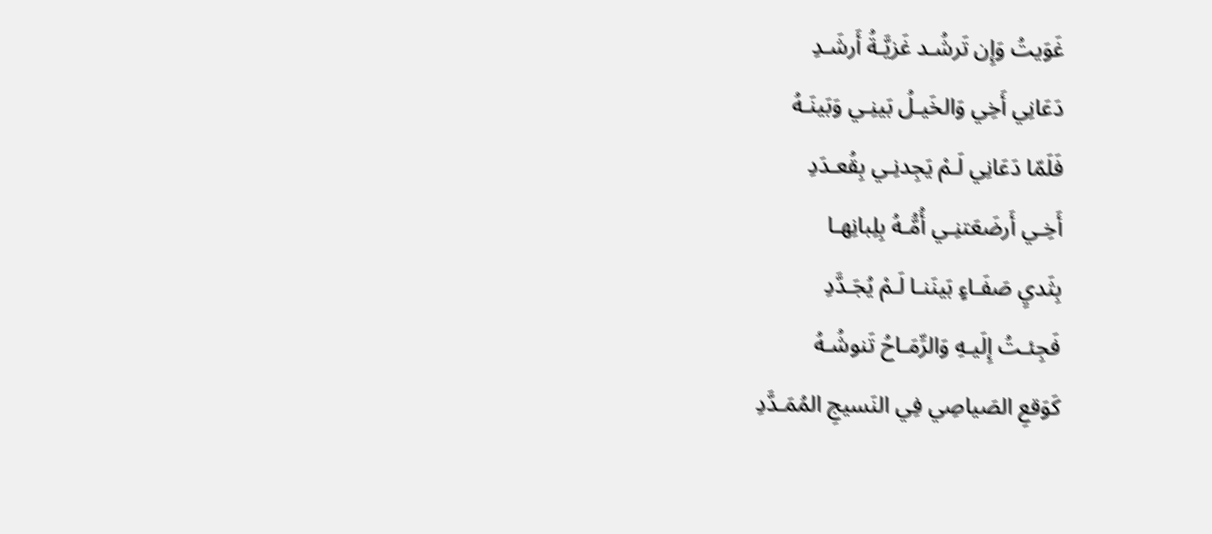غَوَيتُ وَإِن تَرشُـد غَزيَّـةُ أَرشَـدِ
دَعَانِي أَخِي وَالخَيـلُ بَينِـي وَبَينَـهُ
فَلَمّا دَعَانِي لَـمْ يَجِدنِـي بِقُعـدَدِ
أَخِـي أَرضَعَتنِـي أُمُّـهُ بِلِبانِهـا
بِثَديِ صَفَـاءٍ بَينَنـا لَـمْ يُجَـدَّدِ
فَجِئـتُ إِلَيـهِ وَالرِّمَـاحُ تَنوشُـهُ
كَوَقعِ الصَياصِي فِي النَسيجِ المُمَـدَّدِ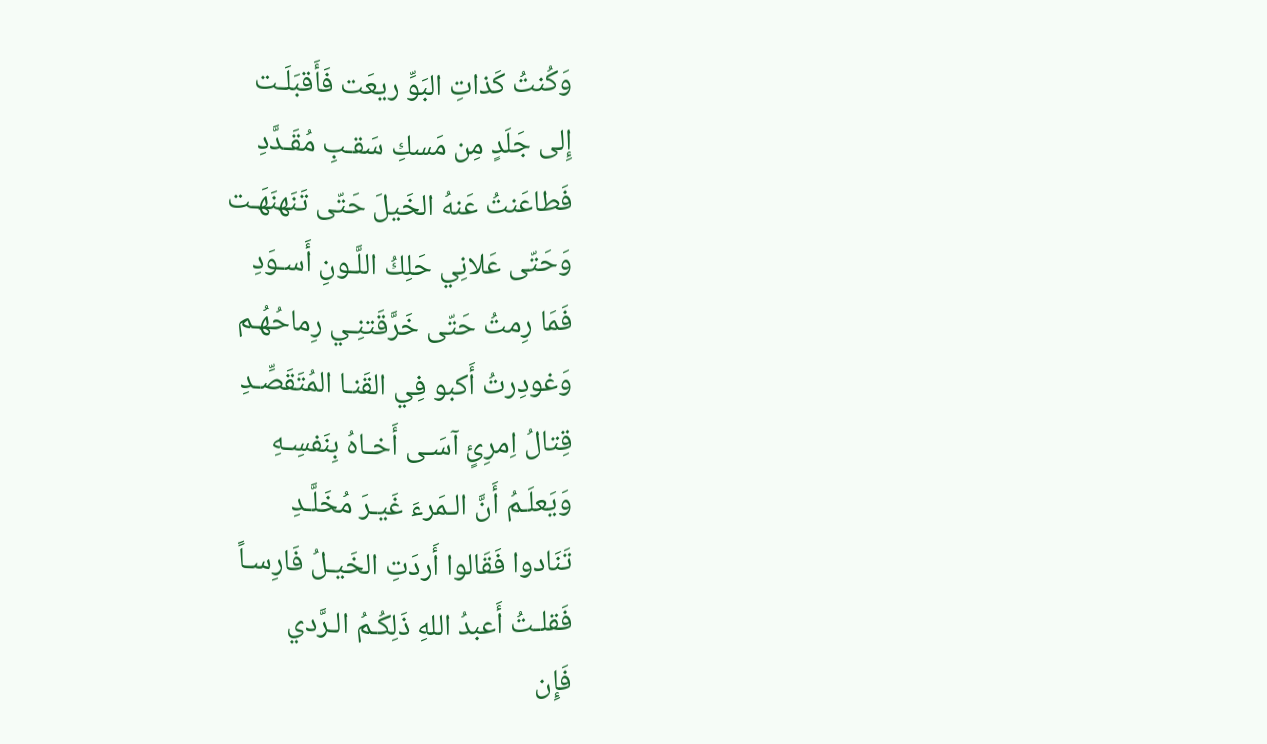وَكُنتُ كَذاتِ البَوِّ ريعَت فَأَقبَلَـت
إِلى جَلَدٍ مِن مَسكِ سَقـبِ مُقَـدَّدِ
فَطاعَنتُ عَنهُ الخَيلَ حَتّى تَنَهنَهَـت
وَحَتّى عَلانِي حَلِكُ اللَّـونِ أَسـوَدِ
فَمَا رِمتُ حَتّى خَرَّقَتنِـي رِماحُهُـم
وَغودِرتُ أَكبو فِي القَنـا المُتَقَصِّـدِ
قِتالُ اِمرِئٍ آسَـى أَخـاهُ بِنَفسِـهِ
وَيَعلَـمُ أَنَّ الـمَرءَ غَيـرَ مُخَلَّـدِ
تَنَادوا فَقَالوا أَردَتِ الخَيـلُ فَارِسـاً
فَقلـتُ أَعبدُ اللهِ ذَلِكُـمُ الـرَّدي
فَإِن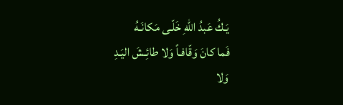يَـكُ عَبدُ اللهِ خَلّـى مَكانَـهُ
فَما كانَ وَقّافـاً وَلا طائِـشَ اليَـدِ
وَلا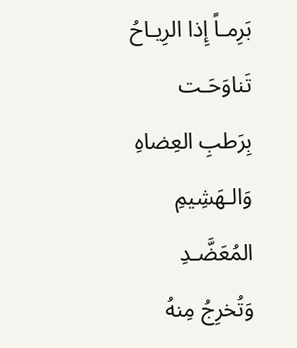بَرِمـاً إِذا الرِيـاحُ تَناوَحَـت
بِرَطبِ العِضاهِ وَالـهَشِيمِ المُعَضَّـدِ
وَتُخرِجُ مِنهُ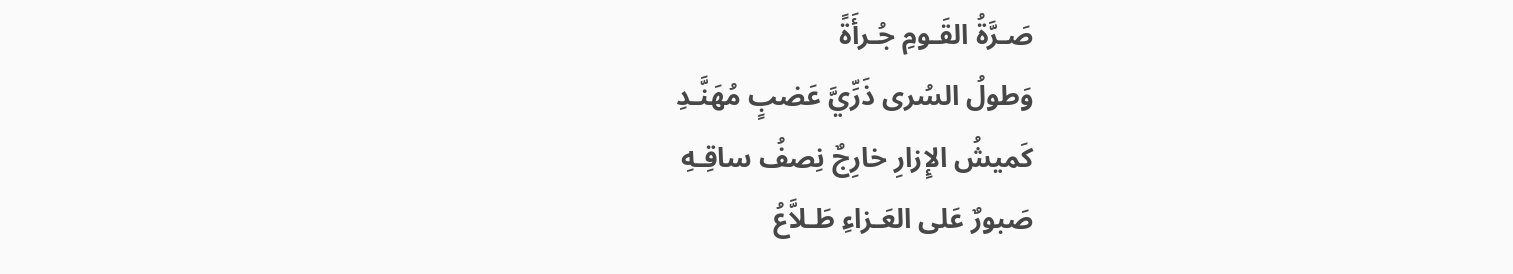صَـرَّةُ القَـومِ جُـرأَةً
وَطولُ السُرى ذَرِّيَّ عَضبٍ مُهَنَّـدِ
كَميشُ الإِزارِ خارِجٌ نِصفُ ساقِـهِ
صَبورٌ عَلى العَـزاءِ طَـلاَّعُ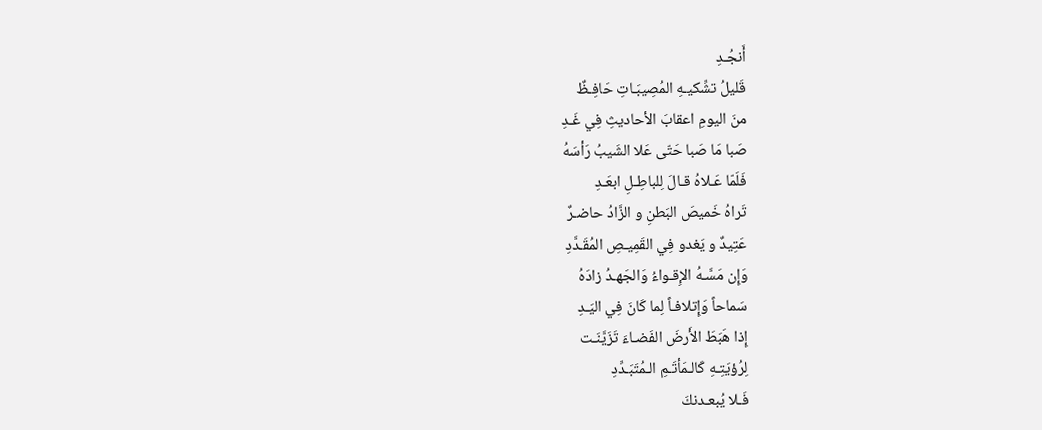أَنجُـدِ
قَليلُ تشِّكيـهِ المُصِيبَـاتِ حَافِـظٌ
منَ اليومِ اعقابَ الأحاديثِ فِي غَـدِ
صَبا مَا صَبا حَتّى عَلا الشَيبُ رَأسَهُ
فَلَمّا عَـلاهُ قـالَ لِلباطِـلِ ابعَـدِ
تَراهُ خَميصَ البَطنِ و الزَّادُ حاضـرٌ
عَتِيدٌ و يَغدو فِي القَمِيـصِ المُقَـدَّدِ
وَإِن مَسَّـهُ الإِقـواءُ وَالجَهـدُ زادَهُ
سَماحاً وَإِتلافـاً لِما كَانَ فِي اليَـدِ
إِذا هَبَطَ الأَرضَ الفَضـاءَ تَزَيَّنَـت
لِرُؤيَتِـهِ كَالـمَأتَـمِ الـمُتَبَـدِّدِ
فَـلا يُبعـدنكَ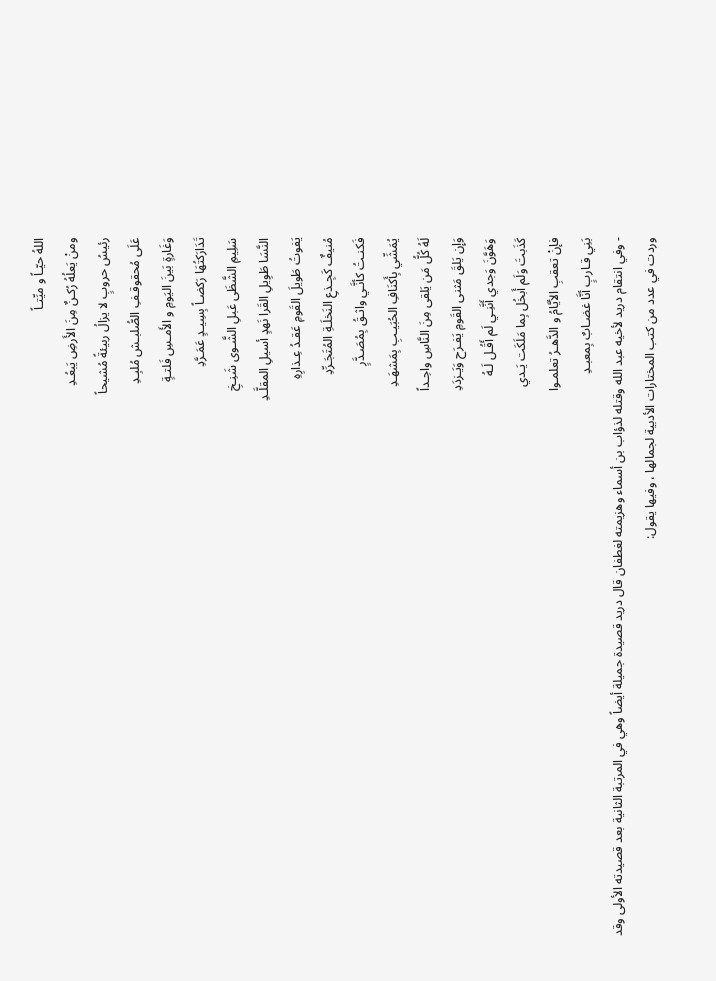اللهُ حيّـاً و ميِّتـاً
ومنْ يَعلُهُ رُكـنٌ مِنَ الأَرضِ يَبعُـدِ
رئيسُ حروبٍ لا يزالُ ربيئةً مُشيحاً
عَلَى مُحقوقـفِ الصُّلبـش مُلبِـدِ
وَغَارةٍ بَينَ اليَومِ و الأَمـسِ فَلتـةٍ
تَدَارَكتُهَا رَكضـاً بِسِيـدٍ عَمَـرَّدِ
سَلِيمِ الشَّظَى عَبلِ الشَّـوى شَنِـخِ
النَّسَا طَوِيلِ القَرا نَهدٍ أسيلِ المقلَّـدِ
يَفوتُ طَويلَ القَومِ عَقـدُ عِـذارِهِ
مُنيفٌ كَجِـذعِ النَخلَـةِ المُتَجَـرِّدِ
فَكنـتُ كأنَّـي واثـقُ بِمُصَـدَّرٍ
يُمَشِّي بِأَكنَافِ الحُبَيـبِ بِمَشهَـدِ
لَهُ كُلُّ مَن يَلقى مِنَ النَّاسِ واحِـداً
وَإِن يَلقَ مَثنى القَومِ يَفـرَح وَيَـزدَدِ
وَهَوَّنَ وَجدي أَنَّنِـي لَم أَقُـل لَـهُ
كَذَبتَ وَلَم أَبخُل بِما مَلَكَت يَـدي
فإنْ تعقبِ الأيَّامُ و الدَّهـرُ تعلمـوا
بَنِي قـاربٍ أنَّا غضـابٌ بِمعبـدِ
- وفي انتقام دريد لأخيه عبد الله وقتله لذؤاب بن أسماء وهزيمته لغطفان قال دريد قصيدة جميلة أيضاً وهي في المرتبة الثانية بعد قصيدته الأولى وقد وردت في عدد من كتب المختارات الأدبية لجمالها ، وفيها يقول: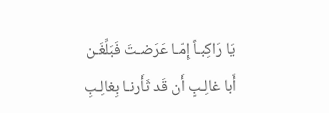يَا رَاكِبـاً إِمّـا عَرَضـتَ فَبَلِّغَـن
أَبا غالِـبٍ أَن قَد ثَأَرنـا بِغالِـبِ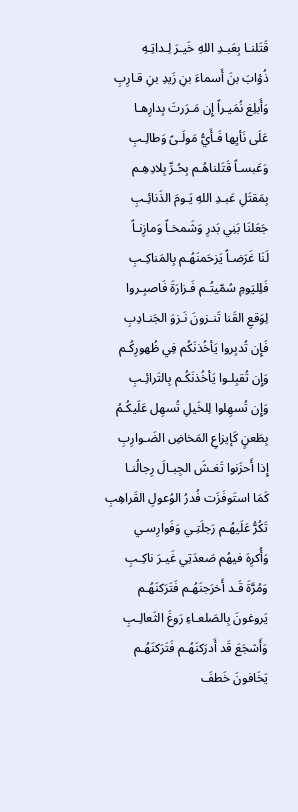قَتَلنـا بِعَبـدِ اللهِ خَيـرَ لِـداتِـهِ
ذُؤابَ بنَ أَسماءَ بنِ زَيدِ بنِ قـارِبِ
وَأَبلِغ نُمَيـراً إِن مَـرَرتَ بِدارِهـا
عَلَى نَأيِها فَـأَيُّ مَولَـىً وَطالِـبِ
وَعَبسـاً قَتَلناهُـم بِحُـرِّ بِلادِهِـم
بِمَقتَلِ عَبـدِ اللهِ يَـومَ الذَنائِـبِ
جَعَلنَا بَنِي بَدرِ وَشَمخـاً وَمازِنـاً
لَنَا غَرَضـاً يَزحَمنَهُـم بِالمَناكِـبِ
فَلِليَومِ سُمّيتُـم فَـزارَةَ فَاصبِـروا
لِوَقعِ القَنا تَنـزونَ نَـزوَ الجَنـادِبِ
فَإِن تُدبِروا يَأخُذنَكُم فِي ظُهورِكُـم
وَإِن تُقبِلـوا يَأخُذنَكُـم بِالتَرائِـبِ
وَإِن تُسهِلوا لِلخَيلِ تُسهِل عَلَيكُـمُ
بِطَعنٍ كَإيزاعِ المَخاضِ الضَـوارِبِ
إِذا أَحزَنوا تَغـشَ الجِبـالَ رِجالُنـا
كَمَا استَوفَزَت فُدرُ الوُعولِ القَراهِبِ
تَكُرُّ عَلَيهُـم رَجلَتِـي وَفَوارِسـي
وَأُكرِهَ فيهُم صَعدَتِي غَيـرَ ناكِـبِ
وَمُرَّةَ قَـد أَخرَجنَهُـم فَتَرَكنَهُـم
يَروغونَ بِالصَلعـاءِ رَوغَ الثَعالِـبِ
وَأَشجَعَ قَد أَدرَكنَهُـم فَتَرَكنَهُـم
يَخَافونَ خَطفَ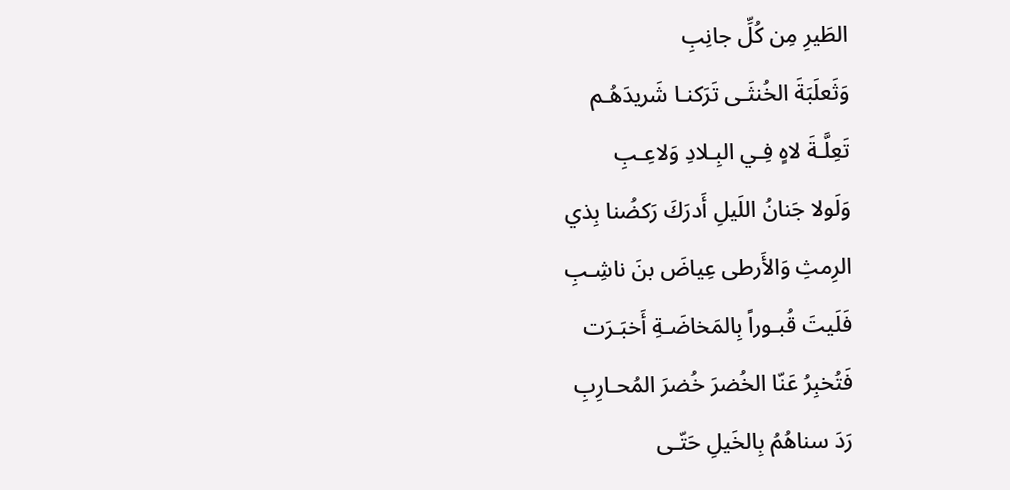الطَيرِ مِن كُلِّ جانِبِ
وَثَعلَبَةَ الخُنثَـى تَرَكنـا شَريدَهُـم
تَعِلَّـةَ لاهٍ فِـي البِـلادِ وَلاعِـبِ
وَلَولا جَنانُ اللَيلِ أَدرَكَ رَكضُنا بِذي
الرِمثِ وَالأَرطى عِياضَ بنَ ناشِـبِ
فَلَيتَ قُبـوراً بِالمَخاضَـةِ أَخبَـرَت
فَتُخبِرُ عَنّا الخُضرَ خُضرَ المُحـارِبِ
رَدَ سناهُمُ بِالخَيلِ حَتّـى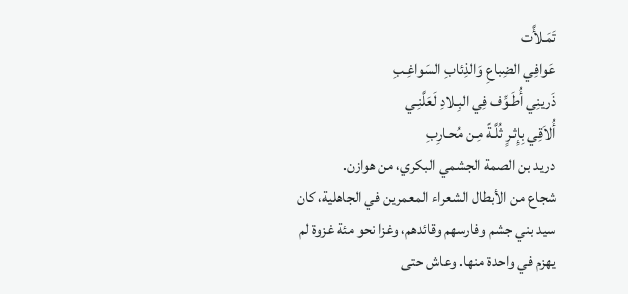تَمَـلأَّت
عَوافِي الضِباعِ وَالذِئابِ السَواغِـبِ
ذَرينِي أُطَـوِّف فِي البِـلادِ لَعَلَّنِـي
أُلاَقِي بِإِثـرٍ ثُلَّـةً مِـن مُحـارِبِ
دريد بن الصمة الجشمي البكري، من هوازن.
شجاع من الأبطال الشعراء المعمرين في الجاهلية، كان سيد بني جشم وفارسهم وقائدهم، وغزا نحو مئة غزوة لم يهزم في واحدة منها. وعاش حتى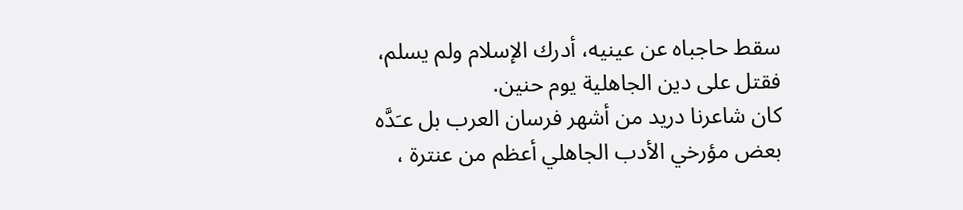سقط حاجباه عن عينيه، أدرك الإسلام ولم يسلم، فقتل على دين الجاهلية يوم حنين.
كان شاعرنا دريد من أشهر فرسان العرب بل عـَدَّه بعض مؤرخي الأدب الجاهلي أعظم من عنترة ،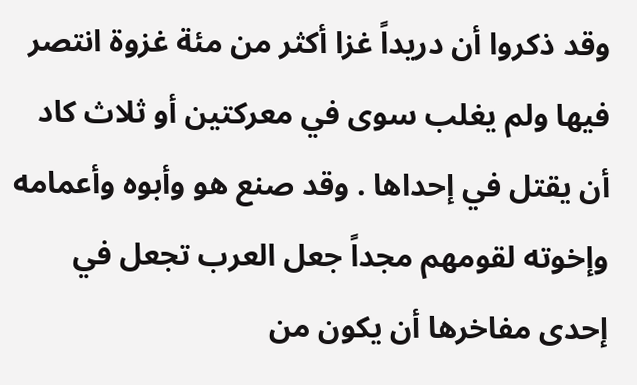وقد ذكروا أن دريداً غزا أكثر من مئة غزوة انتصر فيها ولم يغلب سوى في معركتين أو ثلاث كاد أن يقتل في إحداها . وقد صنع هو وأبوه وأعمامه وإخوته لقومهم مجداً جعل العرب تجعل في إحدى مفاخرها أن يكون من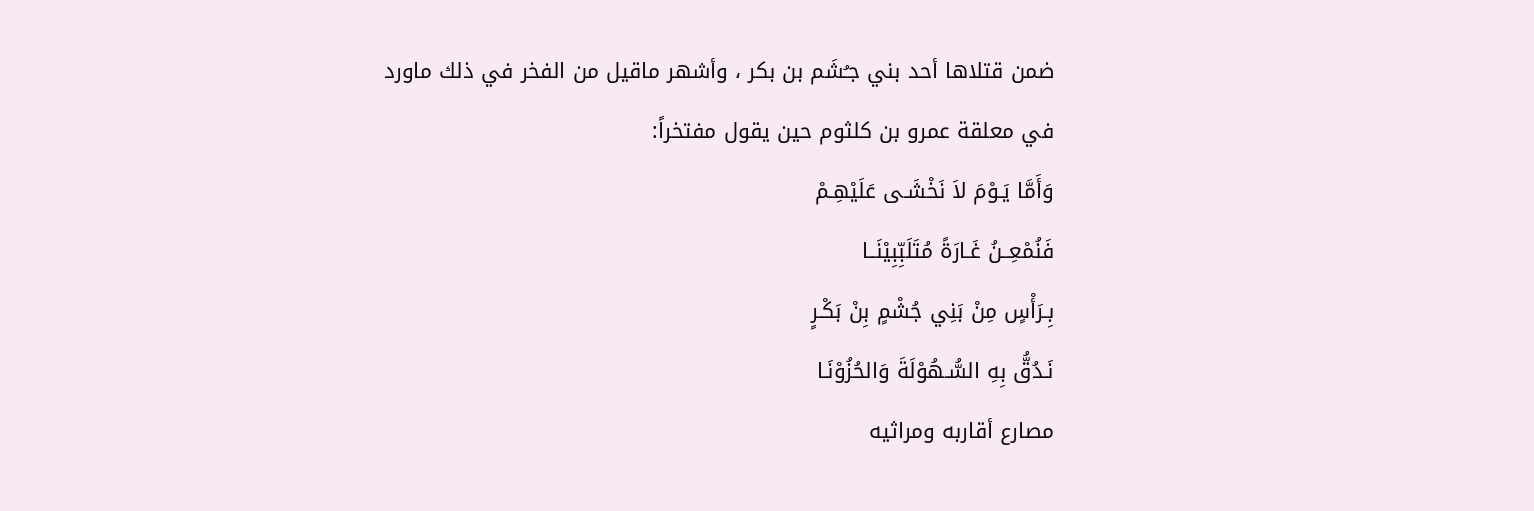ضمن قتلاها أحد بني جـُشَم بن بكر ، وأشهر ماقيل من الفخر في ذلك ماورد في معلقة عمرو بن كلثوم حين يقول مفتخراً:
وَأَمَّا يَـوْمَ لاَ نَخْشَـى عَلَيْهِـمْ
فَنُمْعِــنُ غَـارَةً مُتَلَبِّبِيْنَــا
بِـرَأْسٍ مِنْ بَنِي جُشْمٍ بِنْ بَكْـرٍ
نَـدُقُّ بِهِ السُّـهُوْلَةَ وَالحُزُوْنَـا
مصارع أقاربه ومراثيه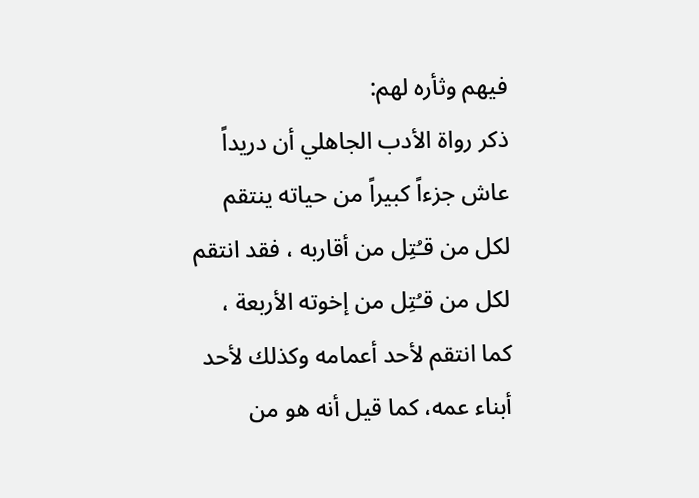فيهم وثأره لهم:
ذكر رواة الأدب الجاهلي أن دريداً عاش جزءاً كبيراً من حياته ينتقم لكل من قـُتِل من أقاربه ، فقد انتقم لكل من قـُتِل من إخوته الأربعة ، كما انتقم لأحد أعمامه وكذلك لأحد أبناء عمه، كما قيل أنه هو من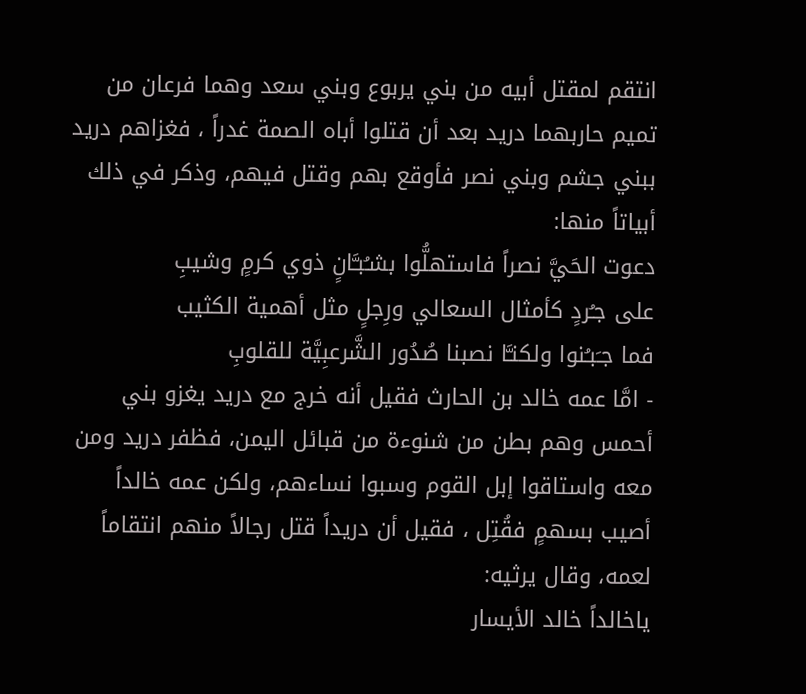انتقم لمقتل أبيه من بني يربوع وبني سعد وهما فرعان من تميم حاربهما دريد بعد أن قتلوا أباه الصمة غدراً ، فغزاهم دريد ببني جشم وبني نصر فأوقع بهم وقتل فيهم، وذكر في ذلك أبياتاً منها:
دعوت الحَيَّ نصراً فاستهلُّوا بشـُبـَّانٍ ذوي كرمٍ وشيبِ
على جـُردٍ كأمثال السعالي ورِجلٍ مثل أهمية الكثيب
فما جـَبـُنوا ولكنـَّا نصبنا صُدُور الشَّرعبِيَّة للقلوبِ
- امَّا عمه خالد بن الحارث فقيل أنه خرج مع دريد يغزو بني أحمس وهم بطن من شنوءة من قبائل اليمن، فظفر دريد ومن معه واستاقوا إبل القوم وسبوا نساءهم، ولكن عمه خالداً أصيب بسهمٍ فقُتِل ، فقيل أن دريداً قتل رجالاً منهم انتقاماً لعمه، وقال يرثيه:
ياخالداً خالد الأيسار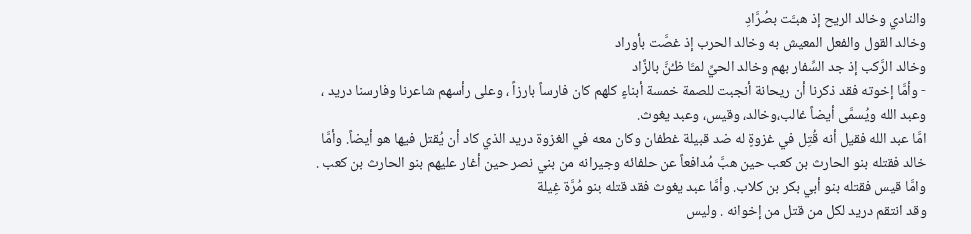والنادي وخالد الريح إذ هبـَّت بصُرَّادِ
وخالد القول والفعل المعيش به وخالد الحرب إذ غصَّت بأوراد
وخالد الرَّكب إذ جد السِّفار بهم وخالد الحيِّ لمـَّا ظـُنَّ بالزَّاد
- وأمَّا إخوته فقد ذكرنا أن ريحانة أنجبت للصمة خمسة أبناءٍ كلهم كان فارساً بارزاً ، وعلى رأسهم شاعرنا وفارسنا دريد ، وعبد الله ويُسمَّى أيضاً غالب،وخالد، وقيس، وعبد يغوث.
امَّا عبد الله فقيل أنه قُتِل في غزوةٍ له ضد قبيلة غطفان وكان معه في الغزوة دريد الذي كاد أن يُقتل فيها هو أيضاً. وأمَّا خالد فقتله بنو الحارث بن كعب حين هبَّ مُدافعاً عن حلفائه وجيرانه من بني نصر حين أغار عليهم بنو الحارث بن كعب . وامَّا قيس فقتله بنو أبي بكر بن كلاب. وأمَّا عبد يغوث فقد قتله بنو مُرَّة غِيلة
وقد انتقم دريد لكل من قتل من إخوانه . وليس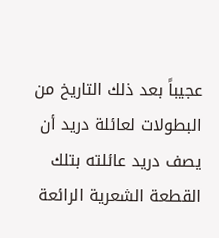عجيباً بعد ذلك التاريخ من البطولات لعائلة دريد أن يصف دريد عائلته بتلك القطعة الشعرية الرائعة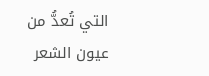التي تُعدُّ من عيون الشعر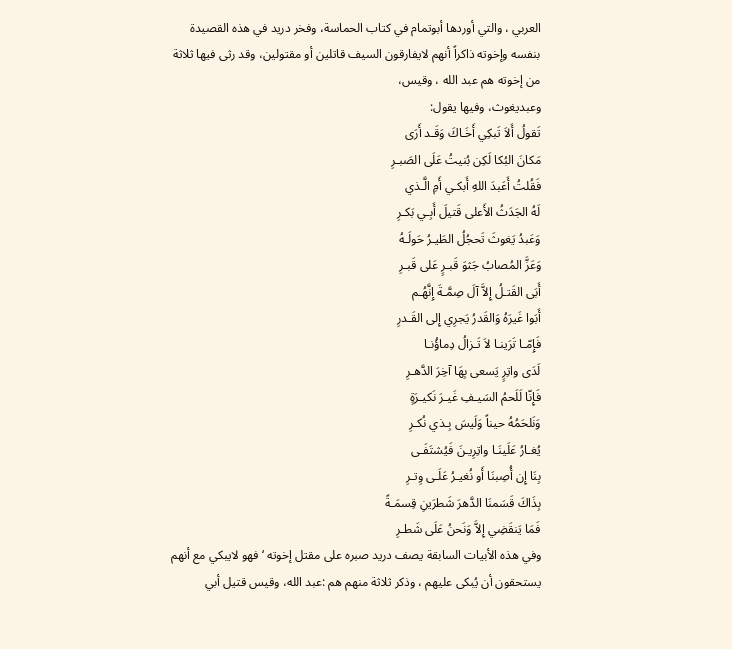العربي ، والتي أوردها أبوتمام في كتاب الحماسة، وفخر دريد في هذه القصيدة بنفسه وإخوته ذاكراً أنهم لايفارقون السيف قاتلين أو مقتولين، وقد رثى فيها ثلاثة من إخوته هم عبد الله ، وقيس،
وعبديغوث، وفيها يقول:
تَقولُ أَلاَ تَبكِي أَخَـاكَ وَقَـد أَرَى
مَكانَ البُكا لَكِن بُنيتُ عَلَى الصَبـرِ
فَقُلتُ أَعَبدَ اللهِ أَبكـي أَمِ الَّـذي
لَهُ الجَدَثُ الأَعلى قَتيلَ أَبِـي بَكـرِ
وَعَبدُ يَغوثَ تَحجُلُ الطَيـرُ حَولَـهُ
وَعَزَّ المُصابُ جَثوَ قَبـرٍ عَلى قَبـرِ
أَبَى القَتـلُ إِلاَّ آلَ صِمَّـةَ إِنَّهُـم
أَبَوا غَيرَهُ وَالقَدرُ يَجرِي إِلى القَـدرِ
فَإِمّـا تَرَينـا لاَ تَـزالُ دِماؤُنـا
لَدَى واتِرٍ يَسعى بِهَا آخِرَ الدَّهـرِ
فَإِنّا لَلَحمُ السَيـفِ غَيـرَ نَكيـرَةٍ
وَنَلحَمُهُ حيناً وَلَيسَ بِـذي نُكـرِ
يُغـارُ عَلَينَـا واتِرِيـنَ فَيُشتَفَـى
بِنَا إِن أُصِبنَا أَو نُغيـرُ عَلَـى وِتـرِ
بِذَاكَ قَسَمنَا الدَّهرَ شَطرَينِ قِسمَـةً
فَمَا يَنقَضِي إِلاَّ وَنَحنُ عَلَى شَطـرِ
وفي هذه الأبيات السابقة يصف دريد صبره على مقتل إخوته ‘ فهو لايبكي مع أنهم يستحقون أن يُبكى عليهم ، وذكر ثلاثة منهم هم :عبد الله، وقيس قتيل أبي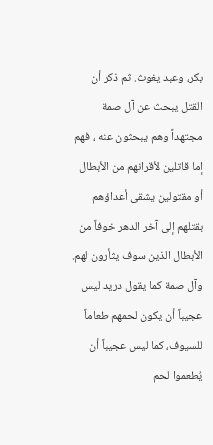بكر، وعبد يغوث. ثم ذكر أن القتل يبحث عن آل صمة مجتهداً وهم يبحثون عنه ، فهم إما قاتلين لأقرانهم من الأبطال أو مقتولين يشقى أعداؤهم بقتلهم إلى آخر الدهر خوفاً من الأبطال الذين سوف يثأرون لهم.
وآل صمة كما يقول دريد ليس عجيباً أن يكون لحمهم طعاماً للسيوف، كما ليس عجيباً أن يُطعموا لحم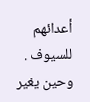أعدائهم للسيوف . وحين يغير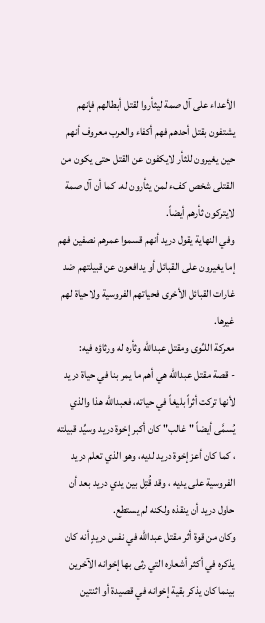الأعداء على آل صمة ليثأروا لقتل أبطالهم فإنهم يشتفون بقتل أحدهم فهم أكفاء والعرب معروف أنهم حين يغيرون للثأر لايكفون عن القتل حتى يكون من القتلى شخص كفء لمن يثأرون له. كما أن آل صمة لايتركون ثأرهم أيضاً.
وفي النهاية يقول دريد أنهم قسموا عمرهم نصفين فهم إما يغيرون على القبائل أو يدافعون عن قبيلتهم ضد غارات القبائل الأخرى فحياتهم الفروسية ولاحياة لهم غيرها.
معركة اللـِّوى ومقتل عبدالله وثأره له ورثاؤه فيه:
- قصة مقتل عبدالله هي أهم ما يمر بنا في حياة دريد لأنها تركت أثراً بليغاً في حياته، فعبدالله هذا والذي يُسمَّى أيضاً "غالب" كان أكبر إخوة دريد وسيِّد قبيلته ، كما كان أعز إخوة دريد لديه، وهو الذي تعلم دريد الفروسية على يديه ، وقد قُتِل بين يدي دريد بعد أن حاول دريد أن ينقذه ولكنه لم يستطع.
وكان من قوة أثر مقتل عبدالله في نفس دريدٍ أنه كان يذكره في أكثر أشعاره التي رثى بها إخوانه الآخرين بينما كان يذكر بقية إخوانه في قصيدة أو اثنتين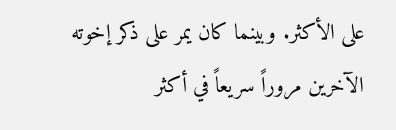على الأكثر. وبينما كان يمر على ذكر إخوته الآخرين مروراً سريعاً في أكثر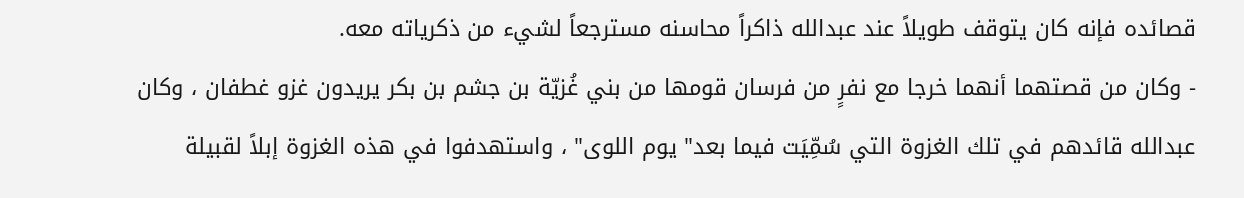قصائده فإنه كان يتوقف طويلاً عند عبدالله ذاكراً محاسنه مسترجعاً لشيء من ذكرياته معه.
- وكان من قصتهما أنهما خرجا مع نفرٍ من فرسان قومها من بني غُزيّة بن جشم بن بكر يريدون غزو غطفان ، وكان عبدالله قائدهم في تلك الغزوة التي سُمِّيَت فيما بعد" يوم اللوى" ، واستهدفوا في هذه الغزوة إبلاً لقبيلة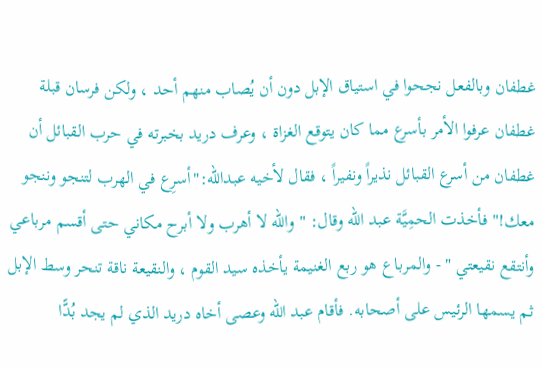غطفان وبالفعل نجحوا في استياق الإبل دون أن يُصاب منهم أحد ، ولكن فرسان قبلة غطفان عرفوا الأمر بأسرع مما كان يتوقع الغزاة ، وعرف دريد بخبرته في حرب القبائل أن غطفان من أسرع القبائل نذيراً ونفيراً ، فقال لأخيه عبدالله:"أسرِع في الهرب لتنجو وننجو معك!" فأخذت الحمِيَّة عبد الله وقال: " والله لا أهرب ولا أبرح مكاني حتى أقسم مرباعي وأنتقع نقيعتي " - والمرباع هو ربع الغنيمة يأخذه سيد القوم ، والنقيعة ناقة تنحر وسط الإبل ثم يسمها الرئيس على أصحابه. فأقام عبد الله وعصى أخاه دريد الذي لم يجد بُدًّا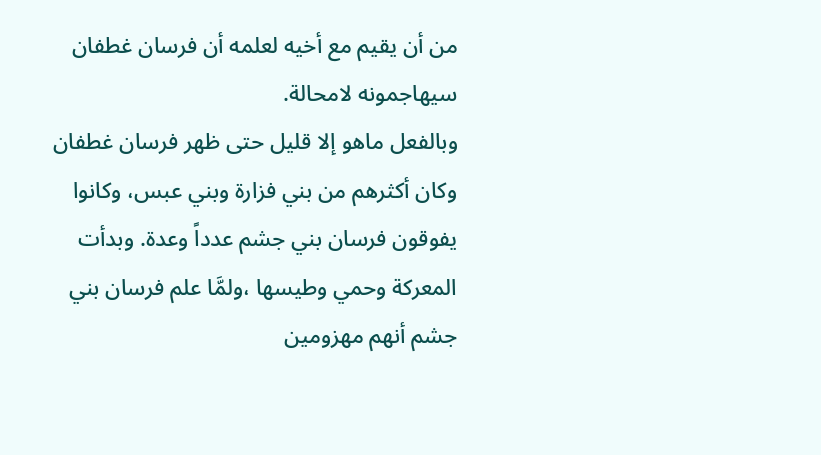من أن يقيم مع أخيه لعلمه أن فرسان غطفان سيهاجمونه لامحالة.
وبالفعل ماهو إلا قليل حتى ظهر فرسان غطفان وكان أكثرهم من بني فزارة وبني عبس، وكانوا يفوقون فرسان بني جشم عدداً وعدة. وبدأت المعركة وحمي وطيسها ،ولمَّا علم فرسان بني جشم أنهم مهزومين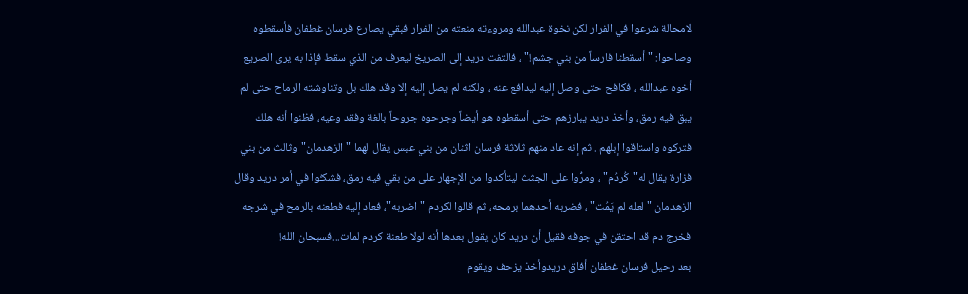لامحالة شرعوا في الفرار لكن نخوة عبدالله ومروءته منعته من الفرار فبقي يصارع فرسان غطفان فأسقطوه وصاحوا: " أسقطنا فارساً من بني جشم!" ، فالتفت دريد إلى الصريخ ليعرف من الذي سقط فإذا به يرى الصريع أخوه عبدالله ، فكافح حتى وصل إليه ليدافع عنه ، ولكنه لم يصل إليه إلا وقد هلك بل وتناوشته الرماح حتى لم يبق فيه رمق، وأخذ دريد يبارزهم حتى أسقطوه هو أيضاً وجرحوه جروحاً بالغة وفقد وعيه، فظنوا أنه هلك فتركوه واستاقوا إبلهم . ثم إنه عاد منهم ثلاثة فرسان اثنان من بني عبس يقال لهما "الزهدمان" وثالث من بني فزارة يقال له"كُردُم" ، ومرُّوا على الجثث ليتأكدوا من الإجهار على من بقي فيه رمق، فشكـُّوا في أمر دريد وقال الزهدمان " لعله لم يَمُت" ، فضربه أحدهما برمحه، ثم قالوا لكردم "اضربه"، فعاد إليه فطعنه بالرمح في شرجه فخرج دم قد احتقن في جوفه فقيل أن دريد كان يقول بعدها أنه لولا طعنة كردم لمات...فسبحان الله!
بعد رحيل فرسان غطفان أفاق دريدوأخذ يزحف ويقوم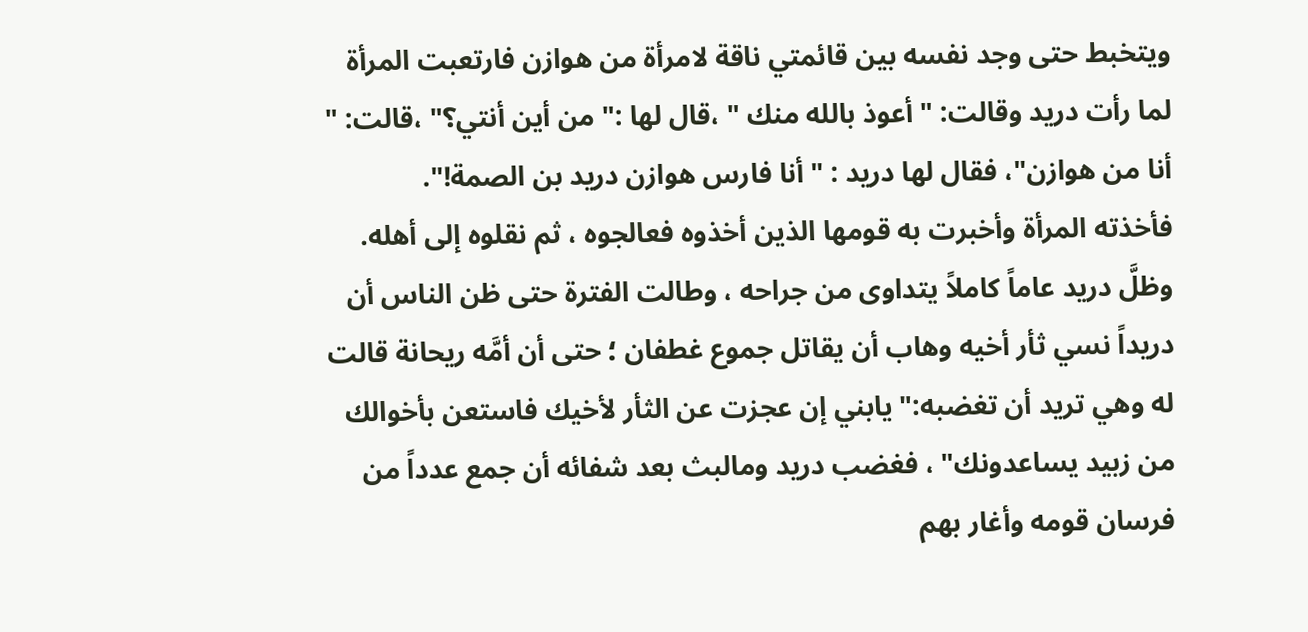ويتخبط حتى وجد نفسه بين قائمتي ناقة لامرأة من هوازن فارتعبت المرأة لما رأت دريد وقالت: " أعوذ بالله منك " ،قال لها :" من أين أنتي؟" ،قالت: " أنا من هوازن"، فقال لها دريد : " أنا فارس هوازن دريد بن الصمة!".
فأخذته المرأة وأخبرت به قومها الذين أخذوه فعالجوه ، ثم نقلوه إلى أهله.
وظلَّ دريد عاماً كاملاً يتداوى من جراحه ، وطالت الفترة حتى ظن الناس أن دريداً نسي ثأر أخيه وهاب أن يقاتل جموع غطفان ؛ حتى أن أمَّه ريحانة قالت له وهي تريد أن تغضبه:" يابني إن عجزت عن الثأر لأخيك فاستعن بأخوالك من زبيد يساعدونك" ، فغضب دريد ومالبث بعد شفائه أن جمع عدداً من فرسان قومه وأغار بهم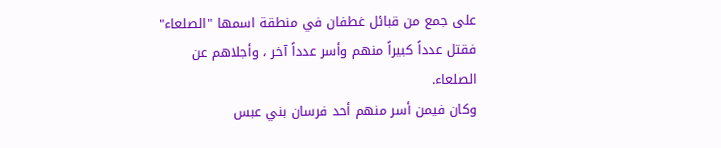على جمع من قبائل غطفان في منطقة اسمها "الصلعاء" فقتل عدداً كبيراً منهم وأسر عدداً آخر ، وأجلاهم عن الصلعاء.
وكان فيمن أسر منهم أحد فرسان بني عبس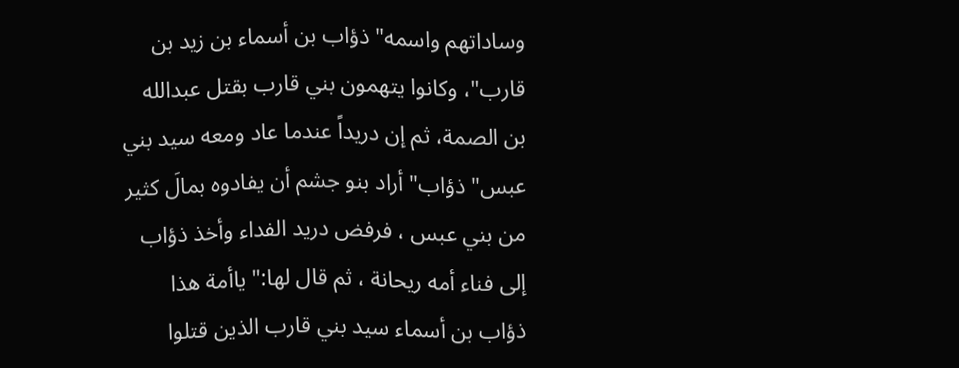وساداتهم واسمه" ذؤاب بن أسماء بن زيد بن قارب"، وكانوا يتهمون بني قارب بقتل عبدالله بن الصمة، ثم إن دريداً عندما عاد ومعه سيد بني عبس"ذؤاب" أراد بنو جشم أن يفادوه بمالَ كثير من بني عبس ، فرفض دريد الفداء وأخذ ذؤاب إلى فناء أمه ريحانة ، ثم قال لها:" ياأمة هذا ذؤاب بن أسماء سيد بني قارب الذين قتلوا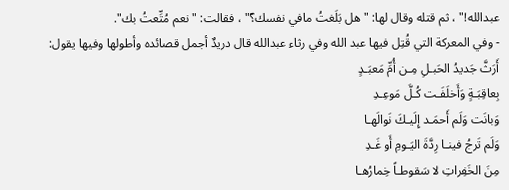عبدالله!" ، ثم قتله وقال لها: " هل بَلَغتُ مافي نفسك؟ّ" ، فقالت: " نعم مُتِّعتُ بك".
- وفي المعركة التي قُتِل فيها عبد الله وفي رثاء عبدالله قال دريدٌ أجمل قصائده وأطولها وفيها يقول:
أَرَثَّ جَديدُ الحَبـلِ مِـن أُمِّ مَعبَـدٍ
بِعاقِبَـةٍ وَأَخلَفَـت كُـلَّ مَوعِـدِ
وَبانَت وَلَم أَحمَـد إِلَيـكَ نَوالَهـا
وَلَم تَرجُ فينـا رِدَّةَ اليَـومِ أَو غَـدِ
مِنَ الخَفِراتِ لا سَقوطـاً خِمارُهـا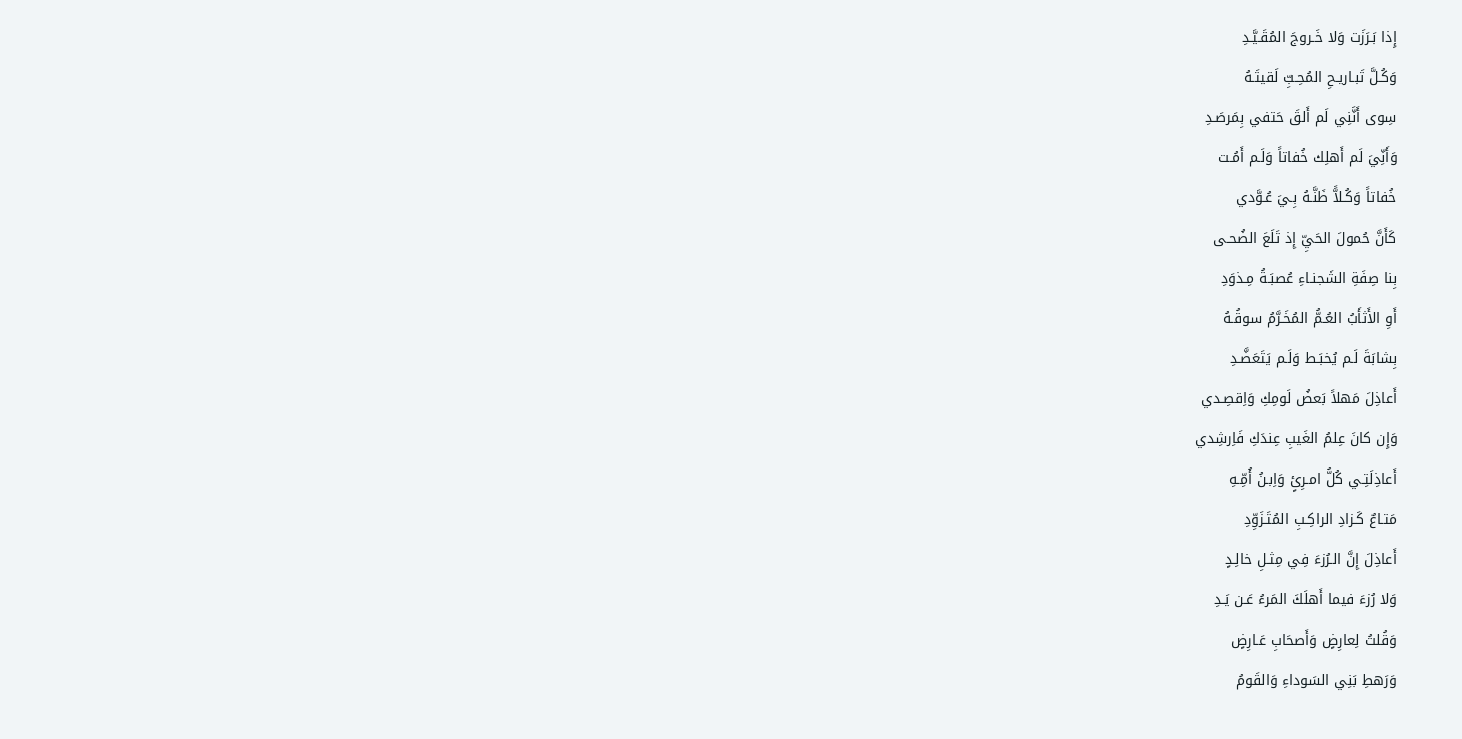إِذا بَـرَزَت وَلا خَـروجَ المُقَـيَّـدِ
وَكُـلَّ تَبـاريـحِ المُحِـبِّ لَقيتَـهُ
سِوى أَنَّنِي لَم أَلقَ حَتفي بِمَرصَـدِ
وَأَنِّيَ لَم أَهلِك خُفاتاً وَلَـم أَمُـت
خُفاتاً وَكُـلاًّ ظَنَّـهُ بِـيَ عُـوَّدي
كَأَنَّ حُمولَ الحَيِّ إِذ تَلَعَ الضُحـى
بِنا صِفَةِ الشَجنـاءِ عُصبَـةُ مِـذوَدِ
أَوِ الأَثأَبُ العُـمُّ المُخَـرَّمُ سوقُـهُ
بِشابَةَ لَـم يُخبَـط وَلَـم يَتَعَضَّـدِ
أَعاذِلَ مَهلاً بَعضُ لَومِكِ وَاِقصِـدي
وَإِن كانَ عِلمُ الغَيبِ عِندَكِ فَاِرشِدي
أَعاذِلَتِـي كُلُّ امـرِئٍ وَاِبـنُ أُمِّـهِ
مَتـاعٌ كَـزادِ الراكِـبِ المُتَـزَوِّدِ
أَعاذِلَ إِنَّ الـرُزءَ فِي مِثـلِ خالِـدٍ
وَلا رُزءَ فيما أَهلَكَ المَرءُ عَـن يَـدِ
وَقُلتُ لِعارِضٍ وَأَصحَابِ عَـارِضٍ
وَرَهطِ بَنِي السَوداءِ وَالقَومُ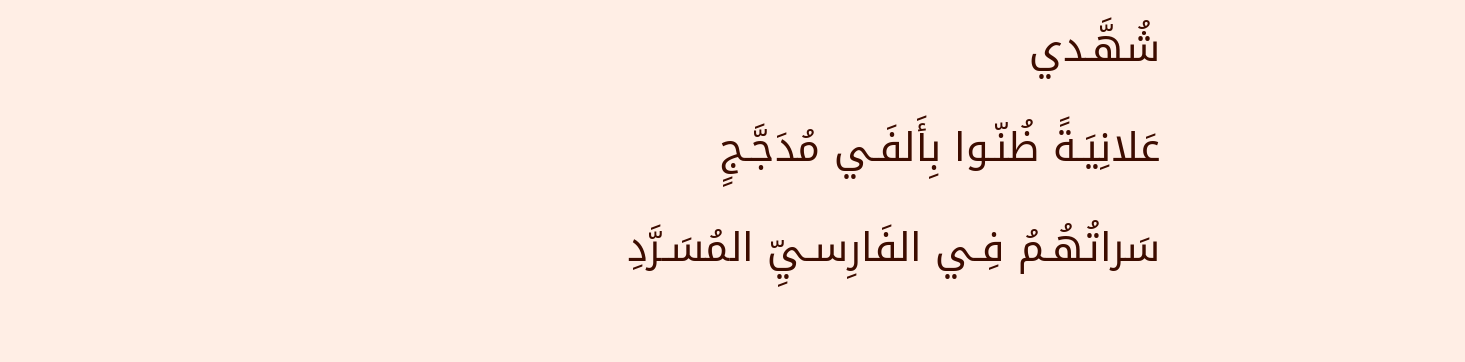شُهَّـدي
عَلانِيَـةً ظُنّـوا بِأَلفَـي مُدَجَّـجٍ
سَراتُهُـمُ فِـي الفَارِسـيِّ المُسَـرَّدِ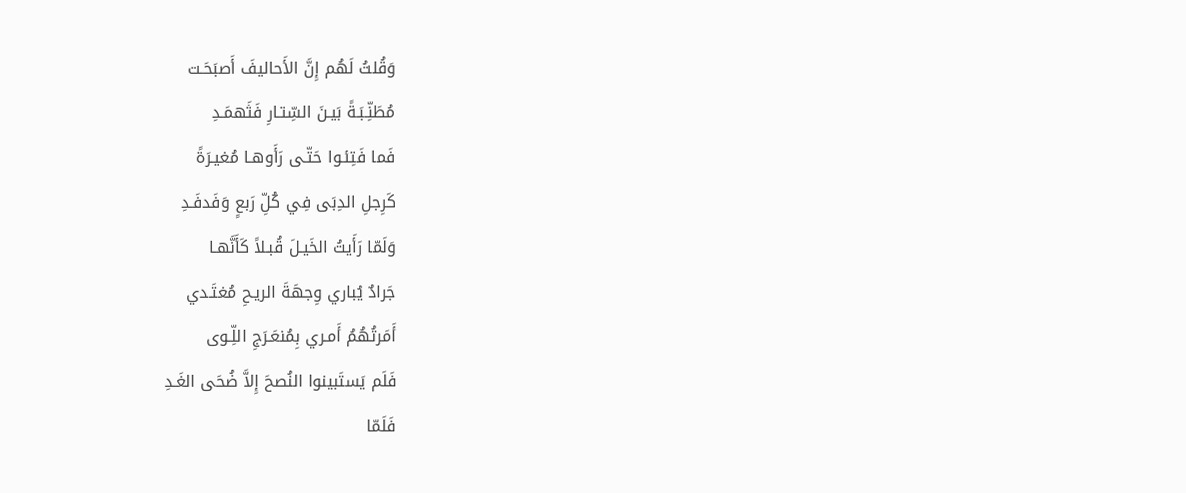وَقُلتُ لَهُم إِنَّ الأَحاليفَ أَصبَحَـت
مُطَنِّـبَـةً بَيـنَ السِّتـارِ فَثَهمَـدِ
فَما فَتِئـوا حَتّـى رَأَوهـا مُغيـرَةً
كَرِجلِ الدِبَى فِي كُلِّ رَبعٍ وَفَدفَـدِ
وَلَمّا رَأَيتُ الخَيـلَ قُبـلاً كَأَنَّهـا
جَرادٌ يُباري وِجهَةَ الريـحِ مُغتَـدي
أَمَرتُهُمُ أَمـري بِمُنعَـرَجِ اللِّـوى
فَلَم يَستَبينوا النُصحَ إِلاَّ ضُحَى الغَـدِ
فَلَمّا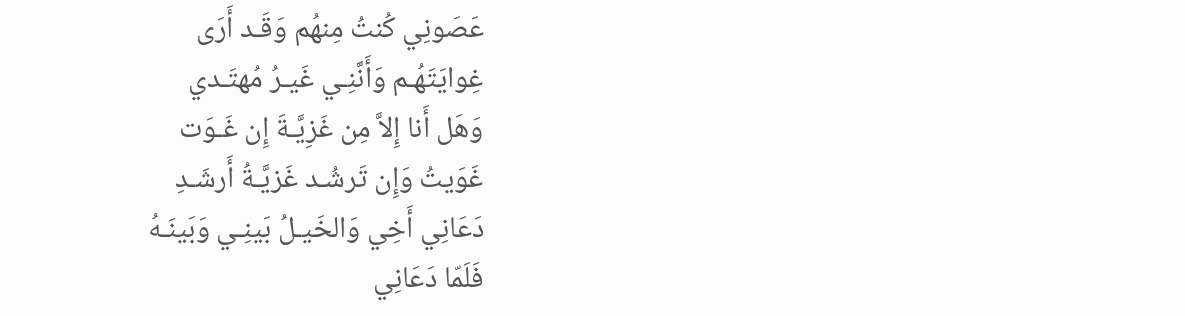عَصَونِي كُنتُ مِنهُم وَقَـد أَرَى
غِوايَتَهُـم وَأَنَّنِـي غَيـرُ مُهتَـدي
وَهَل أَنا إِلاَّ مِن غَزِيَّـةَ إِن غَـوَت
غَوَيتُ وَإِن تَرشُـد غَزيَّـةُ أَرشَـدِ
دَعَانِي أَخِي وَالخَيـلُ بَينِـي وَبَينَـهُ
فَلَمّا دَعَانِي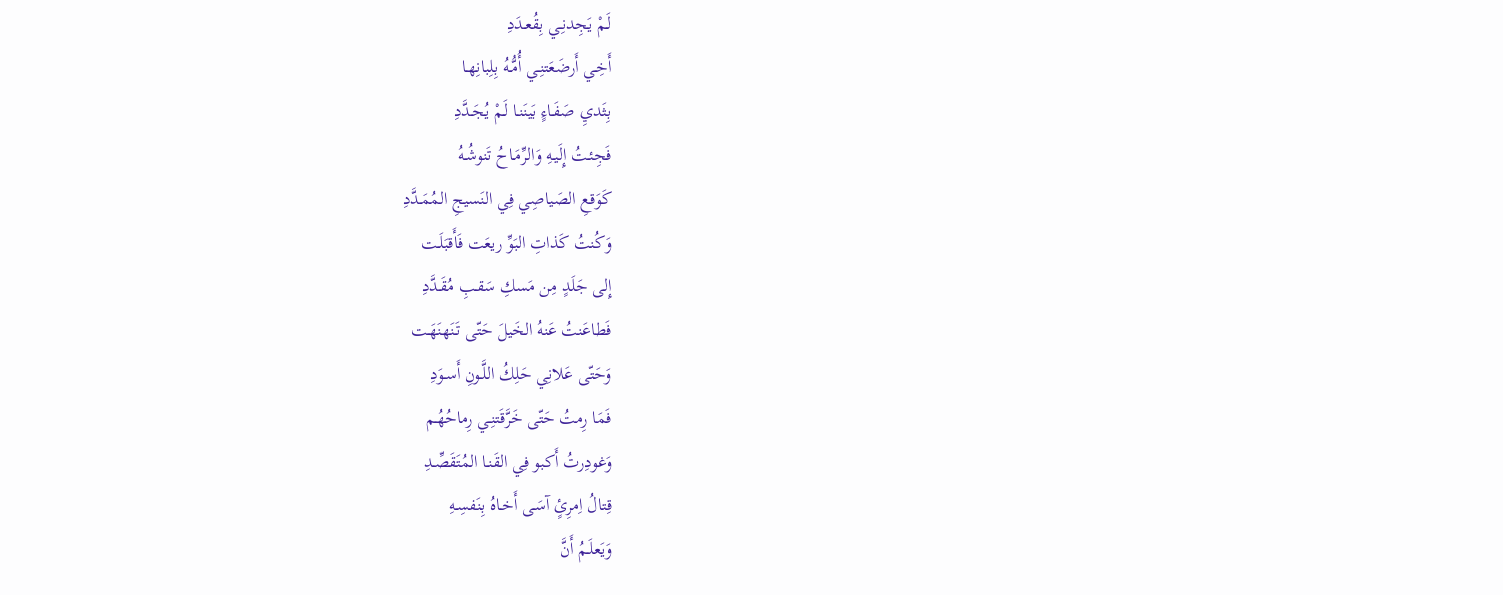لَـمْ يَجِدنِـي بِقُعـدَدِ
أَخِـي أَرضَعَتنِـي أُمُّـهُ بِلِبانِهـا
بِثَديِ صَفَـاءٍ بَينَنـا لَـمْ يُجَـدَّدِ
فَجِئـتُ إِلَيـهِ وَالرِّمَـاحُ تَنوشُـهُ
كَوَقعِ الصَياصِي فِي النَسيجِ المُمَـدَّدِ
وَكُنتُ كَذاتِ البَوِّ ريعَت فَأَقبَلَـت
إِلى جَلَدٍ مِن مَسكِ سَقـبِ مُقَـدَّدِ
فَطاعَنتُ عَنهُ الخَيلَ حَتّى تَنَهنَهَـت
وَحَتّى عَلانِي حَلِكُ اللَّـونِ أَسـوَدِ
فَمَا رِمتُ حَتّى خَرَّقَتنِـي رِماحُهُـم
وَغودِرتُ أَكبو فِي القَنـا المُتَقَصِّـدِ
قِتالُ اِمرِئٍ آسَـى أَخـاهُ بِنَفسِـهِ
وَيَعلَـمُ أَنَّ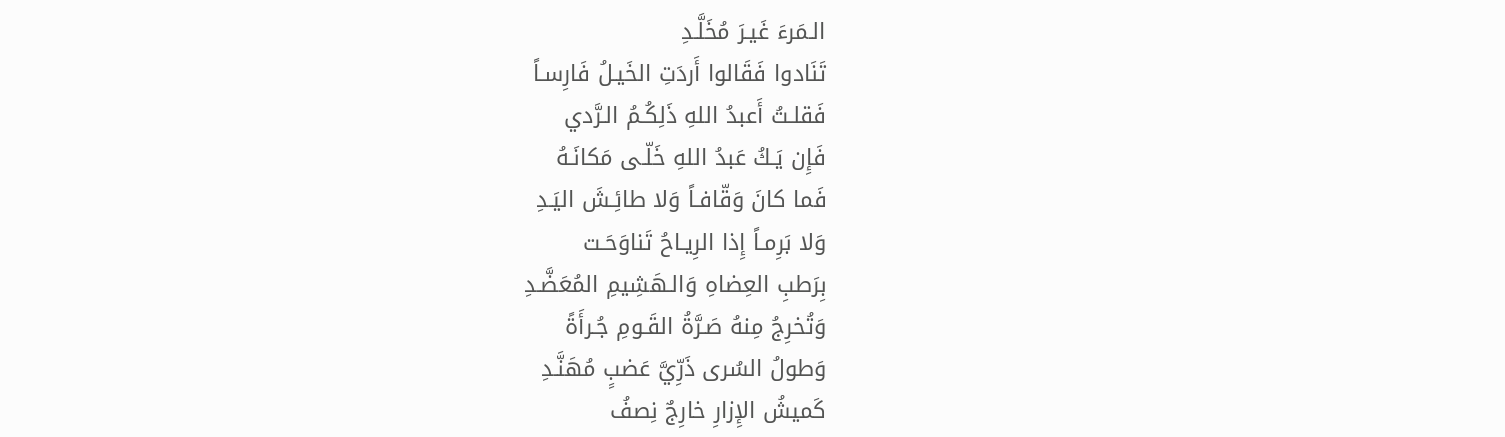الـمَرءَ غَيـرَ مُخَلَّـدِ
تَنَادوا فَقَالوا أَردَتِ الخَيـلُ فَارِسـاً
فَقلـتُ أَعبدُ اللهِ ذَلِكُـمُ الـرَّدي
فَإِن يَـكُ عَبدُ اللهِ خَلّـى مَكانَـهُ
فَما كانَ وَقّافـاً وَلا طائِـشَ اليَـدِ
وَلا بَرِمـاً إِذا الرِيـاحُ تَناوَحَـت
بِرَطبِ العِضاهِ وَالـهَشِيمِ المُعَضَّـدِ
وَتُخرِجُ مِنهُ صَـرَّةُ القَـومِ جُـرأَةً
وَطولُ السُرى ذَرِّيَّ عَضبٍ مُهَنَّـدِ
كَميشُ الإِزارِ خارِجٌ نِصفُ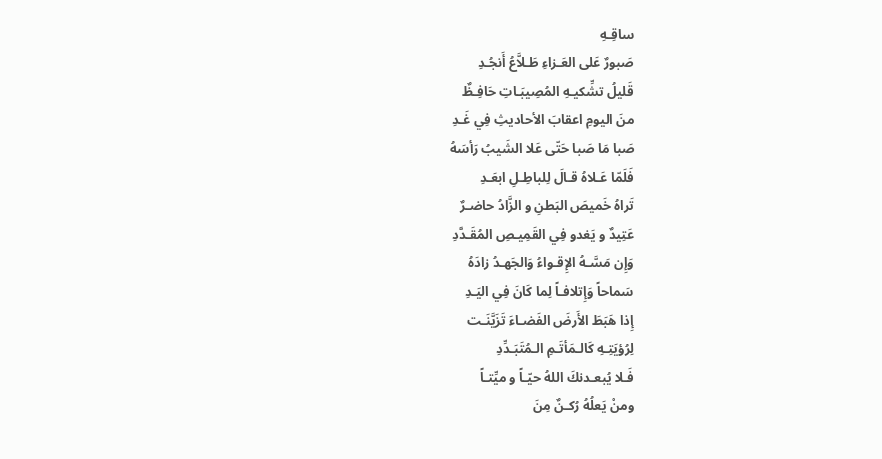ساقِـهِ
صَبورٌ عَلى العَـزاءِ طَـلاَّعُ أَنجُـدِ
قَليلُ تشِّكيـهِ المُصِيبَـاتِ حَافِـظٌ
منَ اليومِ اعقابَ الأحاديثِ فِي غَـدِ
صَبا مَا صَبا حَتّى عَلا الشَيبُ رَأسَهُ
فَلَمّا عَـلاهُ قـالَ لِلباطِـلِ ابعَـدِ
تَراهُ خَميصَ البَطنِ و الزَّادُ حاضـرٌ
عَتِيدٌ و يَغدو فِي القَمِيـصِ المُقَـدَّدِ
وَإِن مَسَّـهُ الإِقـواءُ وَالجَهـدُ زادَهُ
سَماحاً وَإِتلافـاً لِما كَانَ فِي اليَـدِ
إِذا هَبَطَ الأَرضَ الفَضـاءَ تَزَيَّنَـت
لِرُؤيَتِـهِ كَالـمَأتَـمِ الـمُتَبَـدِّدِ
فَـلا يُبعـدنكَ اللهُ حيّـاً و ميِّتـاً
ومنْ يَعلُهُ رُكـنٌ مِنَ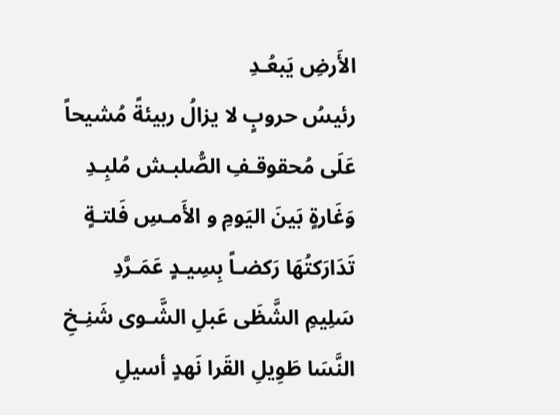الأَرضِ يَبعُـدِ
رئيسُ حروبٍ لا يزالُ ربيئةً مُشيحاً
عَلَى مُحقوقـفِ الصُّلبـش مُلبِـدِ
وَغَارةٍ بَينَ اليَومِ و الأَمـسِ فَلتـةٍ
تَدَارَكتُهَا رَكضـاً بِسِيـدٍ عَمَـرَّدِ
سَلِيمِ الشَّظَى عَبلِ الشَّـوى شَنِـخِ
النَّسَا طَوِيلِ القَرا نَهدٍ أسيلِ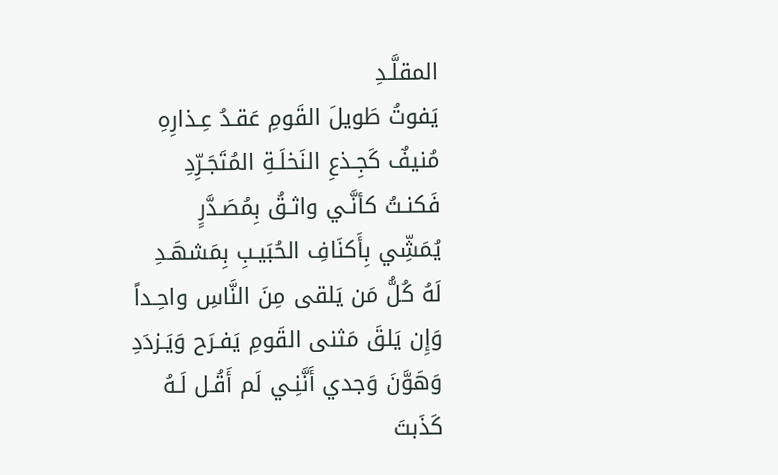المقلَّـدِ
يَفوتُ طَويلَ القَومِ عَقـدُ عِـذارِهِ
مُنيفٌ كَجِـذعِ النَخلَـةِ المُتَجَـرِّدِ
فَكنـتُ كأنَّـي واثـقُ بِمُصَـدَّرٍ
يُمَشِّي بِأَكنَافِ الحُبَيـبِ بِمَشهَـدِ
لَهُ كُلُّ مَن يَلقى مِنَ النَّاسِ واحِـداً
وَإِن يَلقَ مَثنى القَومِ يَفـرَح وَيَـزدَدِ
وَهَوَّنَ وَجدي أَنَّنِـي لَم أَقُـل لَـهُ
كَذَبتَ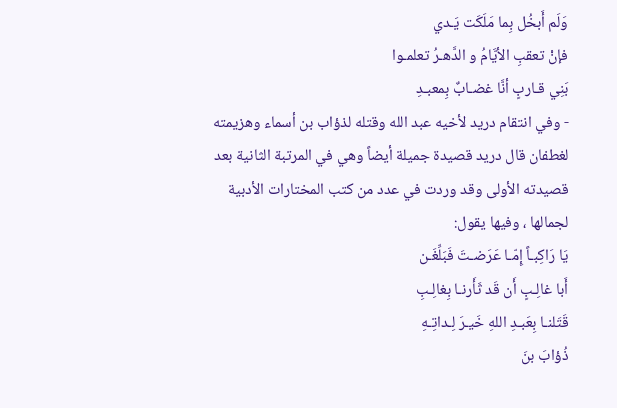وَلَم أَبخُل بِما مَلَكَت يَـدي
فإنْ تعقبِ الأيَّامُ و الدَّهـرُ تعلمـوا
بَنِي قـاربٍ أنَّا غضـابٌ بِمعبـدِ
- وفي انتقام دريد لأخيه عبد الله وقتله لذؤاب بن أسماء وهزيمته لغطفان قال دريد قصيدة جميلة أيضاً وهي في المرتبة الثانية بعد قصيدته الأولى وقد وردت في عدد من كتب المختارات الأدبية لجمالها ، وفيها يقول:
يَا رَاكِبـاً إِمّـا عَرَضـتَ فَبَلِّغَـن
أَبا غالِـبٍ أَن قَد ثَأَرنـا بِغالِـبِ
قَتَلنـا بِعَبـدِ اللهِ خَيـرَ لِـداتِـهِ
ذُؤابَ بنَ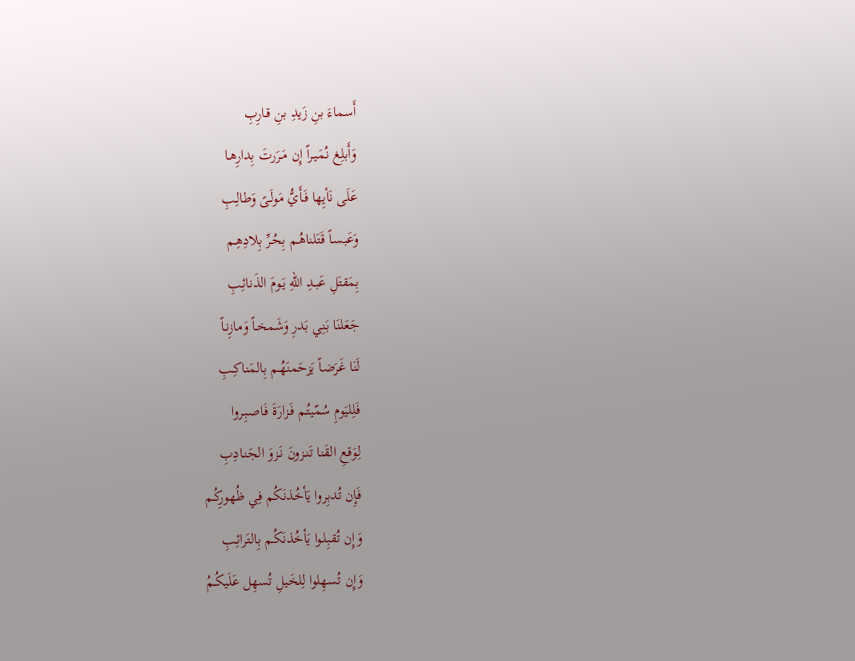أَسماءَ بنِ زَيدِ بنِ قـارِبِ
وَأَبلِغ نُمَيـراً إِن مَـرَرتَ بِدارِهـا
عَلَى نَأيِها فَـأَيُّ مَولَـىً وَطالِـبِ
وَعَبسـاً قَتَلناهُـم بِحُـرِّ بِلادِهِـم
بِمَقتَلِ عَبـدِ اللهِ يَـومَ الذَنائِـبِ
جَعَلنَا بَنِي بَدرِ وَشَمخـاً وَمازِنـاً
لَنَا غَرَضـاً يَزحَمنَهُـم بِالمَناكِـبِ
فَلِليَومِ سُمّيتُـم فَـزارَةَ فَاصبِـروا
لِوَقعِ القَنا تَنـزونَ نَـزوَ الجَنـادِبِ
فَإِن تُدبِروا يَأخُذنَكُم فِي ظُهورِكُـم
وَإِن تُقبِلـوا يَأخُذنَكُـم بِالتَرائِـبِ
وَإِن تُسهِلوا لِلخَيلِ تُسهِل عَلَيكُـمُ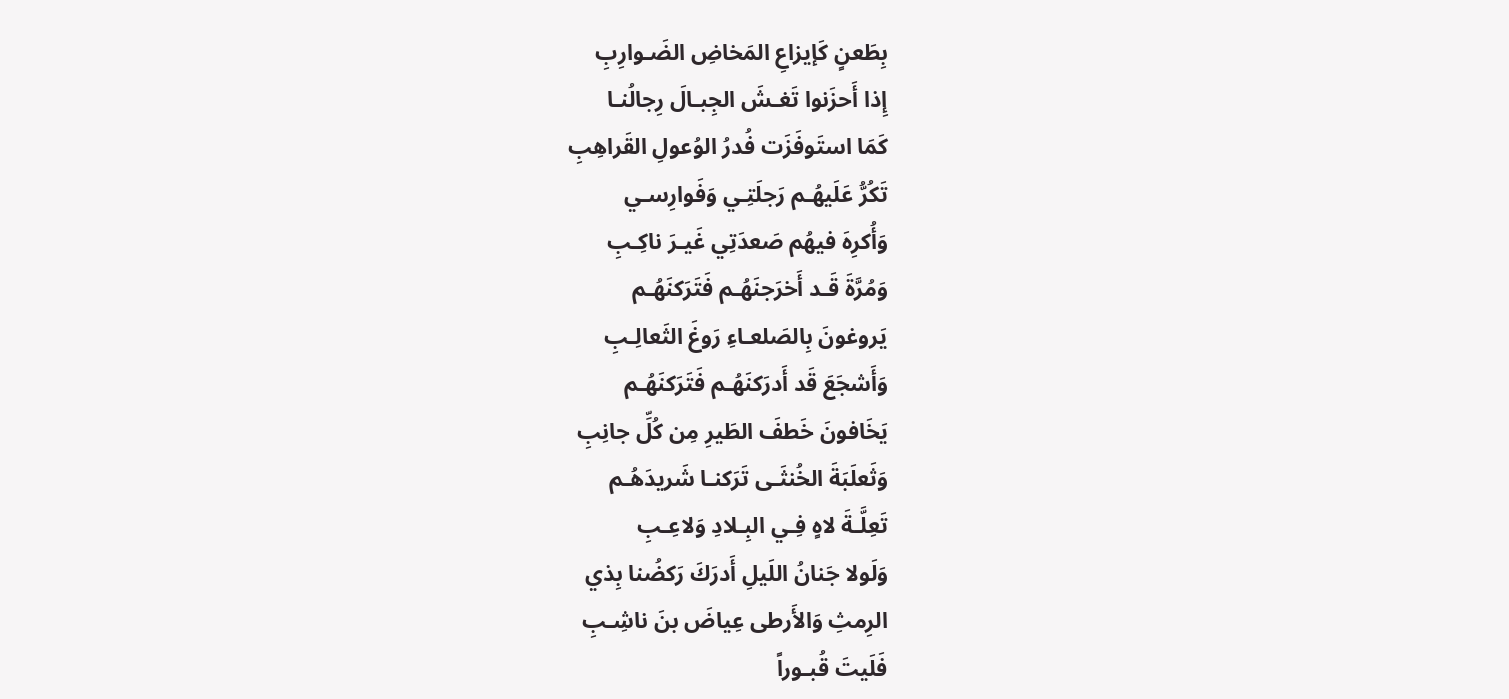بِطَعنٍ كَإيزاعِ المَخاضِ الضَـوارِبِ
إِذا أَحزَنوا تَغـشَ الجِبـالَ رِجالُنـا
كَمَا استَوفَزَت فُدرُ الوُعولِ القَراهِبِ
تَكُرُّ عَلَيهُـم رَجلَتِـي وَفَوارِسـي
وَأُكرِهَ فيهُم صَعدَتِي غَيـرَ ناكِـبِ
وَمُرَّةَ قَـد أَخرَجنَهُـم فَتَرَكنَهُـم
يَروغونَ بِالصَلعـاءِ رَوغَ الثَعالِـبِ
وَأَشجَعَ قَد أَدرَكنَهُـم فَتَرَكنَهُـم
يَخَافونَ خَطفَ الطَيرِ مِن كُلِّ جانِبِ
وَثَعلَبَةَ الخُنثَـى تَرَكنـا شَريدَهُـم
تَعِلَّـةَ لاهٍ فِـي البِـلادِ وَلاعِـبِ
وَلَولا جَنانُ اللَيلِ أَدرَكَ رَكضُنا بِذي
الرِمثِ وَالأَرطى عِياضَ بنَ ناشِـبِ
فَلَيتَ قُبـوراً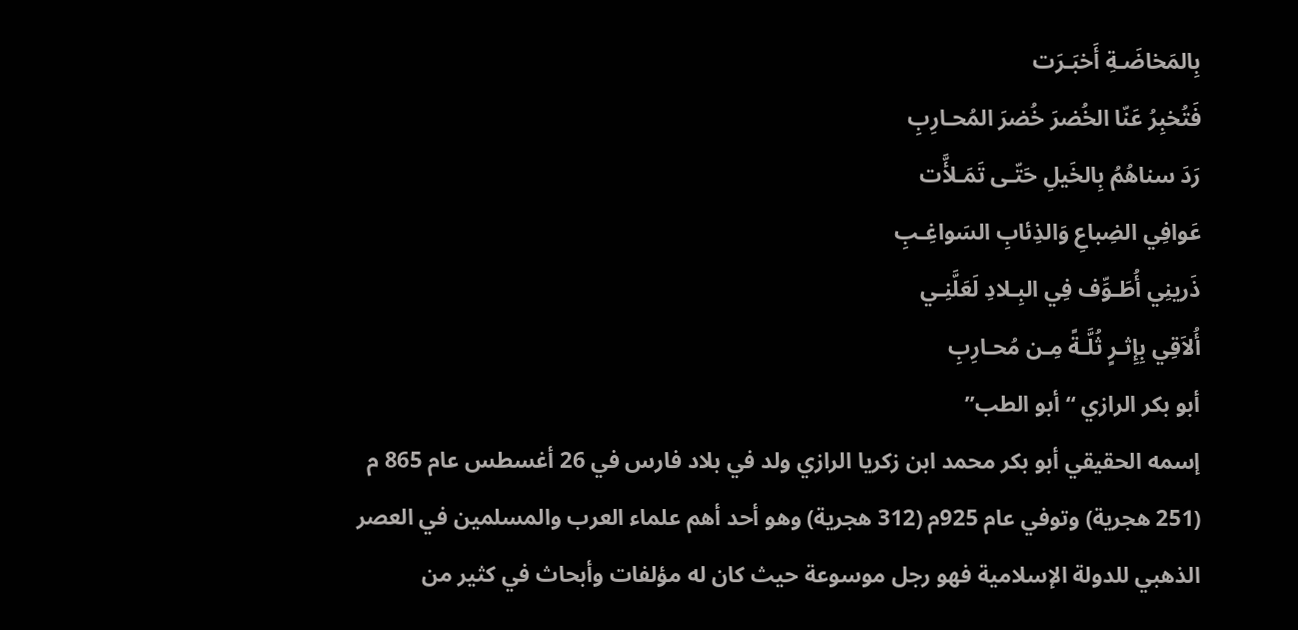بِالمَخاضَـةِ أَخبَـرَت
فَتُخبِرُ عَنّا الخُضرَ خُضرَ المُحـارِبِ
رَدَ سناهُمُ بِالخَيلِ حَتّـى تَمَـلأَّت
عَوافِي الضِباعِ وَالذِئابِ السَواغِـبِ
ذَرينِي أُطَـوِّف فِي البِـلادِ لَعَلَّنِـي
أُلاَقِي بِإِثـرٍ ثُلَّـةً مِـن مُحـارِبِ
أبو بكر الرازي “أبو الطب”
إسمه الحقيقي أبو بكر محمد ابن زكريا الرازي ولد في بلاد فارس في 26 أغسطس عام 865 م (251 هجرية) وتوفي عام 925م (312 هجرية) وهو أحد أهم علماء العرب والمسلمين في العصر الذهبي للدولة الإسلامية فهو رجل موسوعة حيث كان له مؤلفات وأبحاث في كثير من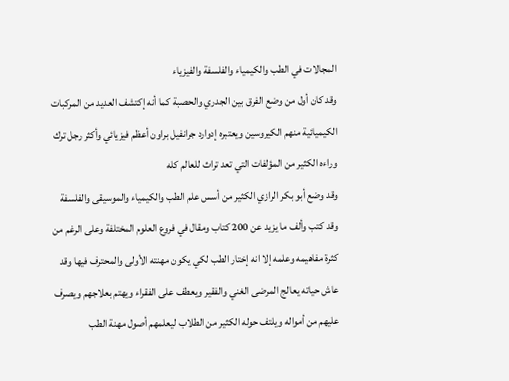المجالات في الطب والكيمياء والفلسفة والفيزياء
وقد كان أول من وضع الفرق بين الجدري والحصبة كما أنه إكتشف العديد من المركبات الكيميائية منهم الكيروسين ويعتبره إدوارد جرانفيل براون أعظم فيزيائي وأكثر رجل ترك وراءه الكثير من المؤلفات التي تعد تراث للعالم كله
وقد وضع أبو بكر الرازي الكثير من أسس علم الطب والكيمياء والموسيقى والفلسفة وقد كتب وألف ما يزيد عن 200 كتاب ومقال في فروع العلوم المختلفة وعلى الرغم من كثرة مفاهيمه وعلمه إلا انه إختار الطب لكي يكون مهنته الأولى والمحترف فيها وقد عاش حياته يعالج المرضى الغني والفقير ويعطف على الفقراء ويهتم بعلاجهم ويصرف عليهم من أمواله ويلتف حوله الكثير من الطلاب ليعلمهم أصول مهنة الطب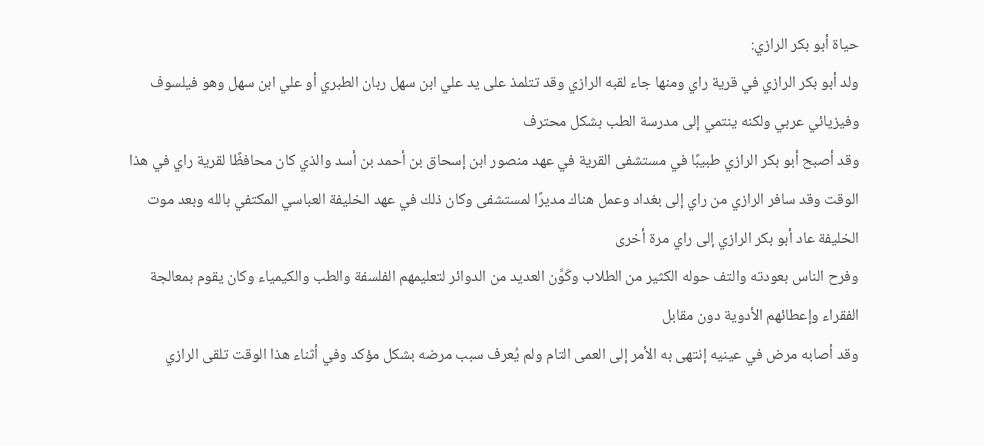حياة أبو بكر الرازي:
ولد أبو بكر الرازي في قرية راي ومنها جاء لقبه الرازي وقد تتلمذ على يد علي ابن سهل ربان الطبري أو علي ابن سهل وهو فيلسوف وفيزيائي عربي ولكنه ينتمي إلى مدرسة الطب بشكل محترف
وقد أصبح أبو بكر الرازي طبيبًا في مستشفى القرية في عهد منصور ابن إسحاق بن أحمد بن أسد والذي كان محافظًا لقرية راي في هذا الوقت وقد سافر الرازي من راي إلى بغداد وعمل هناك مديرًا لمستشفى وكان ذلك في عهد الخليفة العباسي المكتفي بالله وبعد موت الخليفة عاد أبو بكر الرازي إلى راي مرة أخرى
وفرح الناس بعودته والتف حوله الكثير من الطلاب وكَوَّن العديد من الدوائر لتعليمهم الفلسفة والطب والكيمياء وكان يقوم بمعالجة الفقراء وإعطائهم الأدوية دون مقابل
وقد أصابه مرض في عينيه إنتهى به الأمر إلى العمى التام ولم يُعرف سبب مرضه بشكل مؤكد وفي أثناء هذا الوقت تلقى الرازي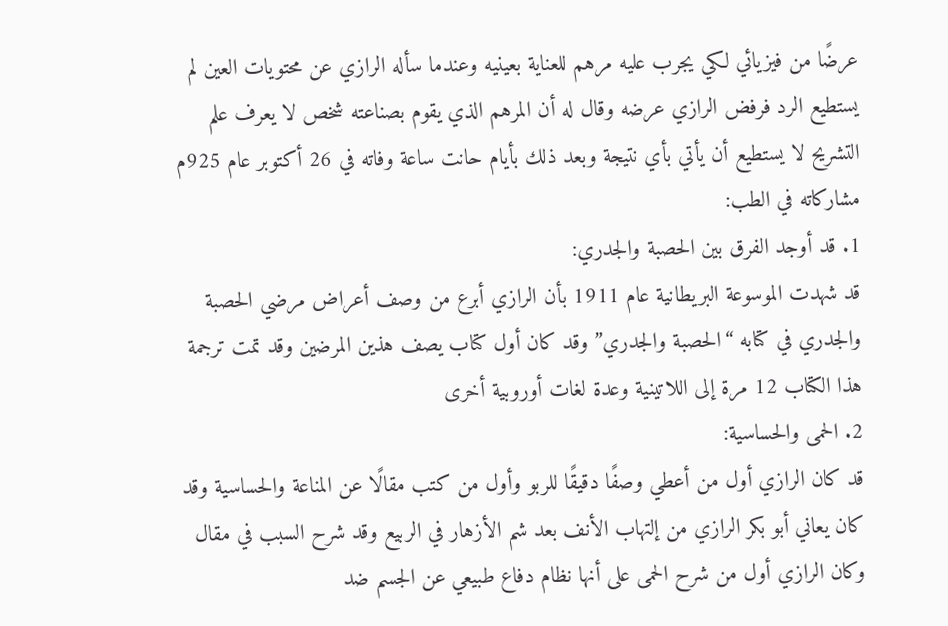عرضًا من فيزيائي لكي يجرب عليه مرهم للعناية بعينيه وعندما سأله الرازي عن محتويات العين لم يستطيع الرد فرفض الرازي عرضه وقال له أن المرهم الذي يقوم بصناعته شخص لا يعرف علم التشريح لا يستطيع أن يأتي بأي نتيجة وبعد ذلك بأيام حانت ساعة وفاته في 26 أكتوبر عام 925م
مشاركاته في الطب:
1. قد أوجد الفرق بين الحصبة والجدري:
قد شهدت الموسوعة البريطانية عام 1911 بأن الرازي أبرع من وصف أعراض مرضي الحصبة والجدري في كتابه “الحصبة والجدري” وقد كان أول كتاب يصف هذين المرضين وقد تمت ترجمة هذا الكتاب 12 مرة إلى اللاتينية وعدة لغات أوروبية أخرى
2. الحمى والحساسية:
قد كان الرازي أول من أعطي وصفًا دقيقًا للربو وأول من كتب مقالًا عن المناعة والحساسية وقد كان يعاني أبو بكر الرازي من إلتهاب الأنف بعد شم الأزهار في الربيع وقد شرح السبب في مقال وكان الرازي أول من شرح الحمى على أنها نظام دفاع طبيعي عن الجسم ضد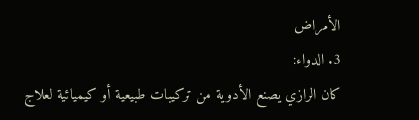الأمراض
3. الدواء:
كان الرازي يصنع الأدوية من تركيبات طبيعية أو كيميائية لعلاج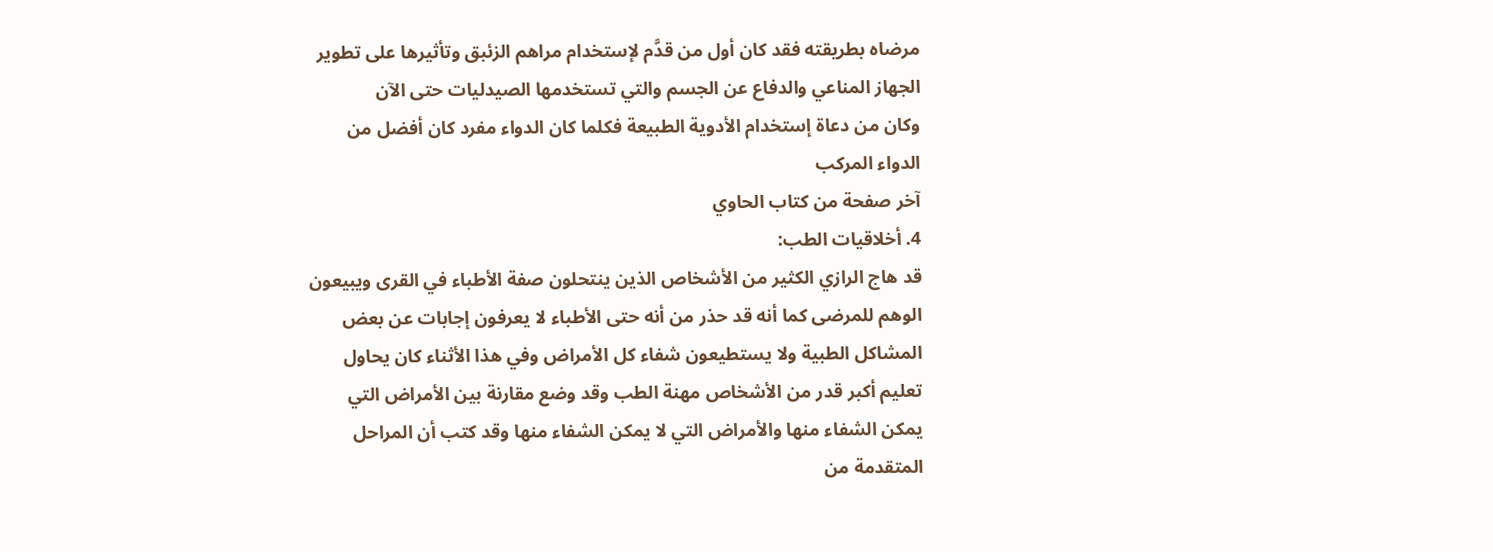مرضاه بطريقته فقد كان أول من قدَّم لإستخدام مراهم الزئبق وتأثيرها على تطوير الجهاز المناعي والدفاع عن الجسم والتي تستخدمها الصيدليات حتى الآن
وكان من دعاة إستخدام الأدوية الطبيعة فكلما كان الدواء مفرد كان أفضل من الدواء المركب
آخر صفحة من كتاب الحاوي
4. أخلاقيات الطب:
قد هاج الرازي الكثير من الأشخاص الذين ينتحلون صفة الأطباء في القرى ويبيعون الوهم للمرضى كما أنه قد حذر من أنه حتى الأطباء لا يعرفون إجابات عن بعض المشاكل الطبية ولا يستطيعون شفاء كل الأمراض وفي هذا الأثناء كان يحاول تعليم أكبر قدر من الأشخاص مهنة الطب وقد وضع مقارنة بين الأمراض التي يمكن الشفاء منها والأمراض التي لا يمكن الشفاء منها وقد كتب أن المراحل المتقدمة من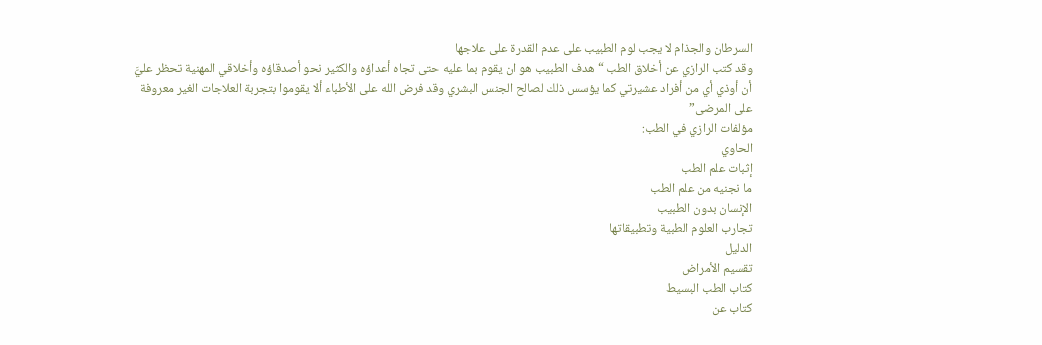السرطان والجذام لا يجب لوم الطبيب على عدم القدرة على علاجها
وقد كتب الرازي عن أخلاق الطب “هدف الطبيب هو ان يقوم بما عليه حتى تجاه أعداؤه والكثير نحو أصدقاؤه وأخلاقي المهنية تحظر عليَّ أن أوذي أي من أفراد عشيرتي كما يؤسس ذلك لصالح الجنس البشري وقد فرض الله على الأطباء ألا يقوموا بتجربة العلاجات الغير معروفة على المرضى”
مؤلفات الرازي في الطب:
الحاوي
إثبات علم الطب
ما نجنيه من علم الطب
الإنسان بدون الطبيب
تجارب العلوم الطبية وتطبيقاتها
الدليل
تقسيم الأمراض
كتاب الطب البسيط
كتاب عن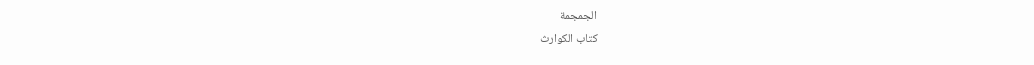الجمجمة
كتاب الكوارث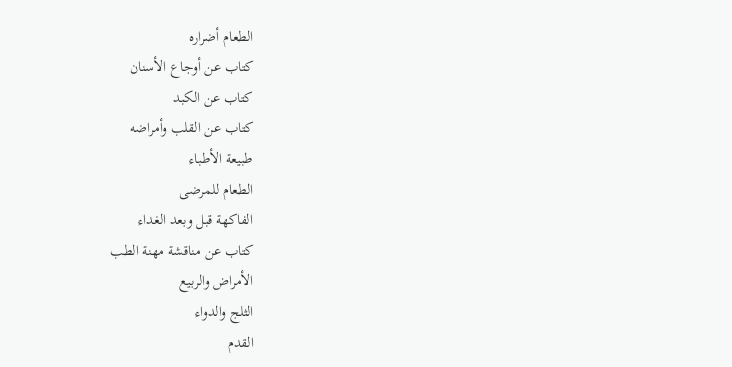الطعام أضراره
كتاب عن أوجاع الأسنان
كتاب عن الكبد
كتاب عن القلب وأمراضه
طبيعة الأطباء
الطعام للمرضى
الفاكهة قبل وبعد الغداء
كتاب عن مناقشة مهنة الطب
الأمراض والربيع
الثلج والدواء
القدم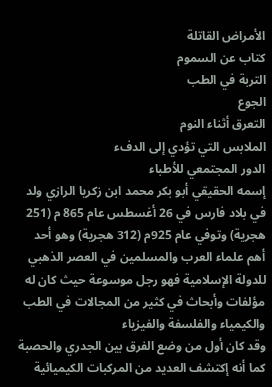الأمراض القاتلة
كتاب عن السموم
التربة في الطب
الجوع
التعرق أثناء النوم
الملابس التي تؤدي إلى الدفء
الدور المجتمعي للأطباء
إسمه الحقيقي أبو بكر محمد ابن زكريا الرازي ولد في بلاد فارس في 26 أغسطس عام 865 م (251 هجرية) وتوفي عام 925م (312 هجرية) وهو أحد أهم علماء العرب والمسلمين في العصر الذهبي للدولة الإسلامية فهو رجل موسوعة حيث كان له مؤلفات وأبحاث في كثير من المجالات في الطب والكيمياء والفلسفة والفيزياء
وقد كان أول من وضع الفرق بين الجدري والحصبة كما أنه إكتشف العديد من المركبات الكيميائية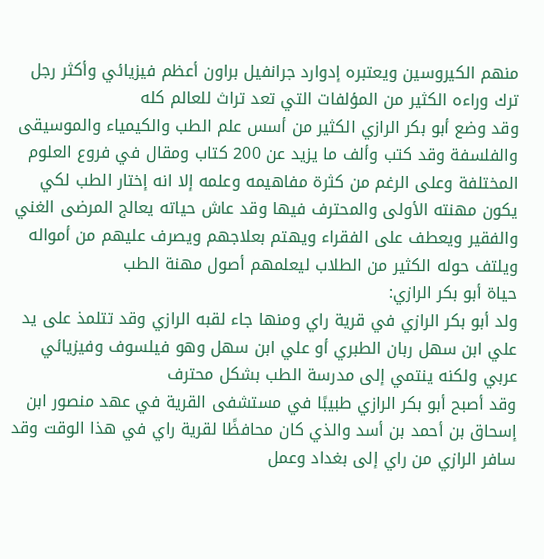منهم الكيروسين ويعتبره إدوارد جرانفيل براون أعظم فيزيائي وأكثر رجل ترك وراءه الكثير من المؤلفات التي تعد تراث للعالم كله
وقد وضع أبو بكر الرازي الكثير من أسس علم الطب والكيمياء والموسيقى والفلسفة وقد كتب وألف ما يزيد عن 200 كتاب ومقال في فروع العلوم المختلفة وعلى الرغم من كثرة مفاهيمه وعلمه إلا انه إختار الطب لكي يكون مهنته الأولى والمحترف فيها وقد عاش حياته يعالج المرضى الغني والفقير ويعطف على الفقراء ويهتم بعلاجهم ويصرف عليهم من أمواله ويلتف حوله الكثير من الطلاب ليعلمهم أصول مهنة الطب
حياة أبو بكر الرازي:
ولد أبو بكر الرازي في قرية راي ومنها جاء لقبه الرازي وقد تتلمذ على يد علي ابن سهل ربان الطبري أو علي ابن سهل وهو فيلسوف وفيزيائي عربي ولكنه ينتمي إلى مدرسة الطب بشكل محترف
وقد أصبح أبو بكر الرازي طبيبًا في مستشفى القرية في عهد منصور ابن إسحاق بن أحمد بن أسد والذي كان محافظًا لقرية راي في هذا الوقت وقد سافر الرازي من راي إلى بغداد وعمل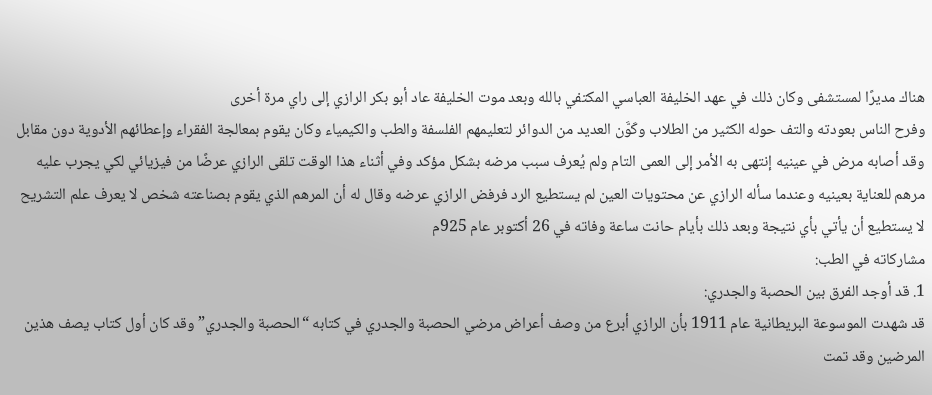هناك مديرًا لمستشفى وكان ذلك في عهد الخليفة العباسي المكتفي بالله وبعد موت الخليفة عاد أبو بكر الرازي إلى راي مرة أخرى
وفرح الناس بعودته والتف حوله الكثير من الطلاب وكَوَّن العديد من الدوائر لتعليمهم الفلسفة والطب والكيمياء وكان يقوم بمعالجة الفقراء وإعطائهم الأدوية دون مقابل
وقد أصابه مرض في عينيه إنتهى به الأمر إلى العمى التام ولم يُعرف سبب مرضه بشكل مؤكد وفي أثناء هذا الوقت تلقى الرازي عرضًا من فيزيائي لكي يجرب عليه مرهم للعناية بعينيه وعندما سأله الرازي عن محتويات العين لم يستطيع الرد فرفض الرازي عرضه وقال له أن المرهم الذي يقوم بصناعته شخص لا يعرف علم التشريح لا يستطيع أن يأتي بأي نتيجة وبعد ذلك بأيام حانت ساعة وفاته في 26 أكتوبر عام 925م
مشاركاته في الطب:
1. قد أوجد الفرق بين الحصبة والجدري:
قد شهدت الموسوعة البريطانية عام 1911 بأن الرازي أبرع من وصف أعراض مرضي الحصبة والجدري في كتابه “الحصبة والجدري” وقد كان أول كتاب يصف هذين المرضين وقد تمت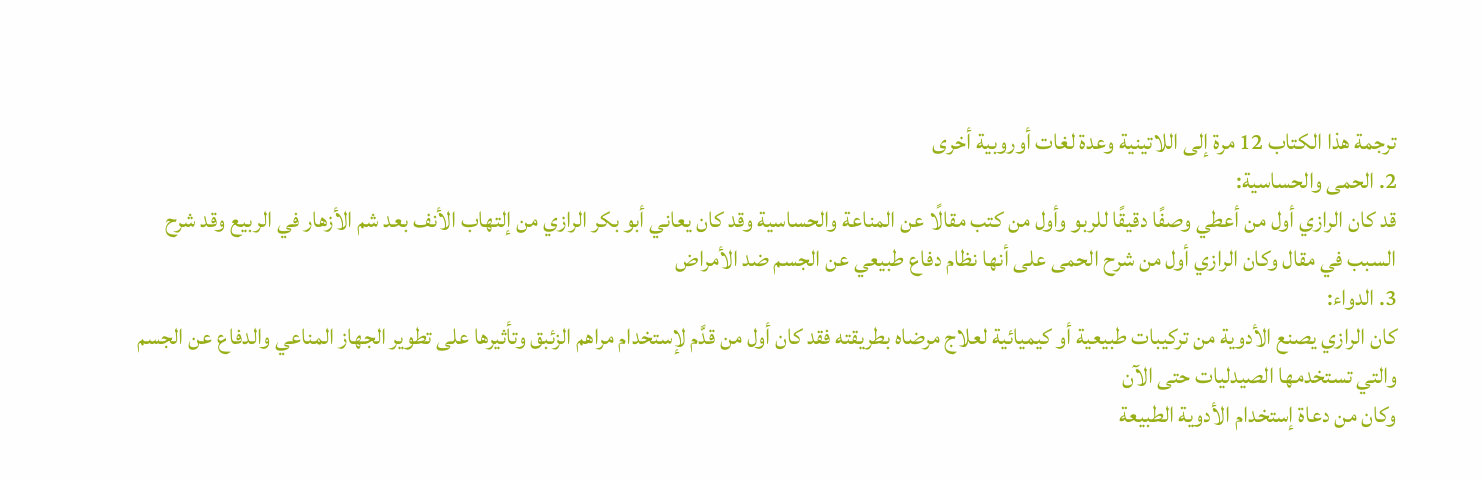ترجمة هذا الكتاب 12 مرة إلى اللاتينية وعدة لغات أوروبية أخرى
2. الحمى والحساسية:
قد كان الرازي أول من أعطي وصفًا دقيقًا للربو وأول من كتب مقالًا عن المناعة والحساسية وقد كان يعاني أبو بكر الرازي من إلتهاب الأنف بعد شم الأزهار في الربيع وقد شرح السبب في مقال وكان الرازي أول من شرح الحمى على أنها نظام دفاع طبيعي عن الجسم ضد الأمراض
3. الدواء:
كان الرازي يصنع الأدوية من تركيبات طبيعية أو كيميائية لعلاج مرضاه بطريقته فقد كان أول من قدَّم لإستخدام مراهم الزئبق وتأثيرها على تطوير الجهاز المناعي والدفاع عن الجسم والتي تستخدمها الصيدليات حتى الآن
وكان من دعاة إستخدام الأدوية الطبيعة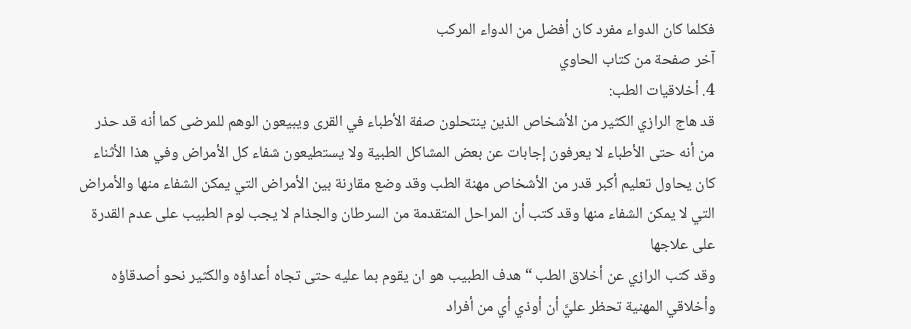فكلما كان الدواء مفرد كان أفضل من الدواء المركب
آخر صفحة من كتاب الحاوي
4. أخلاقيات الطب:
قد هاج الرازي الكثير من الأشخاص الذين ينتحلون صفة الأطباء في القرى ويبيعون الوهم للمرضى كما أنه قد حذر من أنه حتى الأطباء لا يعرفون إجابات عن بعض المشاكل الطبية ولا يستطيعون شفاء كل الأمراض وفي هذا الأثناء كان يحاول تعليم أكبر قدر من الأشخاص مهنة الطب وقد وضع مقارنة بين الأمراض التي يمكن الشفاء منها والأمراض التي لا يمكن الشفاء منها وقد كتب أن المراحل المتقدمة من السرطان والجذام لا يجب لوم الطبيب على عدم القدرة على علاجها
وقد كتب الرازي عن أخلاق الطب “هدف الطبيب هو ان يقوم بما عليه حتى تجاه أعداؤه والكثير نحو أصدقاؤه وأخلاقي المهنية تحظر عليَّ أن أوذي أي من أفراد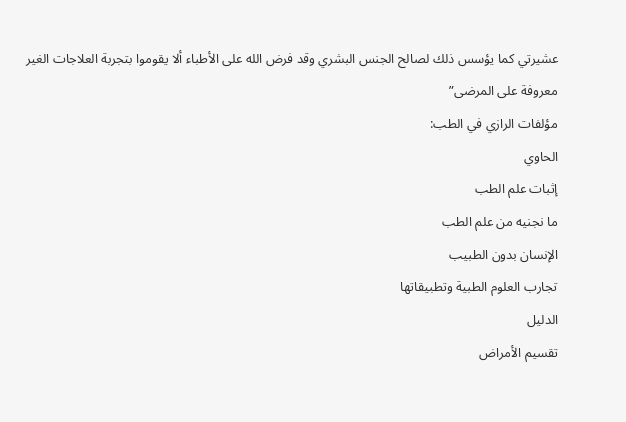عشيرتي كما يؤسس ذلك لصالح الجنس البشري وقد فرض الله على الأطباء ألا يقوموا بتجربة العلاجات الغير معروفة على المرضى”
مؤلفات الرازي في الطب:
الحاوي
إثبات علم الطب
ما نجنيه من علم الطب
الإنسان بدون الطبيب
تجارب العلوم الطبية وتطبيقاتها
الدليل
تقسيم الأمراض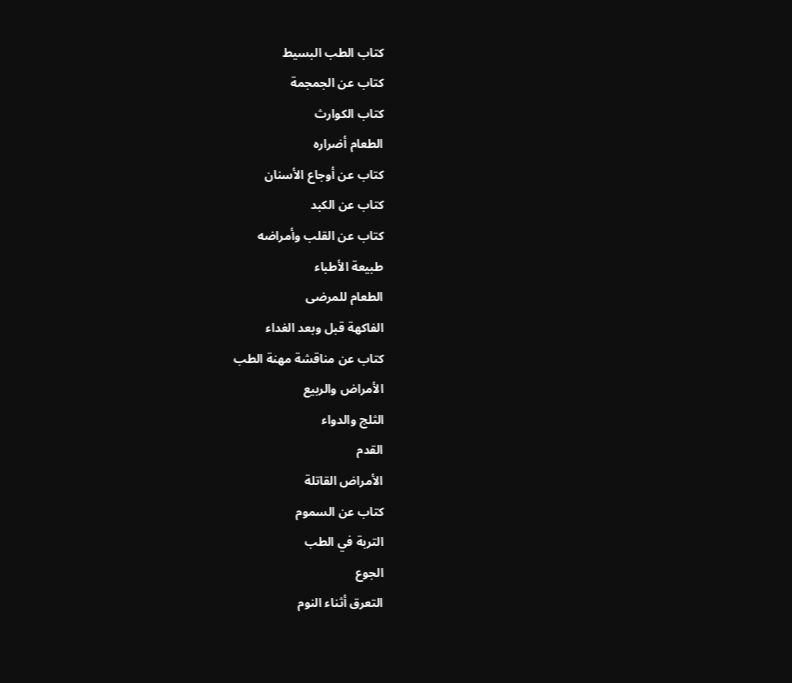كتاب الطب البسيط
كتاب عن الجمجمة
كتاب الكوارث
الطعام أضراره
كتاب عن أوجاع الأسنان
كتاب عن الكبد
كتاب عن القلب وأمراضه
طبيعة الأطباء
الطعام للمرضى
الفاكهة قبل وبعد الغداء
كتاب عن مناقشة مهنة الطب
الأمراض والربيع
الثلج والدواء
القدم
الأمراض القاتلة
كتاب عن السموم
التربة في الطب
الجوع
التعرق أثناء النوم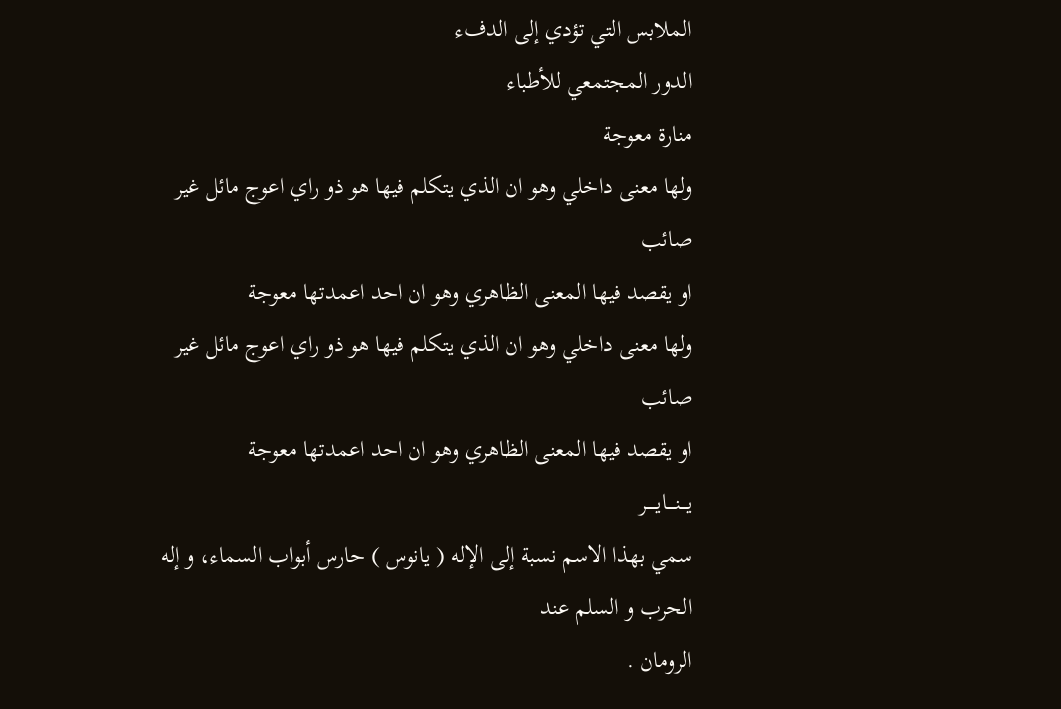الملابس التي تؤدي إلى الدفء
الدور المجتمعي للأطباء
منارة معوجة
ولها معنى داخلي وهو ان الذي يتكلم فيها هو ذو راي اعوج مائل غير صائب
او يقصد فيها المعنى الظاهري وهو ان احد اعمدتها معوجة
ولها معنى داخلي وهو ان الذي يتكلم فيها هو ذو راي اعوج مائل غير صائب
او يقصد فيها المعنى الظاهري وهو ان احد اعمدتها معوجة
يـــنــــايـــــر
سمي بهذا الاسم نسبة إلى الإله ( يانوس ) حارس أبواب السماء، و إله الحرب و السلم عند
الرومان .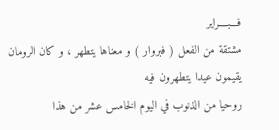فـــبــــراير
مشتقة من الفعل ( فبروار ) و معناها يتطهر ، و كان الرومان يقيمون عيدا يتطهرون فيه
روحيا من الذنوب في اليوم الخامس عشر من هذا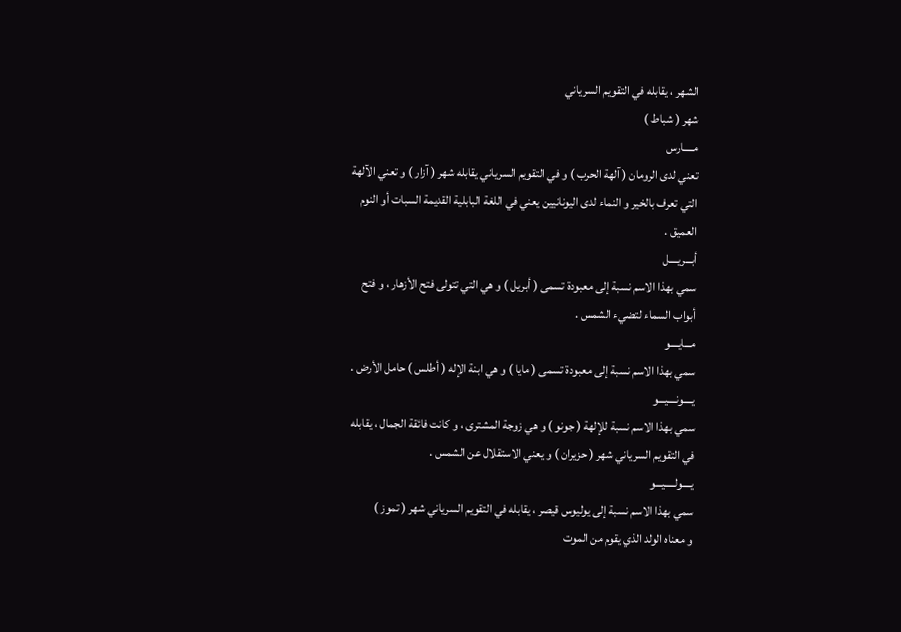الشهر ، يقابله في التقويم السرياني
شهر ( شباط )
مـــــارس
تعني لدى الرومان ( آلهة الحرب ) و في التقويم السرياني يقابله شهر ( آزار ) و تعني الآلهة
التي تعرف بالخير و النماء لدى اليونانيين يعني في اللغة البابلية القديمة السبات أو النوم
العميق .
أبـــريــــل
سمي بهذا الاسم نسبة إلى معبودة تسمى ( أبريل ) و هي التي تتولى فتح الأزهار ، و فتح
أبواب السماء لتضيء الشمس .
مـــايــــو
سمي بهذا الاسم نسبة إلى معبودة تسمى ( مايا ) و هي ابنة الإله ( أطلس ) حامل الأرض .
يــــونــــيـــو
سمي بهذا الاسم نسبة للإلهة ( جونو ) و هي زوجة المشترى ، و كانت فائقة الجمال ، يقابله
في التقويم السرياني شهر ( حزيران ) و يعني الاستقلال عن الشمس .
يــــولـــــيـــو
سمي بهذا الاسم نسبة إلى يوليوس قيصر ، يقابله في التقويم السرياني شهر ( تموز )
و معناه الولد الذي يقوم من الموت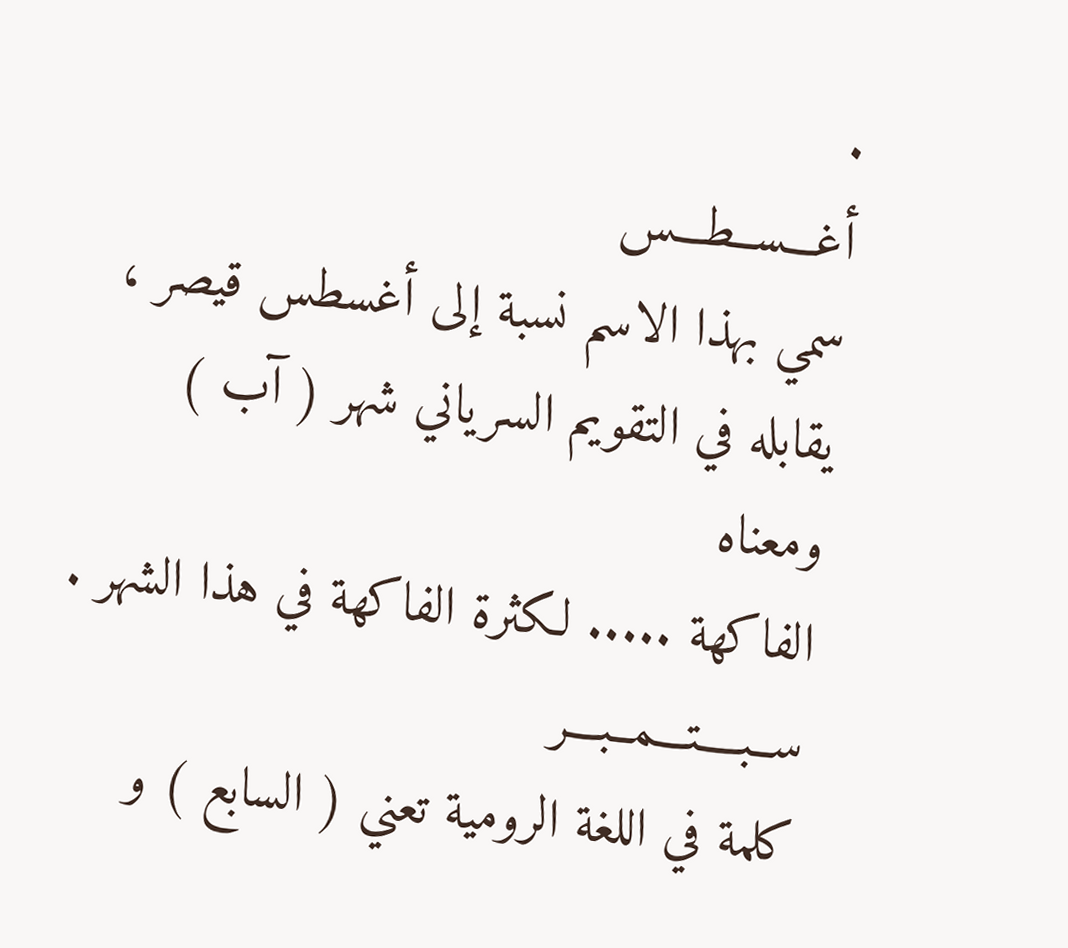.
أغـــســطـــس
سمي بهذا الاسم نسبة إلى أغسطس قيصر ، يقابله في التقويم السرياني شهر ( آب ) ومعناه
الفاكهة ..... لكثرة الفاكهة في هذا الشهر .
ســبــــتـــمــبـــر
كلمة في اللغة الرومية تعني ( السابع ) و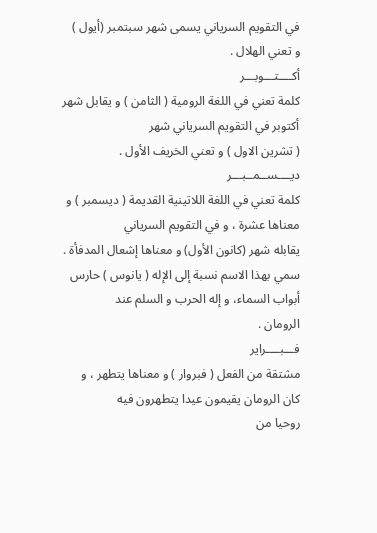في التقويم السرياني يسمى شهر سبتمبر (أيول )
و تعني الهلال .
أكــــتـــوبـــر
كلمة تعني في اللغة الرومية ( الثامن ) و يقابل شهر أكتوبر في التقويم السرياني شهر
( تشرين الاول ) و تعني الخريف الأول .
ديــــســمــبـــر
كلمة تعني في اللغة اللاتينية القديمة ( ديسمبر ) و معناها عشرة ، و في التقويم السرياني
يقابله شهر (كانون الأول) و معناها إشعال المدفأة .
سمي بهذا الاسم نسبة إلى الإله ( يانوس ) حارس أبواب السماء، و إله الحرب و السلم عند
الرومان .
فـــبــــراير
مشتقة من الفعل ( فبروار ) و معناها يتطهر ، و كان الرومان يقيمون عيدا يتطهرون فيه
روحيا من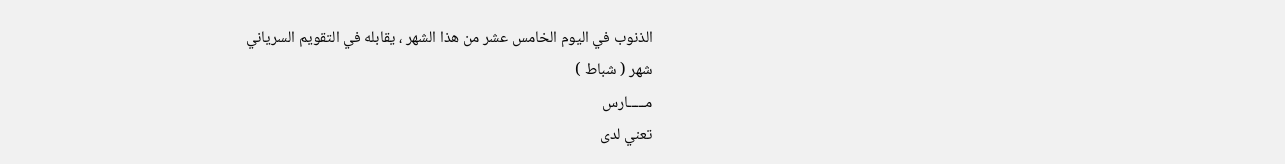الذنوب في اليوم الخامس عشر من هذا الشهر ، يقابله في التقويم السرياني
شهر ( شباط )
مـــــارس
تعني لدى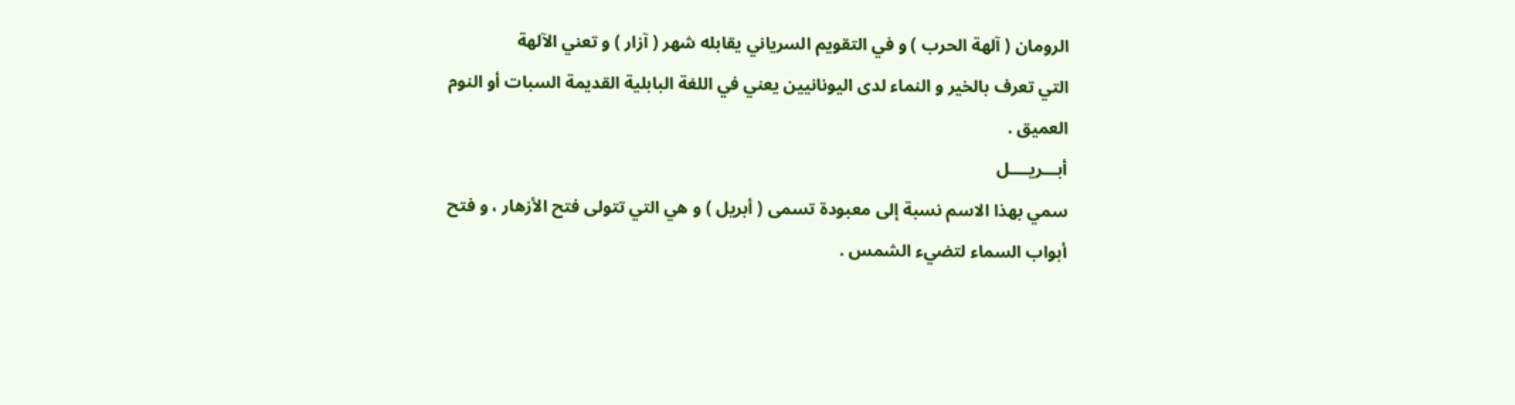الرومان ( آلهة الحرب ) و في التقويم السرياني يقابله شهر ( آزار ) و تعني الآلهة
التي تعرف بالخير و النماء لدى اليونانيين يعني في اللغة البابلية القديمة السبات أو النوم
العميق .
أبـــريــــل
سمي بهذا الاسم نسبة إلى معبودة تسمى ( أبريل ) و هي التي تتولى فتح الأزهار ، و فتح
أبواب السماء لتضيء الشمس .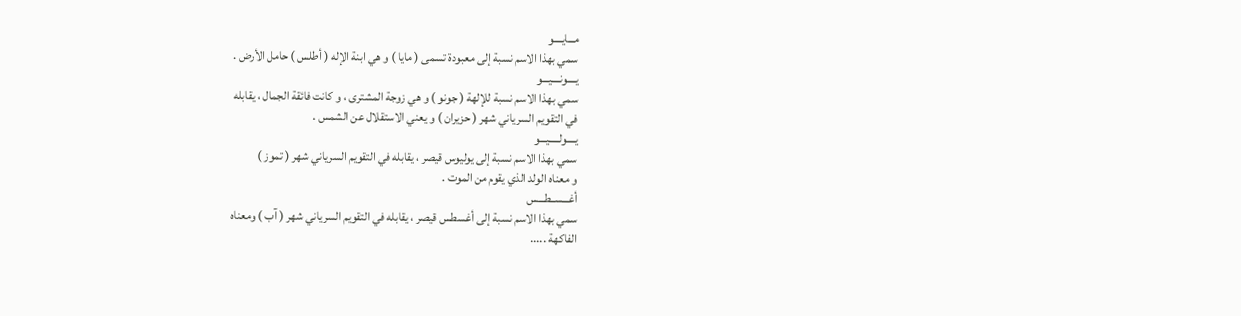مـــايــــو
سمي بهذا الاسم نسبة إلى معبودة تسمى ( مايا ) و هي ابنة الإله ( أطلس ) حامل الأرض .
يــــونــــيـــو
سمي بهذا الاسم نسبة للإلهة ( جونو ) و هي زوجة المشترى ، و كانت فائقة الجمال ، يقابله
في التقويم السرياني شهر ( حزيران ) و يعني الاستقلال عن الشمس .
يــــولـــــيـــو
سمي بهذا الاسم نسبة إلى يوليوس قيصر ، يقابله في التقويم السرياني شهر ( تموز )
و معناه الولد الذي يقوم من الموت .
أغـــســطـــس
سمي بهذا الاسم نسبة إلى أغسطس قيصر ، يقابله في التقويم السرياني شهر ( آب ) ومعناه
الفاكهة .....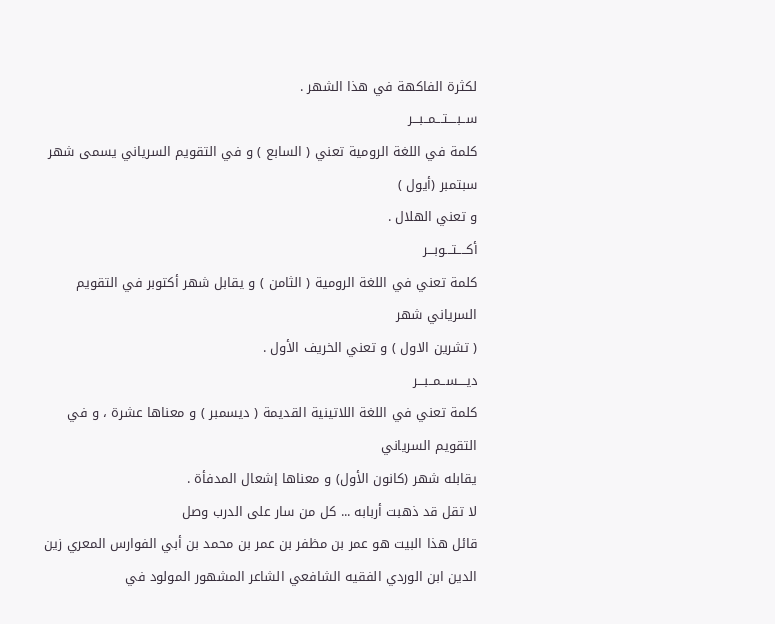لكثرة الفاكهة في هذا الشهر .
ســبــــتـــمــبـــر
كلمة في اللغة الرومية تعني ( السابع ) و في التقويم السرياني يسمى شهر سبتمبر (أيول )
و تعني الهلال .
أكــــتـــوبـــر
كلمة تعني في اللغة الرومية ( الثامن ) و يقابل شهر أكتوبر في التقويم السرياني شهر
( تشرين الاول ) و تعني الخريف الأول .
ديــــســمــبـــر
كلمة تعني في اللغة اللاتينية القديمة ( ديسمبر ) و معناها عشرة ، و في التقويم السرياني
يقابله شهر (كانون الأول) و معناها إشعال المدفأة .
لا تقل قد ذهبت أربابه ... كل من سار على الدرب وصل
قائل هذا البيت هو عمر بن مظفر بن عمر بن محمد بن أبي الفوارس المعري زين الدين ابن الوردي الفقيه الشافعي الشاعر المشهور المولود في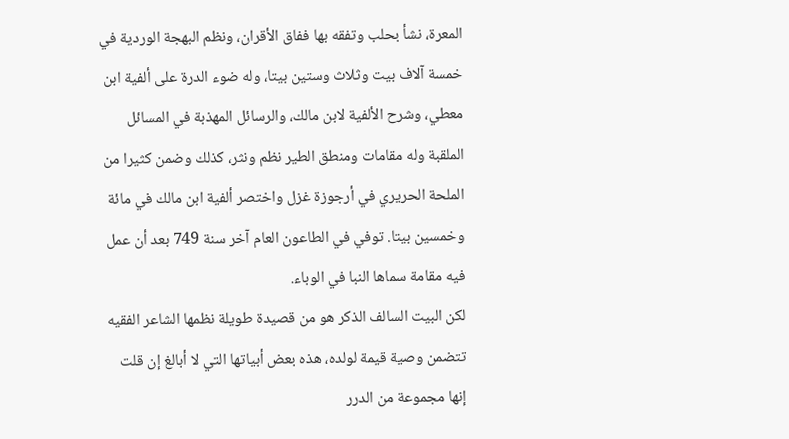المعرة، نشأ بحلب وتفقه بها ففاق الأقران، ونظم البهجة الوردية في خمسة آلاف بيت وثلاث وستين بيتا، وله ضوء الدرة على ألفية ابن معطي، وشرح الألفية لابن مالك، والرسائل المهذبة في المسائل الملقبة وله مقامات ومنطق الطير نظم ونثر، كذلك وضمن كثيرا من الملحة الحريري في أرجوزة غزل واختصر ألفية ابن مالك في مائة وخمسين بيتا. توفي في الطاعون العام آخر سنة 749 بعد أن عمل فيه مقامة سماها النبا في الوباء.
لكن البيت السالف الذكر هو من قصيدة طويلة نظمها الشاعر الفقيه تتضمن وصية قيمة لولده، هذه بعض أبياتها التي لا أبالغ إن قلت إنها مجموعة من الدرر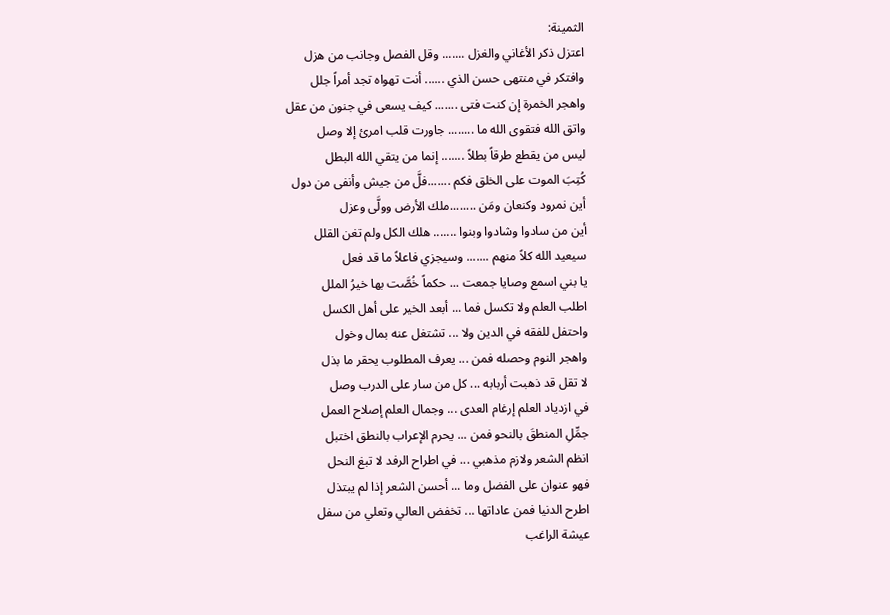الثمينة:
اعتزل ذكر الأغاني والغزل ....... وقل الفصل وجانب من هزل
وافتكر في منتهى حسن الذي ...... أنت تهواه تجد أمراً جلل
واهجر الخمرة إن كنت فتى ....... كيف يسعى في جنون من عقل
واتق الله فتقوى الله ما ........ جاورت قلب امرئ إلا وصل
ليس من يقطع طرقاً بطلاً ....... إنما من يتقي الله البطل
كُتِبَ الموت على الخلق فكم .......فلَّ من جيش وأنفى من دول
أين نمرود وكنعان ومَن ........ملك الأرض وولَّى وعزل
أين من سادوا وشادوا وبنوا ....... هلك الكل ولم تغن القلل
سيعيد الله كلاً منهم ....... وسيجزي فاعلاً ما قد فعل
يا بني اسمع وصايا جمعت ... حكماً خُصَّت بها خيرُ الملل
اطلب العلم ولا تكسل فما ... أبعد الخير على أهل الكسل
واحتفل للفقه في الدين ولا ... تشتغل عنه بمال وخول
واهجر النوم وحصله فمن ... يعرف المطلوب يحقر ما بذل
لا تقل قد ذهبت أربابه ... كل من سار على الدرب وصل
في ازدياد العلم إرغام العدى ... وجمال العلم إصلاح العمل
جمِّلِ المنطقَ بالنحو فمن ... يحرم الإعراب بالنطق اختبل
انظم الشعر ولازم مذهبي ... في اطراح الرفد لا تبغ النحل
فهو عنوان على الفضل وما ... أحسن الشعر إذا لم يبتذل
اطرح الدنيا فمن عاداتها ... تخفض العالي وتعلي من سفل
عيشة الراغب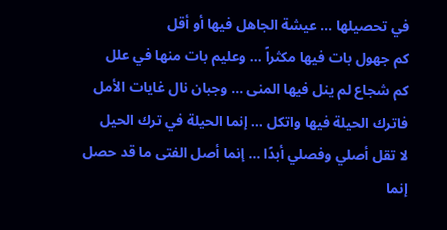في تحصيلها ... عيشة الجاهل فيها أو أقل
كم جهول بات فيها مكثراً ... وعليم بات منها في علل
كم شجاع لم ينل فيها المنى ... وجبان نال غايات الأمل
فاترك الحيلة فيها واتكل ... إنما الحيلة في ترك الحيل
لا تقل أصلي وفصلي أبدًا ... إنما أصل الفتى ما قد حصل
إنما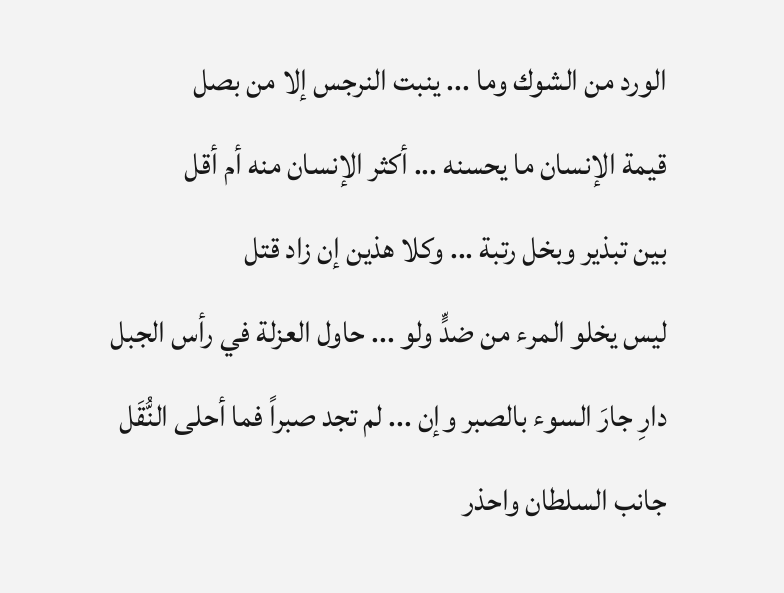الورد من الشوك وما ... ينبت النرجس إلا من بصل
قيمة الإنسان ما يحسنه ... أكثر الإنسان منه أم أقل
بين تبذير وبخل رتبة ... وكلا هذين إن زاد قتل
ليس يخلو المرء من ضدٍّ ولو ... حاول العزلة في رأس الجبل
دارِ جارَ السوء بالصبر وإن ... لم تجد صبراً فما أحلى النُّقَل
جانب السلطان واحذر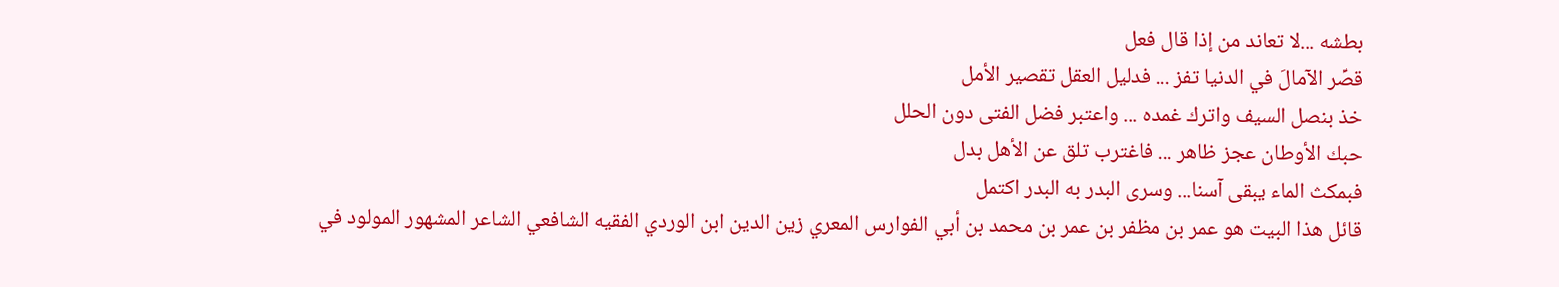بطشه ...لا تعاند من إذا قال فعل
قصِّر الآمالَ في الدنيا تفز ... فدليل العقل تقصير الأمل
خذ بنصل السيف واترك غمده ... واعتبر فضل الفتى دون الحلل
حبك الأوطان عجز ظاهر ... فاغترب تلق عن الأهل بدل
فبمكث الماء يبقى آسنا... وسرى البدر به البدر اكتمل
قائل هذا البيت هو عمر بن مظفر بن عمر بن محمد بن أبي الفوارس المعري زين الدين ابن الوردي الفقيه الشافعي الشاعر المشهور المولود في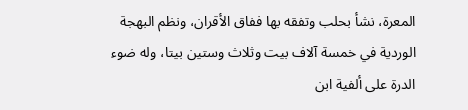المعرة، نشأ بحلب وتفقه بها ففاق الأقران، ونظم البهجة الوردية في خمسة آلاف بيت وثلاث وستين بيتا، وله ضوء الدرة على ألفية ابن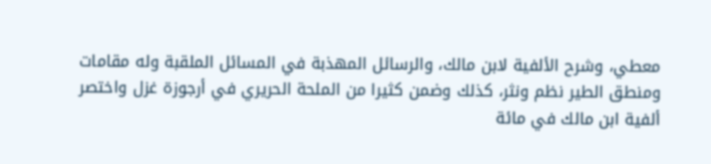معطي، وشرح الألفية لابن مالك، والرسائل المهذبة في المسائل الملقبة وله مقامات ومنطق الطير نظم ونثر، كذلك وضمن كثيرا من الملحة الحريري في أرجوزة غزل واختصر ألفية ابن مالك في مائة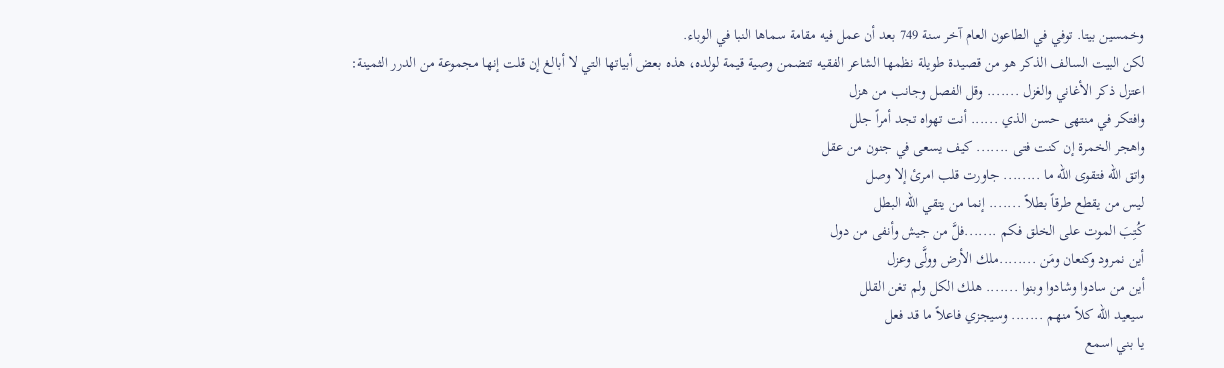وخمسين بيتا. توفي في الطاعون العام آخر سنة 749 بعد أن عمل فيه مقامة سماها النبا في الوباء.
لكن البيت السالف الذكر هو من قصيدة طويلة نظمها الشاعر الفقيه تتضمن وصية قيمة لولده، هذه بعض أبياتها التي لا أبالغ إن قلت إنها مجموعة من الدرر الثمينة:
اعتزل ذكر الأغاني والغزل ....... وقل الفصل وجانب من هزل
وافتكر في منتهى حسن الذي ...... أنت تهواه تجد أمراً جلل
واهجر الخمرة إن كنت فتى ....... كيف يسعى في جنون من عقل
واتق الله فتقوى الله ما ........ جاورت قلب امرئ إلا وصل
ليس من يقطع طرقاً بطلاً ....... إنما من يتقي الله البطل
كُتِبَ الموت على الخلق فكم .......فلَّ من جيش وأنفى من دول
أين نمرود وكنعان ومَن ........ملك الأرض وولَّى وعزل
أين من سادوا وشادوا وبنوا ....... هلك الكل ولم تغن القلل
سيعيد الله كلاً منهم ....... وسيجزي فاعلاً ما قد فعل
يا بني اسمع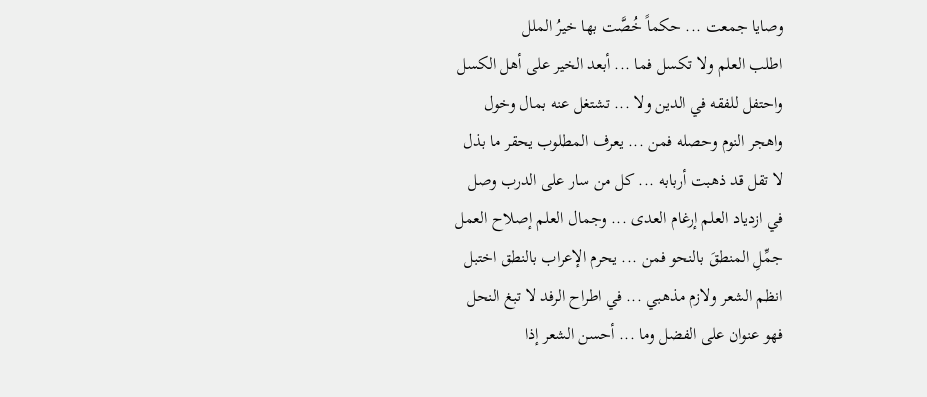وصايا جمعت ... حكماً خُصَّت بها خيرُ الملل
اطلب العلم ولا تكسل فما ... أبعد الخير على أهل الكسل
واحتفل للفقه في الدين ولا ... تشتغل عنه بمال وخول
واهجر النوم وحصله فمن ... يعرف المطلوب يحقر ما بذل
لا تقل قد ذهبت أربابه ... كل من سار على الدرب وصل
في ازدياد العلم إرغام العدى ... وجمال العلم إصلاح العمل
جمِّلِ المنطقَ بالنحو فمن ... يحرم الإعراب بالنطق اختبل
انظم الشعر ولازم مذهبي ... في اطراح الرفد لا تبغ النحل
فهو عنوان على الفضل وما ... أحسن الشعر إذا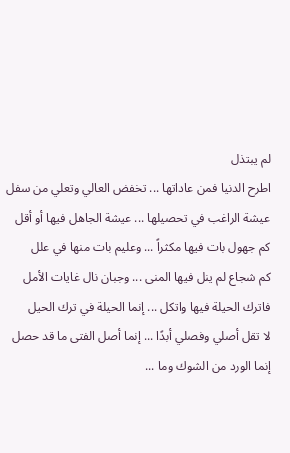لم يبتذل
اطرح الدنيا فمن عاداتها ... تخفض العالي وتعلي من سفل
عيشة الراغب في تحصيلها ... عيشة الجاهل فيها أو أقل
كم جهول بات فيها مكثراً ... وعليم بات منها في علل
كم شجاع لم ينل فيها المنى ... وجبان نال غايات الأمل
فاترك الحيلة فيها واتكل ... إنما الحيلة في ترك الحيل
لا تقل أصلي وفصلي أبدًا ... إنما أصل الفتى ما قد حصل
إنما الورد من الشوك وما ...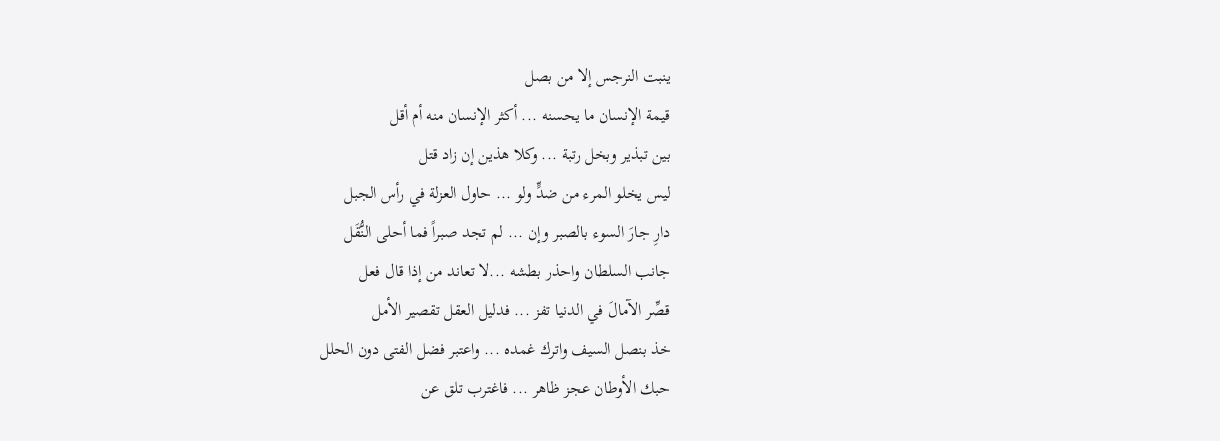ينبت النرجس إلا من بصل
قيمة الإنسان ما يحسنه ... أكثر الإنسان منه أم أقل
بين تبذير وبخل رتبة ... وكلا هذين إن زاد قتل
ليس يخلو المرء من ضدٍّ ولو ... حاول العزلة في رأس الجبل
دارِ جارَ السوء بالصبر وإن ... لم تجد صبراً فما أحلى النُّقَل
جانب السلطان واحذر بطشه ...لا تعاند من إذا قال فعل
قصِّر الآمالَ في الدنيا تفز ... فدليل العقل تقصير الأمل
خذ بنصل السيف واترك غمده ... واعتبر فضل الفتى دون الحلل
حبك الأوطان عجز ظاهر ... فاغترب تلق عن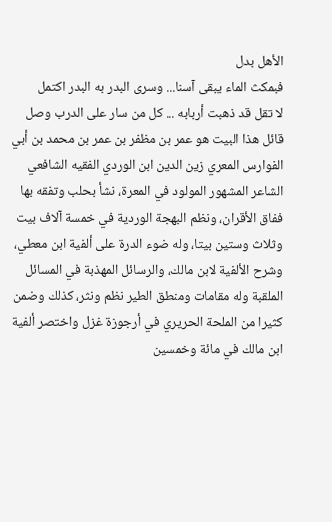الأهل بدل
فبمكث الماء يبقى آسنا... وسرى البدر به البدر اكتمل
لا تقل قد ذهبت أربابه ... كل من سار على الدرب وصل
قائل هذا البيت هو عمر بن مظفر بن عمر بن محمد بن أبي الفوارس المعري زين الدين ابن الوردي الفقيه الشافعي الشاعر المشهور المولود في المعرة، نشأ بحلب وتفقه بها ففاق الأقران، ونظم البهجة الوردية في خمسة آلاف بيت وثلاث وستين بيتا، وله ضوء الدرة على ألفية ابن معطي، وشرح الألفية لابن مالك، والرسائل المهذبة في المسائل الملقبة وله مقامات ومنطق الطير نظم ونثر، كذلك وضمن كثيرا من الملحة الحريري في أرجوزة غزل واختصر ألفية ابن مالك في مائة وخمسين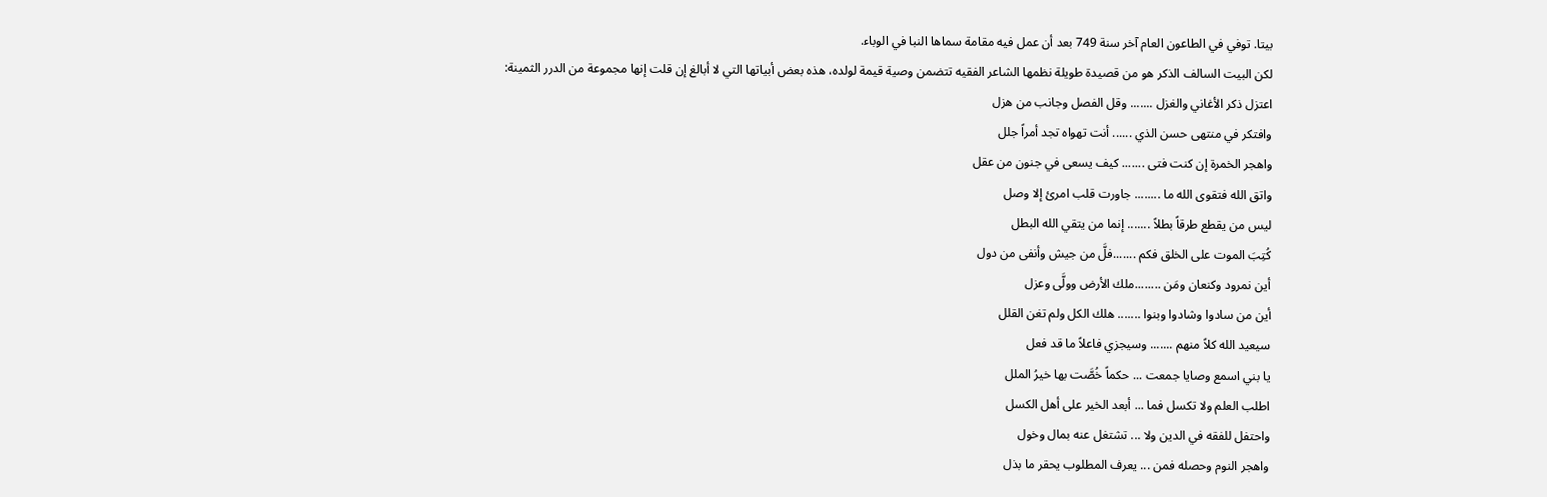بيتا. توفي في الطاعون العام آخر سنة 749 بعد أن عمل فيه مقامة سماها النبا في الوباء.
لكن البيت السالف الذكر هو من قصيدة طويلة نظمها الشاعر الفقيه تتضمن وصية قيمة لولده، هذه بعض أبياتها التي لا أبالغ إن قلت إنها مجموعة من الدرر الثمينة:
اعتزل ذكر الأغاني والغزل ....... وقل الفصل وجانب من هزل
وافتكر في منتهى حسن الذي ...... أنت تهواه تجد أمراً جلل
واهجر الخمرة إن كنت فتى ....... كيف يسعى في جنون من عقل
واتق الله فتقوى الله ما ........ جاورت قلب امرئ إلا وصل
ليس من يقطع طرقاً بطلاً ....... إنما من يتقي الله البطل
كُتِبَ الموت على الخلق فكم .......فلَّ من جيش وأنفى من دول
أين نمرود وكنعان ومَن ........ملك الأرض وولَّى وعزل
أين من سادوا وشادوا وبنوا ....... هلك الكل ولم تغن القلل
سيعيد الله كلاً منهم ....... وسيجزي فاعلاً ما قد فعل
يا بني اسمع وصايا جمعت ... حكماً خُصَّت بها خيرُ الملل
اطلب العلم ولا تكسل فما ... أبعد الخير على أهل الكسل
واحتفل للفقه في الدين ولا ... تشتغل عنه بمال وخول
واهجر النوم وحصله فمن ... يعرف المطلوب يحقر ما بذل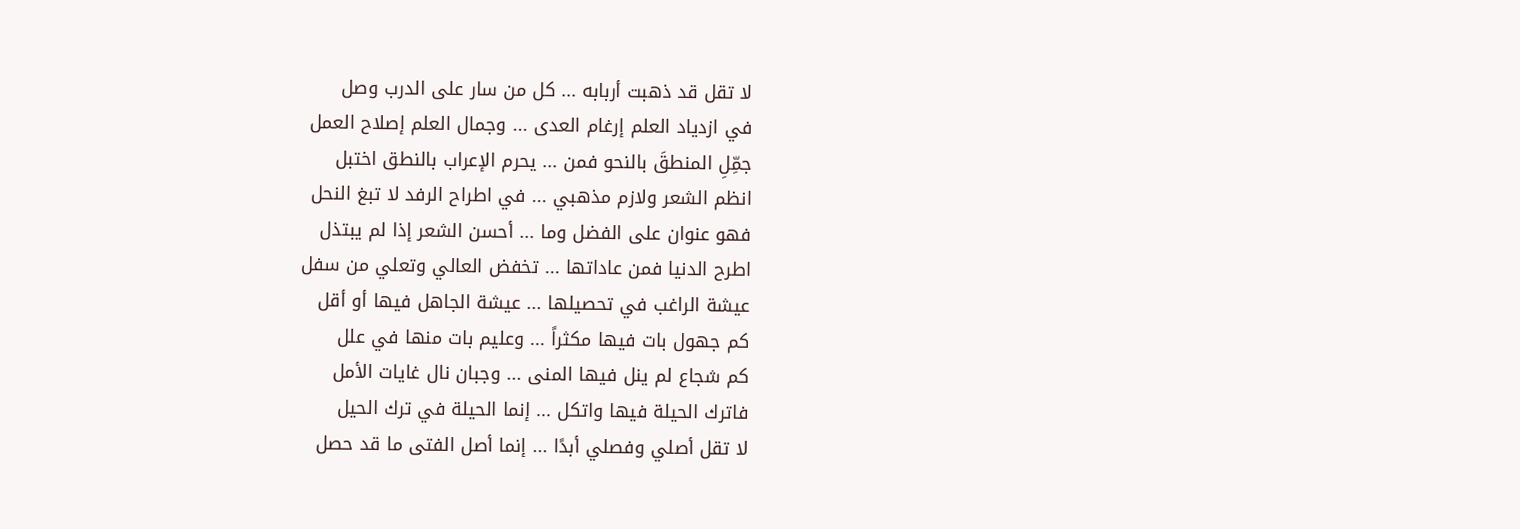لا تقل قد ذهبت أربابه ... كل من سار على الدرب وصل
في ازدياد العلم إرغام العدى ... وجمال العلم إصلاح العمل
جمِّلِ المنطقَ بالنحو فمن ... يحرم الإعراب بالنطق اختبل
انظم الشعر ولازم مذهبي ... في اطراح الرفد لا تبغ النحل
فهو عنوان على الفضل وما ... أحسن الشعر إذا لم يبتذل
اطرح الدنيا فمن عاداتها ... تخفض العالي وتعلي من سفل
عيشة الراغب في تحصيلها ... عيشة الجاهل فيها أو أقل
كم جهول بات فيها مكثراً ... وعليم بات منها في علل
كم شجاع لم ينل فيها المنى ... وجبان نال غايات الأمل
فاترك الحيلة فيها واتكل ... إنما الحيلة في ترك الحيل
لا تقل أصلي وفصلي أبدًا ... إنما أصل الفتى ما قد حصل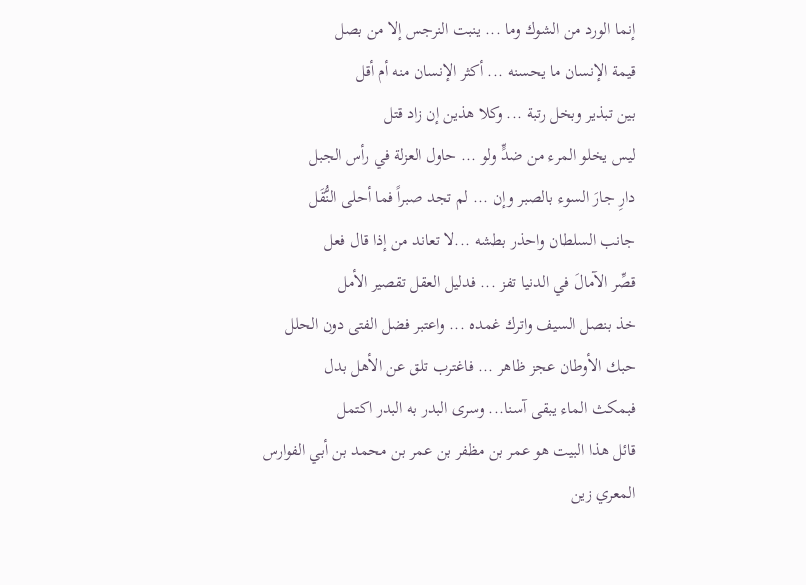إنما الورد من الشوك وما ... ينبت النرجس إلا من بصل
قيمة الإنسان ما يحسنه ... أكثر الإنسان منه أم أقل
بين تبذير وبخل رتبة ... وكلا هذين إن زاد قتل
ليس يخلو المرء من ضدٍّ ولو ... حاول العزلة في رأس الجبل
دارِ جارَ السوء بالصبر وإن ... لم تجد صبراً فما أحلى النُّقَل
جانب السلطان واحذر بطشه ...لا تعاند من إذا قال فعل
قصِّر الآمالَ في الدنيا تفز ... فدليل العقل تقصير الأمل
خذ بنصل السيف واترك غمده ... واعتبر فضل الفتى دون الحلل
حبك الأوطان عجز ظاهر ... فاغترب تلق عن الأهل بدل
فبمكث الماء يبقى آسنا... وسرى البدر به البدر اكتمل
قائل هذا البيت هو عمر بن مظفر بن عمر بن محمد بن أبي الفوارس المعري زين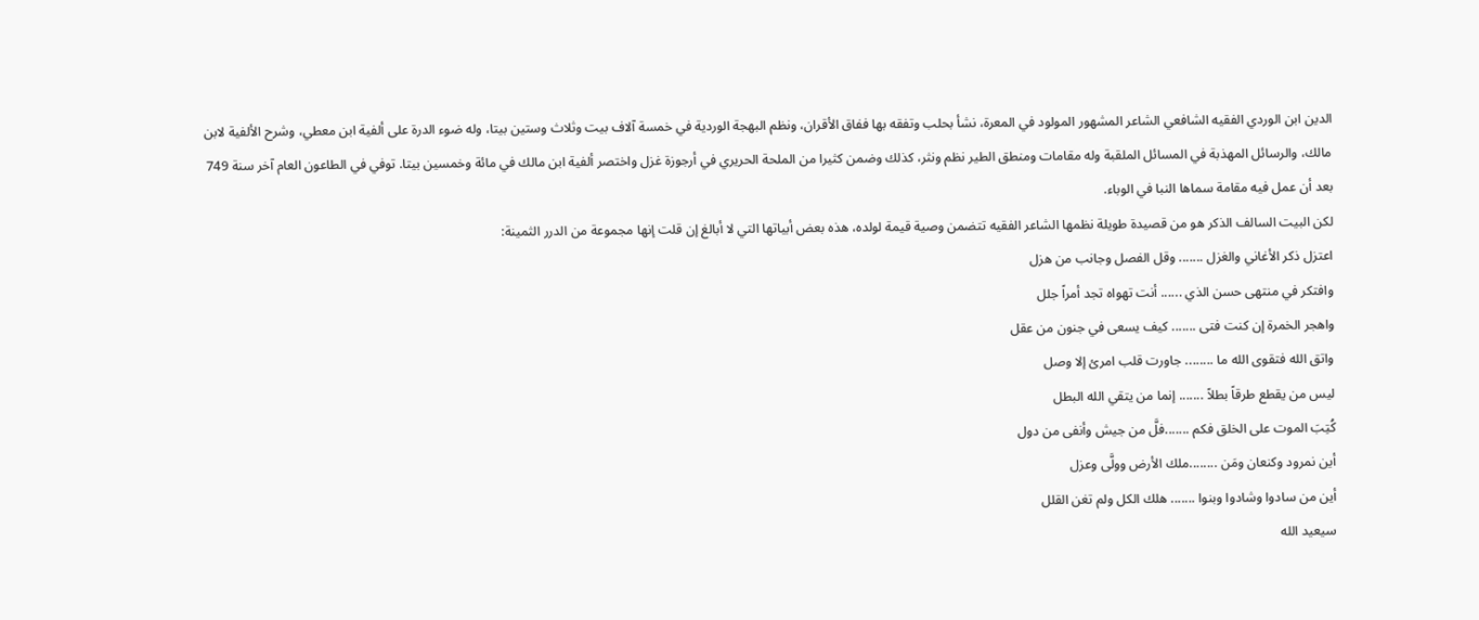الدين ابن الوردي الفقيه الشافعي الشاعر المشهور المولود في المعرة، نشأ بحلب وتفقه بها ففاق الأقران، ونظم البهجة الوردية في خمسة آلاف بيت وثلاث وستين بيتا، وله ضوء الدرة على ألفية ابن معطي، وشرح الألفية لابن مالك، والرسائل المهذبة في المسائل الملقبة وله مقامات ومنطق الطير نظم ونثر، كذلك وضمن كثيرا من الملحة الحريري في أرجوزة غزل واختصر ألفية ابن مالك في مائة وخمسين بيتا. توفي في الطاعون العام آخر سنة 749 بعد أن عمل فيه مقامة سماها النبا في الوباء.
لكن البيت السالف الذكر هو من قصيدة طويلة نظمها الشاعر الفقيه تتضمن وصية قيمة لولده، هذه بعض أبياتها التي لا أبالغ إن قلت إنها مجموعة من الدرر الثمينة:
اعتزل ذكر الأغاني والغزل ....... وقل الفصل وجانب من هزل
وافتكر في منتهى حسن الذي ...... أنت تهواه تجد أمراً جلل
واهجر الخمرة إن كنت فتى ....... كيف يسعى في جنون من عقل
واتق الله فتقوى الله ما ........ جاورت قلب امرئ إلا وصل
ليس من يقطع طرقاً بطلاً ....... إنما من يتقي الله البطل
كُتِبَ الموت على الخلق فكم .......فلَّ من جيش وأنفى من دول
أين نمرود وكنعان ومَن ........ملك الأرض وولَّى وعزل
أين من سادوا وشادوا وبنوا ....... هلك الكل ولم تغن القلل
سيعيد الله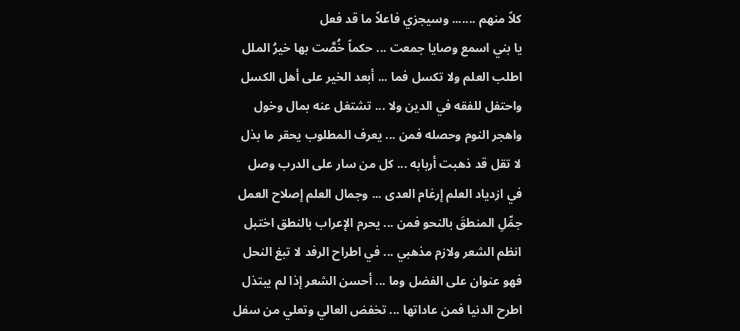كلاً منهم ....... وسيجزي فاعلاً ما قد فعل
يا بني اسمع وصايا جمعت ... حكماً خُصَّت بها خيرُ الملل
اطلب العلم ولا تكسل فما ... أبعد الخير على أهل الكسل
واحتفل للفقه في الدين ولا ... تشتغل عنه بمال وخول
واهجر النوم وحصله فمن ... يعرف المطلوب يحقر ما بذل
لا تقل قد ذهبت أربابه ... كل من سار على الدرب وصل
في ازدياد العلم إرغام العدى ... وجمال العلم إصلاح العمل
جمِّلِ المنطقَ بالنحو فمن ... يحرم الإعراب بالنطق اختبل
انظم الشعر ولازم مذهبي ... في اطراح الرفد لا تبغ النحل
فهو عنوان على الفضل وما ... أحسن الشعر إذا لم يبتذل
اطرح الدنيا فمن عاداتها ... تخفض العالي وتعلي من سفل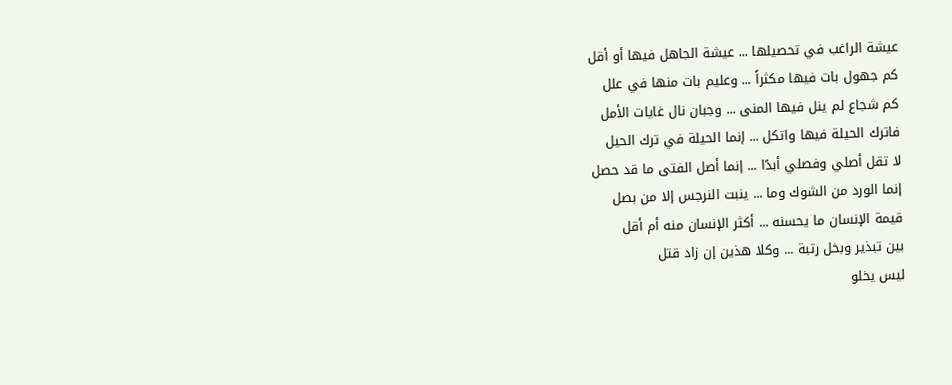عيشة الراغب في تحصيلها ... عيشة الجاهل فيها أو أقل
كم جهول بات فيها مكثراً ... وعليم بات منها في علل
كم شجاع لم ينل فيها المنى ... وجبان نال غايات الأمل
فاترك الحيلة فيها واتكل ... إنما الحيلة في ترك الحيل
لا تقل أصلي وفصلي أبدًا ... إنما أصل الفتى ما قد حصل
إنما الورد من الشوك وما ... ينبت النرجس إلا من بصل
قيمة الإنسان ما يحسنه ... أكثر الإنسان منه أم أقل
بين تبذير وبخل رتبة ... وكلا هذين إن زاد قتل
ليس يخلو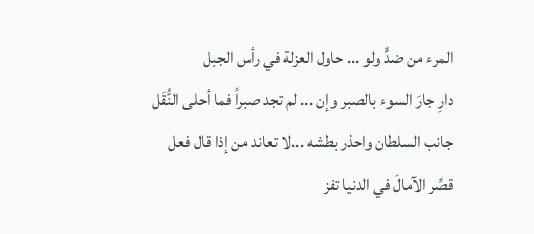المرء من ضدٍّ ولو ... حاول العزلة في رأس الجبل
دارِ جارَ السوء بالصبر وإن ... لم تجد صبراً فما أحلى النُّقَل
جانب السلطان واحذر بطشه ...لا تعاند من إذا قال فعل
قصِّر الآمالَ في الدنيا تفز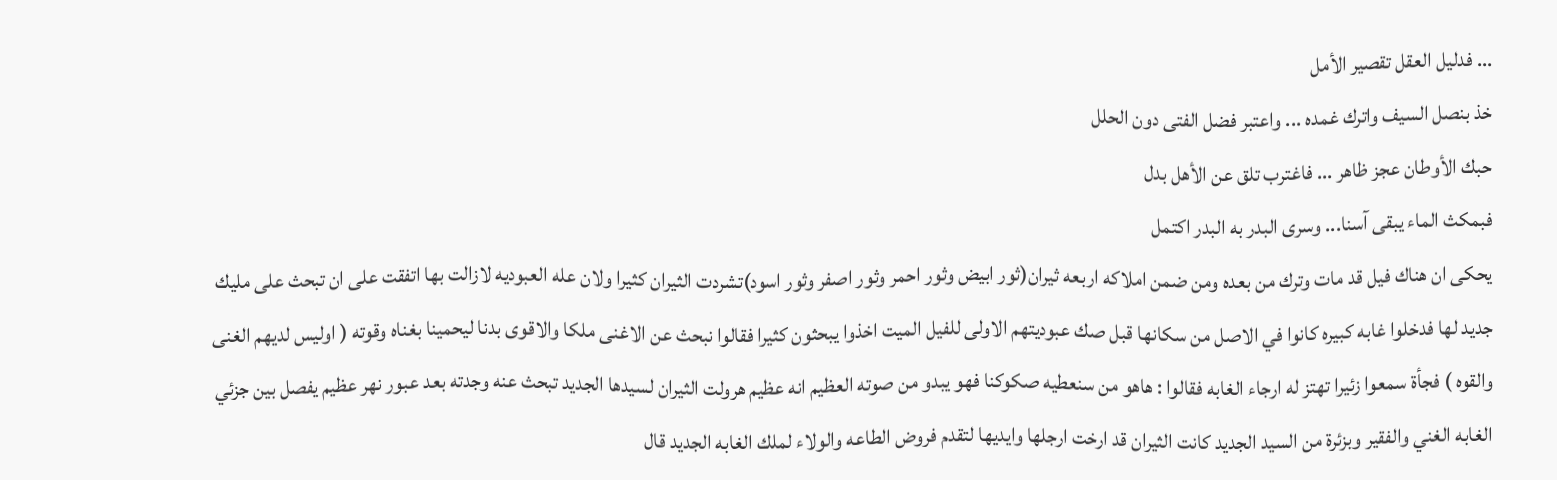... فدليل العقل تقصير الأمل
خذ بنصل السيف واترك غمده ... واعتبر فضل الفتى دون الحلل
حبك الأوطان عجز ظاهر ... فاغترب تلق عن الأهل بدل
فبمكث الماء يبقى آسنا... وسرى البدر به البدر اكتمل
يحكى ان هناك فيل قد مات وترك من بعده ومن ضمن املاكه اربعه ثيران(ثور ابيض وثور احمر وثور اصفر وثور اسود)تشردت الثيران كثيرا ولان عله العبوديه لازالت بها اتفقت على ان تبحث على مليك جديد لها فدخلوا غابه كبيره كانوا في الاصل من سكانها قبل صك عبوديتهم الاولى للفيل الميت اخذوا يبحثون كثيرا فقالوا نبحث عن الاغنى ملكا والاقوى بدنا ليحمينا بغناه وقوته ( اوليس لديهم الغنى والقوه ) فجأة سمعوا زئيرا تهتز له ارجاء الغابه فقالوا : هاهو من سنعطيه صكوكنا فهو يبدو من صوته العظيم انه عظيم هرولت الثيران لسيدها الجديد تبحث عنه وجدته بعد عبور نهر عظيم يفصل بين جزئي الغابه الغني والفقير وبزئرة من السيد الجديد كانت الثيران قد ارخت ارجلها وايديها لتقدم فروض الطاعه والولاء لملك الغابه الجديد قال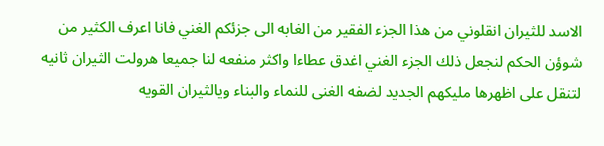الاسد للثيران انقلوني من هذا الجزء الفقير من الغابه الى جزئكم الغني فانا اعرف الكثير من شوؤن الحكم لنجعل ذلك الجزء الغني اغدق عطاءا واكثر منفعه لنا جميعا هرولت الثيران ثانيه لتنقل على اظهرها مليكهم الجديد لضفه الغنى للنماء والبناء ويالثيران القويه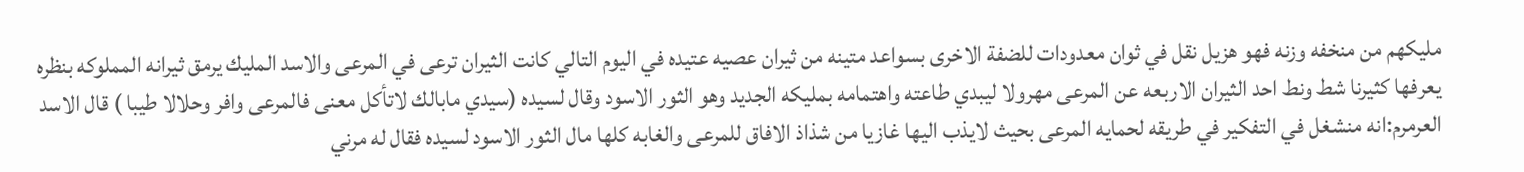مليكهم من منخفه وزنه فهو هزيل نقل في ثوان معدودات للضفة الاخرى بسواعد متينه من ثيران عصيه عتيده في اليوم التالي كانت الثيران ترعى في المرعى والاسد المليك يرمق ثيرانه المملوكه بنظره يعرفها كثيرنا شط ونط احد الثيران الاربعه عن المرعى مهرولا ليبدي طاعته واهتمامه بمليكه الجديد وهو الثور الاسود وقال لسيده (سيدي مابالك لاتأكل معنى فالمرعى وافر وحلالا طيبا ) قال الاسد العرمرم:انه منشغل في التفكير في طريقه لحمايه المرعى بحيث لايذب اليها غازيا من شذاذ الافاق للمرعى والغابه كلها مال الثور الاسود لسيده فقال له مرني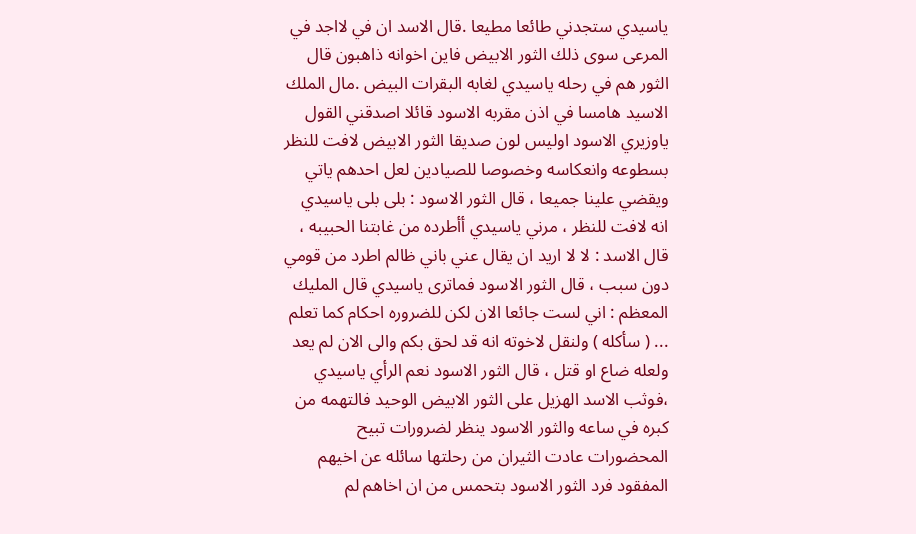ياسيدي ستجدني طائعا مطيعا .قال الاسد ان في لااجد في المرعى سوى ذلك الثور الابيض فاين اخوانه ذاهبون قال الثور هم في رحله ياسيدي لغابه البقرات البيض .مال الملك الاسيد هامسا في اذن مقربه الاسود قائلا اصدقني القول ياوزيري الاسود اوليس لون صديقا الثور الابيض لافت للنظر بسطوعه وانعكاسه وخصوصا للصيادين لعل احدهم ياتي ويقضي علينا جميعا ، قال الثور الاسود : بلى بلى ياسيدي انه لافت للنظر ، مرني ياسيدي أأطرده من غابتنا الحبيبه ، قال الاسد : لا لا اريد ان يقال عني باني ظالم اطرد من قومي دون سبب ، قال الثور الاسود فماترى ياسيدي قال المليك المعظم : اني لست جائعا الان لكن للضروره احكام كما تعلم ... ( سأكله ) ولنقل لاخوته انه قد لحق بكم والى الان لم يعد ولعله ضاع او قتل ، قال الثور الاسود نعم الرأي ياسيدي ،فوثب الاسد الهزيل على الثور الابيض الوحيد فالتهمه من كبره في ساعه والثور الاسود ينظر لضرورات تبيح المحضورات عادت الثيران من رحلتها سائله عن اخيهم المفقود فرد الثور الاسود بتحمس من ان اخاهم لم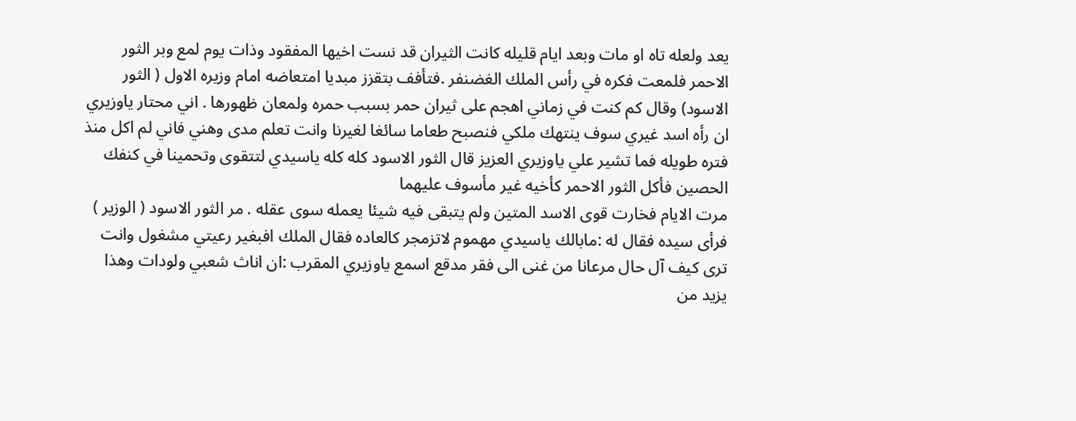يعد ولعله تاه او مات وبعد ايام قليله كانت الثيران قد نست اخيها المفقود وذات يوم لمع وبر الثور الاحمر فلمعت فكره في رأس الملك الغضنفر .فتأفف بتقزز مبديا امتعاضه امام وزيره الاول ( الثور الاسود) وقال كم كنت في زماني اهجم على ثيران حمر بسبب حمره ولمعان ظهورها . اني محتار ياوزيري ان رأه اسد غيري سوف ينتهك ملكي فنصبح طعاما سائغا لغيرنا وانت تعلم مدى وهني فاني لم اكل منذ فتره طويله فما تشير علي ياوزيري العزيز قال الثور الاسود كله كله ياسيدي لتتقوى وتحمينا في كنفك الحصين فأكل الثور الاحمر كأخيه غير مأسوف عليهما
مرت الايام فخارت قوى الاسد المتين ولم يتبقى فيه شيئا يعمله سوى عقله . مر الثور الاسود ( الوزير ) فرأى سيده فقال له :مابالك ياسيدي مهموم لاتزمجر كالعاده فقال الملك افبغير رعيتي مشغول وانت ترى كيف آل حال مرعانا من غنى الى فقر مدقع اسمع ياوزيري المقرب :ان اناث شعبي ولودات وهذا يزيد من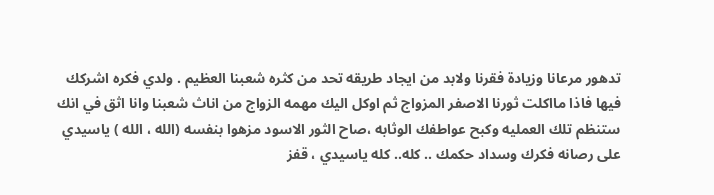تدهور مرعانا وزيادة فقرنا ولابد من ايجاد طريقه تحد من كثره شعبنا العظيم . ولدي فكره اشركك فيها فاذا مااكلت ثورنا الاصفر المزواج ثم اوكل اليك مهمه الزواج من اناث شعبنا وانا اثق في انك ستنظم تلك العمليه وكبح عواطفك الوثابه ،صاح الثور الاسود مزهوا بنفسه (الله ، الله ) ياسيدي على رصانه فكرك وسداد حكمك .. كله.. كله ياسيدي ، قفز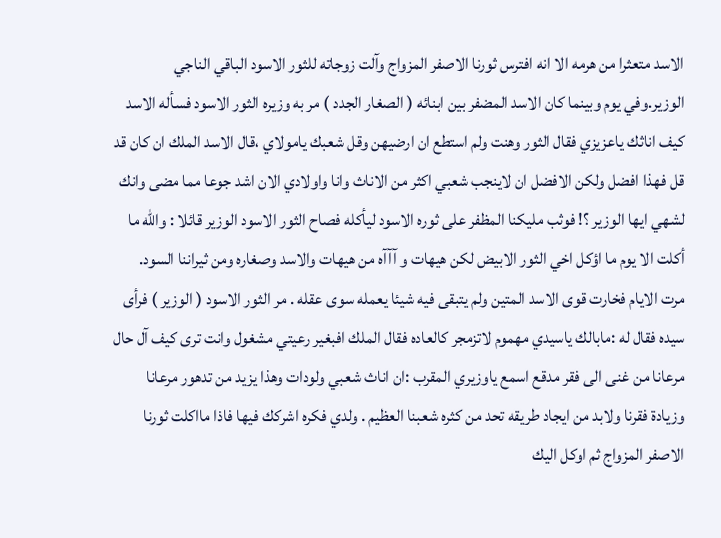الاسد متعثرا من هرمه الا انه افترس ثورنا الاصفر المزواج وآلت زوجاته للثور الاسود الباقي الناجي الوزير.وفي يوم وبينما كان الاسد المضفر بين ابنائه ( الصغار الجدد ) مر به وزيره الثور الاسود فسأله الاسد كيف اناثك ياعزيزي فقال الثور وهنت ولم استطع ان ارضيهن وقل شعبك يامولاي ،قال الاسد الملك ان كان قد قل فهذا افضل ولكن الافضل ان لاينجب شعبي اكثر من الاناث وانا واولادي الان اشد جوعا مما مضى وانك لشهي ايها الوزير ؟! فوثب مليكنا المظفر على ثوره الاسود ليأكله فصاح الثور الاسود الوزير قائلا : والله ما أكلت الا يوم ما اؤكل اخي الثور الابيض لكن هيهات و آآآه من هيهات والاسد وصغاره ومن ثيراننا السود.
مرت الايام فخارت قوى الاسد المتين ولم يتبقى فيه شيئا يعمله سوى عقله . مر الثور الاسود ( الوزير ) فرأى سيده فقال له :مابالك ياسيدي مهموم لاتزمجر كالعاده فقال الملك افبغير رعيتي مشغول وانت ترى كيف آل حال مرعانا من غنى الى فقر مدقع اسمع ياوزيري المقرب :ان اناث شعبي ولودات وهذا يزيد من تدهور مرعانا وزيادة فقرنا ولابد من ايجاد طريقه تحد من كثره شعبنا العظيم . ولدي فكره اشركك فيها فاذا مااكلت ثورنا الاصفر المزواج ثم اوكل اليك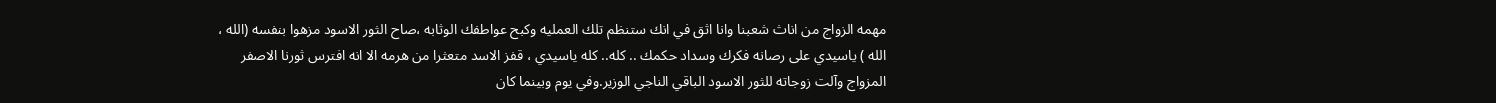مهمه الزواج من اناث شعبنا وانا اثق في انك ستنظم تلك العمليه وكبح عواطفك الوثابه ،صاح الثور الاسود مزهوا بنفسه (الله ، الله ) ياسيدي على رصانه فكرك وسداد حكمك .. كله.. كله ياسيدي ، قفز الاسد متعثرا من هرمه الا انه افترس ثورنا الاصفر المزواج وآلت زوجاته للثور الاسود الباقي الناجي الوزير.وفي يوم وبينما كان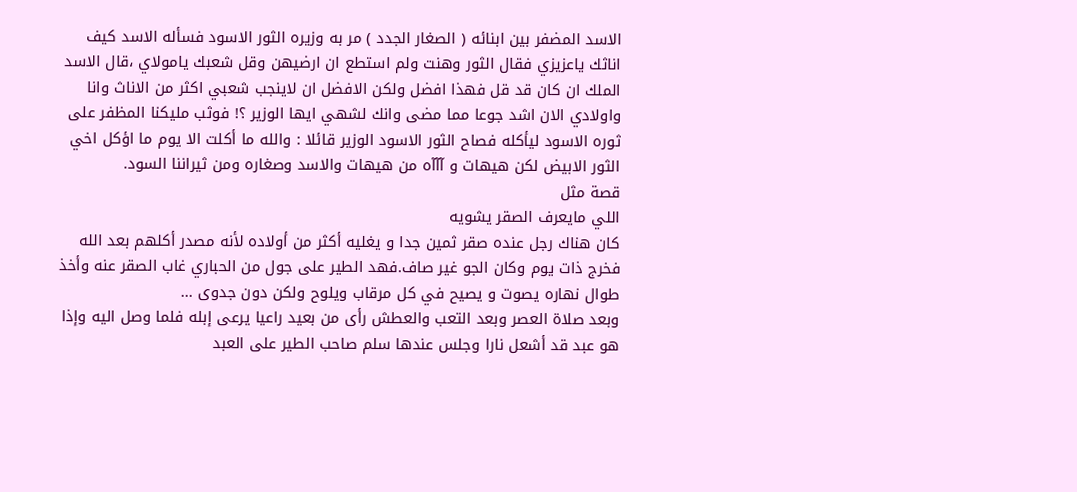الاسد المضفر بين ابنائه ( الصغار الجدد ) مر به وزيره الثور الاسود فسأله الاسد كيف اناثك ياعزيزي فقال الثور وهنت ولم استطع ان ارضيهن وقل شعبك يامولاي ،قال الاسد الملك ان كان قد قل فهذا افضل ولكن الافضل ان لاينجب شعبي اكثر من الاناث وانا واولادي الان اشد جوعا مما مضى وانك لشهي ايها الوزير ؟! فوثب مليكنا المظفر على ثوره الاسود ليأكله فصاح الثور الاسود الوزير قائلا : والله ما أكلت الا يوم ما اؤكل اخي الثور الابيض لكن هيهات و آآآه من هيهات والاسد وصغاره ومن ثيراننا السود.
قصة مثل
اللي مايعرف الصقر يشويه
كان هناك رجل عنده صقر ثمين جدا و يغليه أكثر من أولاده لأنه مصدر أكلهم بعد الله
فخرج ذات يوم وكان الجو غير صاف.فهد الطير على جول من الحباري غاب الصقر عنه وأخذ طوال نهاره يصوت و يصيح في كل مرقاب ويلوح ولكن دون جدوى ...
وبعد صلاة العصر وبعد التعب والعطش رأى من بعيد راعيا يرعى إبله فلما وصل اليه وإذا هو عبد قد أشعل نارا وجلس عندها سلم صاحب الطير على العبد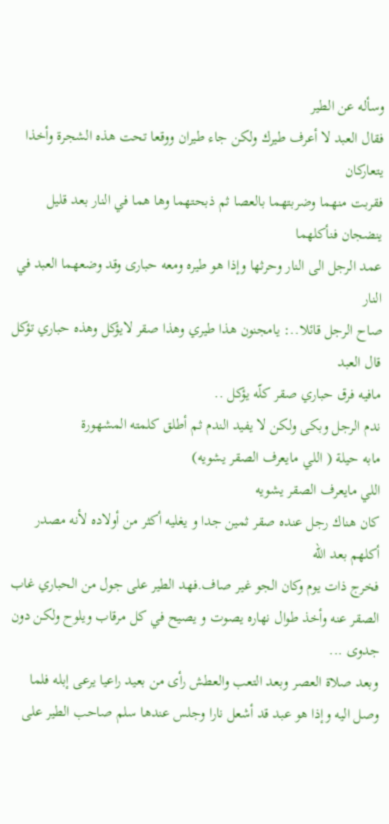وسأله عن الطير
فقال العبد لا أعرف طيرك ولكن جاء طيران ووقعا تحت هذه الشجرة وأخذا يتعاركان
فقربت منهما وضربتهما بالعصا ثم ذبحتهما وها هما في النار بعد قليل ينضجان فنأكلهما
عمد الرجل الى النار وحرثها وإذا هو طيره ومعه حبارى وقد وضعهما العبد في النار
صاح الرجل قائلا..: يامجنون هذا طيري وهذا صقر لايؤكل وهذه حباري تؤكل قال العبد
مافيه فرق حباري صقر كلّه يؤكل ..
ندم الرجل وبكى ولكن لا يفيد الندم ثم أطلق كلمته المشهورة
مابه حيلة ( اللي مايعرف الصقر يشويه)
اللي مايعرف الصقر يشويه
كان هناك رجل عنده صقر ثمين جدا و يغليه أكثر من أولاده لأنه مصدر أكلهم بعد الله
فخرج ذات يوم وكان الجو غير صاف.فهد الطير على جول من الحباري غاب الصقر عنه وأخذ طوال نهاره يصوت و يصيح في كل مرقاب ويلوح ولكن دون جدوى ...
وبعد صلاة العصر وبعد التعب والعطش رأى من بعيد راعيا يرعى إبله فلما وصل اليه وإذا هو عبد قد أشعل نارا وجلس عندها سلم صاحب الطير على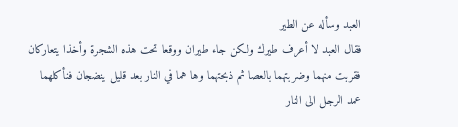العبد وسأله عن الطير
فقال العبد لا أعرف طيرك ولكن جاء طيران ووقعا تحت هذه الشجرة وأخذا يتعاركان
فقربت منهما وضربتهما بالعصا ثم ذبحتهما وها هما في النار بعد قليل ينضجان فنأكلهما
عمد الرجل الى النار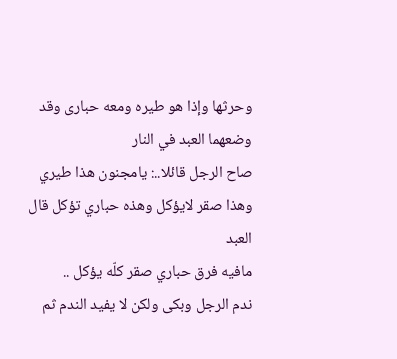وحرثها وإذا هو طيره ومعه حبارى وقد وضعهما العبد في النار
صاح الرجل قائلا..: يامجنون هذا طيري وهذا صقر لايؤكل وهذه حباري تؤكل قال العبد
مافيه فرق حباري صقر كلّه يؤكل ..
ندم الرجل وبكى ولكن لا يفيد الندم ثم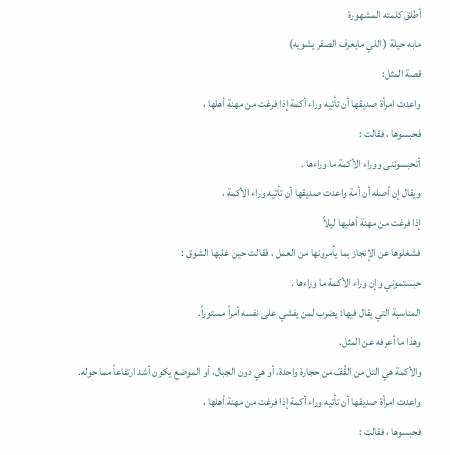أطلق كلمته المشهورة
مابه حيلة ( اللي مايعرف الصقر يشويه)
قصة المثل:
واعدت امرأة صديقها أن تأتيه وراء أكمة إذا فرغت من مهنة أهلها ،
فحبسوها ، فقالت :
أتحبسوننى ووراء الأكمة ما وراءها .
ويقال إن أصله أن أمة واعدت صديقها أن تأتيه وراء الأكمة ،
إذا فرغت من مهنة أهليها ليلاً
فشغلوها عن الإنجاز بما يأمرونها من العمل ، فقالت حين غلبها الشوق :
حبستموني وإن وراء الأكمة ما وراءها .
المناسبة التي يقال فيها: يضرب لمن يفشي على نفسه أمراً مستوراً.
وهذا ما أعرفه عن المثل.
والأكمة هي التل من القُفّ من حجارة واحدة، أو هي دون الجبال، أو الموضع يكون أشد ارتفاعاً مما حوله.
واعدت امرأة صديقها أن تأتيه وراء أكمة إذا فرغت من مهنة أهلها ،
فحبسوها ، فقالت :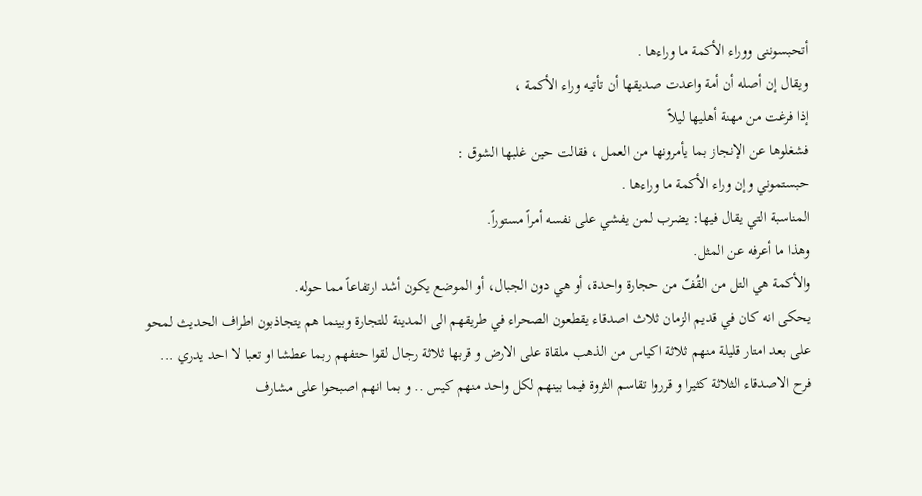أتحبسوننى ووراء الأكمة ما وراءها .
ويقال إن أصله أن أمة واعدت صديقها أن تأتيه وراء الأكمة ،
إذا فرغت من مهنة أهليها ليلاً
فشغلوها عن الإنجاز بما يأمرونها من العمل ، فقالت حين غلبها الشوق :
حبستموني وإن وراء الأكمة ما وراءها .
المناسبة التي يقال فيها: يضرب لمن يفشي على نفسه أمراً مستوراً.
وهذا ما أعرفه عن المثل.
والأكمة هي التل من القُفّ من حجارة واحدة، أو هي دون الجبال، أو الموضع يكون أشد ارتفاعاً مما حوله.
يحكى انه كان في قديم الزمان ثلاث اصدقاء يقطعون الصحراء في طريقهم الى المدينة للتجارة وبينما هم يتجاذبون اطراف الحديث لمحو على بعد امتار قليلة منهم ثلاثة اكياس من الذهب ملقاة على الارض و قربها ثلاثة رجال لقوا حتفهم ربما عطشا او تعبا لا احد يدري ...
فرح الاصدقاء الثلاثة كثيرا و قرروا تقاسم الثروة فيما بينهم لكل واحد منهم كيس .. و بما انهم اصبحوا على مشارف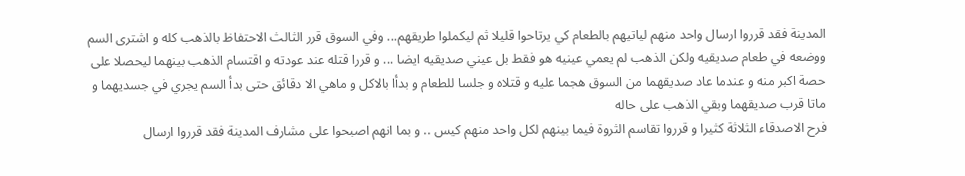المدينة فقد قرروا ارسال واحد منهم لياتيهم بالطعام كي يرتاحوا قليلا ثم ليكملوا طريقهم... وفي السوق قرر الثالث الاحتفاظ بالذهب كله و اشترى السم ووضعه في طعام صديقيه ولكن الذهب لم يعمي عينيه هو فقط بل عيني صديقيه ايضا ... و قررا قتله عند عودته و اقتسام الذهب بينهما ليحصلا على حصة اكبر منه و عندما عاد صديقهما من السوق هجما عليه و قتلاه و جلسا للطعام و بدأا بالاكل و ماهي الا دقائق حتى بدأ السم يجري في جسديهما و ماتا قرب صديقهما وبقي الذهب على حاله
فرح الاصدقاء الثلاثة كثيرا و قرروا تقاسم الثروة فيما بينهم لكل واحد منهم كيس .. و بما انهم اصبحوا على مشارف المدينة فقد قرروا ارسال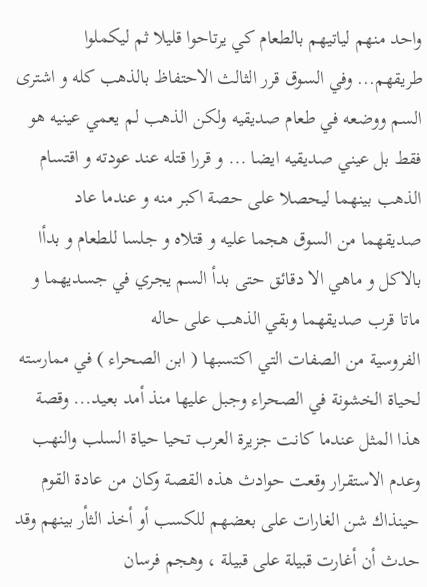واحد منهم لياتيهم بالطعام كي يرتاحوا قليلا ثم ليكملوا طريقهم... وفي السوق قرر الثالث الاحتفاظ بالذهب كله و اشترى السم ووضعه في طعام صديقيه ولكن الذهب لم يعمي عينيه هو فقط بل عيني صديقيه ايضا ... و قررا قتله عند عودته و اقتسام الذهب بينهما ليحصلا على حصة اكبر منه و عندما عاد صديقهما من السوق هجما عليه و قتلاه و جلسا للطعام و بدأا بالاكل و ماهي الا دقائق حتى بدأ السم يجري في جسديهما و ماتا قرب صديقهما وبقي الذهب على حاله
الفروسية من الصفات التي اكتسبها ( ابن الصحراء ) في ممارسته لحياة الخشونة في الصحراء وجبل عليها منذ أمد بعيد... وقصة هذا المثل عندما كانت جزيرة العرب تحيا حياة السلب والنهب وعدم الاستقرار وقعت حوادث هذه القصة وكان من عادة القوم حينذاك شن الغارات على بعضهم للكسب أو أخذ الثأر بينهم وقد حدث أن أغارت قبيلة على قبيلة ، وهجم فرسان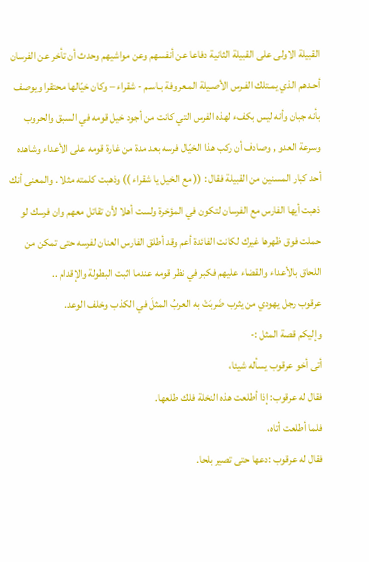القبيلة الاولى على القبيلة الثانية دفاعا عن أنفسهم وعن مواشيهم وحدث أن تأخر عن الفرسان أحـدهم الذي يمـتلك الفـرس الأصـيلة المـعروفة بـاسـم - شقراء – وكان خيّالها محتقرا ويوصف بأنه جبان وأنه ليس بكفء لهذه الفرس التي كانت من أجود خيل قومه في السبق والحروب وسرعة العدو , وصادف أن ركب هذا الخيّال فرسه بعد مدة من غارة قومه على الأعداء وشاهده أحد كبار المسنين من القبيلة فقال : (( مع الخيل يا شقراء )) وذهبت كلمته مثلا . والمعنى أنك ذهبت أيها الفارس مع الفرسان لتكون في المؤخرة ولست أهلا لأن تقاتل معهم وان فرسك لو حملت فوق ظهرها غيرك لكانت الفائدة أعم وقد أطلق الفارس العنان لفرسه حتى تمكن من اللحاق بالأعداء والقضاء عليهم فكبر في نظر قومه عندما اثبت البطولة والإقدام ..
عرقوب رجل يهودي من يثرب ضَربَتْ به العربُ المثلَ في الكذب وخلف الوعد.
وإليكم قصة المثل :-
أتى أخو عرقوب يسأله شيئا،
فقال له عرقوب: إذا أطلعت هذه النخلة فلك طلعها.
فلما أطلعت أتاه،
فقال له عرقوب :دعها حتى تصير بلحا.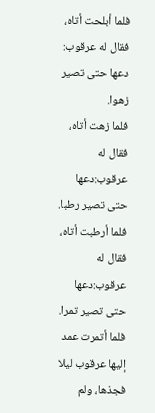فلما أبلحت أتاه،
فقال له عرقوب: دعها حتى تصير زهوا.
فلما زهت أتاه،
فقال له عرقوب:دعها حتى تصير رطبا.
فلما أرطبت أتاه،
فقال له عرقوب:دعها حتى تصير تمرا.
فلما أتمرت عمد إليها عرقوب ليلا فجذها، ولم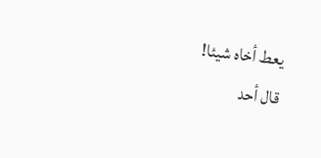يعط أخاه شيئا!
قال أحد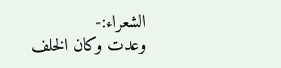الشعراء:-
وعدت وكان الخلف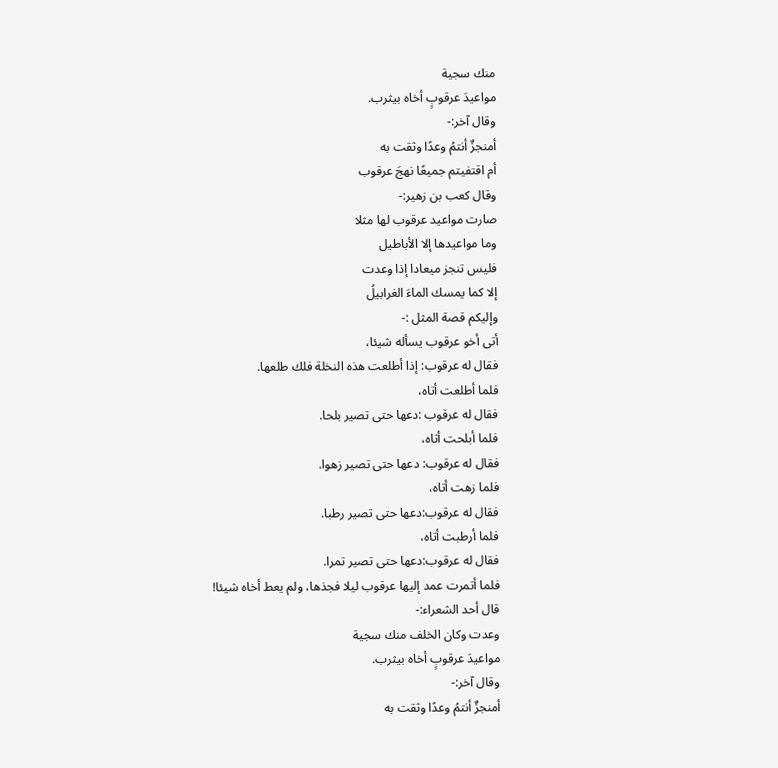منك سجية
مواعيدَ عرقوبٍ أخاه بيثرب.
وقال آخر:-
أمنجزٌ أنتمُ وعدًا وثقت به
أم اقتفيتم جميعًا نهجَ عرقوب
وقال كعب بن زهير:-
صارت مواعيد عرقوب لها مثلا
وما مواعيدها إلا الأباطيل
فليس تنجز ميعادا إذا وعدت
إلا كما يمسك الماءَ الغرابيلُ
وإليكم قصة المثل :-
أتى أخو عرقوب يسأله شيئا،
فقال له عرقوب: إذا أطلعت هذه النخلة فلك طلعها.
فلما أطلعت أتاه،
فقال له عرقوب :دعها حتى تصير بلحا.
فلما أبلحت أتاه،
فقال له عرقوب: دعها حتى تصير زهوا.
فلما زهت أتاه،
فقال له عرقوب:دعها حتى تصير رطبا.
فلما أرطبت أتاه،
فقال له عرقوب:دعها حتى تصير تمرا.
فلما أتمرت عمد إليها عرقوب ليلا فجذها، ولم يعط أخاه شيئا!
قال أحد الشعراء:-
وعدت وكان الخلف منك سجية
مواعيدَ عرقوبٍ أخاه بيثرب.
وقال آخر:-
أمنجزٌ أنتمُ وعدًا وثقت به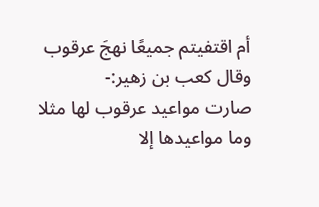أم اقتفيتم جميعًا نهجَ عرقوب
وقال كعب بن زهير:-
صارت مواعيد عرقوب لها مثلا
وما مواعيدها إلا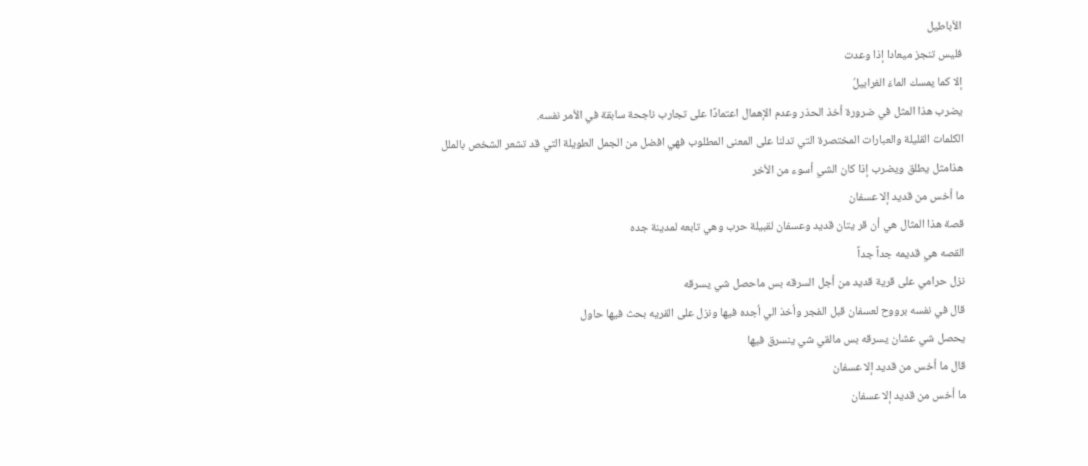الأباطيل
فليس تنجز ميعادا إذا وعدت
إلا كما يمسك الماءَ الغرابيلُ
يضرب هذا المثل في ضرورة أخذ الحذر وعدم الإهمال اعتمادًا على تجارب ناجحة سابقة في الأمر نفسه.
الكلمات القليلة والعبارات المختصرة التي تدلنا على المعنى المطلوب فهي افضل من الجمل الطويلة التي قد تشعر الشخص بالملل
هذامثل يطلق ويضرب إذا كان الشي أسوء من الأخر
ما أخس من قديد إلا عسفان
قصة هذا المثال هي أن قر يتان قديد وعسفان لقبيلة حرب وهي تابعه لمدينة جده
القصه هي قديمه جداً جداً
نزل حرامي على قرية قديد من أجل السرقه بس ماحصل شي يسرقه
قال في نفسه برووح لعسفان قبل الفجر وأخذ الي أجده فيها ونزل على القريه بحث فيها حاول
يحصل شي عشان يسرقه بس مالقي شي ينسرق فيها
قال ما أخس من قديد إلا عسفان
ما أخس من قديد إلا عسفان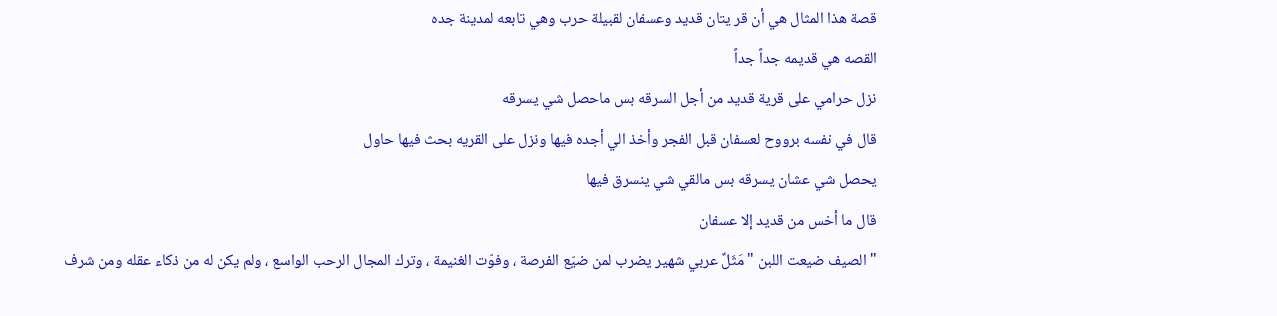قصة هذا المثال هي أن قر يتان قديد وعسفان لقبيلة حرب وهي تابعه لمدينة جده
القصه هي قديمه جداً جداً
نزل حرامي على قرية قديد من أجل السرقه بس ماحصل شي يسرقه
قال في نفسه برووح لعسفان قبل الفجر وأخذ الي أجده فيها ونزل على القريه بحث فيها حاول
يحصل شي عشان يسرقه بس مالقي شي ينسرق فيها
قال ما أخس من قديد إلا عسفان
" الصيف ضيعت اللبن " مَثَلٌ عربي شهير يضرب لمن ضيّع الفرصة ، وفوّت الغنيمة ، وترك المجال الرحب الواسع ، ولم يكن له من ذكاء عقله ومن شرف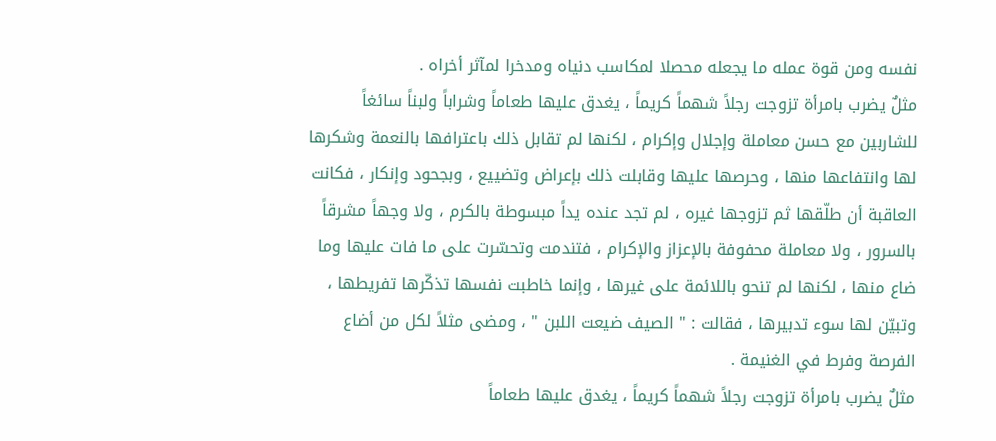نفسه ومن قوة عمله ما يجعله محصلا لمكاسب دنياه ومدخرا لمآثر أخراه .
مثلٌ يضرب بامرأة تزوجت رجلاً شهماً كريماً ، يغدق عليها طعاماً وشراباً ولبناً سائغاً للشاربين مع حسن معاملة وإجلال وإكرام ، لكنها لم تقابل ذلك باعترافها بالنعمة وشكرها لها وانتفاعها منها ، وحرصها عليها وقابلت ذلك بإعراض وتضييع ، وبجحود وإنكار ، فكانت العاقبة أن طلّقها ثم تزوجها غيره ، لم تجد عنده يداً مبسوطة بالكرم ، ولا وجهاً مشرقاً بالسرور ، ولا معاملة محفوفة بالإعزاز والإكرام ، فتندمت وتحسّرت على ما فات عليها وما ضاع منها ، لكنها لم تنحو باللائمة على غيرها ، وإنما خاطبت نفسها تذكّرها تفريطها ، وتبيّن لها سوء تدبيرها ، فقالت : " الصيف ضيعت اللبن " ، ومضى مثلاً لكل من أضاع الفرصة وفرط في الغنيمة .
مثلٌ يضرب بامرأة تزوجت رجلاً شهماً كريماً ، يغدق عليها طعاماً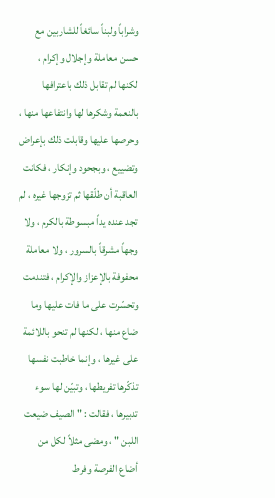وشراباً ولبناً سائغاً للشاربين مع حسن معاملة وإجلال وإكرام ، لكنها لم تقابل ذلك باعترافها بالنعمة وشكرها لها وانتفاعها منها ، وحرصها عليها وقابلت ذلك بإعراض وتضييع ، وبجحود وإنكار ، فكانت العاقبة أن طلّقها ثم تزوجها غيره ، لم تجد عنده يداً مبسوطة بالكرم ، ولا وجهاً مشرقاً بالسرور ، ولا معاملة محفوفة بالإعزاز والإكرام ، فتندمت وتحسّرت على ما فات عليها وما ضاع منها ، لكنها لم تنحو باللائمة على غيرها ، وإنما خاطبت نفسها تذكّرها تفريطها ، وتبيّن لها سوء تدبيرها ، فقالت : " الصيف ضيعت اللبن " ، ومضى مثلاً لكل من أضاع الفرصة وفرط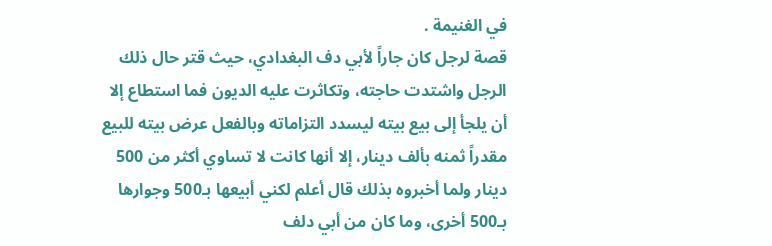في الغنيمة .
قصة لرجل كان جاراً لأبي دف البغدادي، حيث قتر حال ذلك الرجل واشتدت حاجته، وتكاثرت عليه الديون فما استطاع إلا أن يلجأ إلى بيع بيته ليسدد التزاماته وبالفعل عرض بيته للبيع مقدراً ثمنه بألف دينار، إلا أنها كانت لا تساوي أكثر من 500 دينار ولما أخبروه بذلك قال أعلم لكني أبيعها بـ500 وجوارها بـ500 أخرى، وما كان من أبي دلف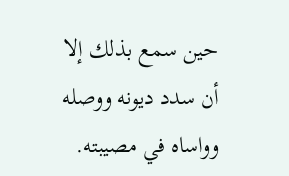حين سمع بذلك إلا أن سدد ديونه ووصله وواساه في مصيبته.